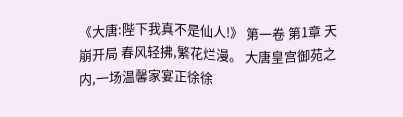《大唐:陛下我真不是仙人!》 第一卷 第1章 天崩开局 春风轻拂,繁花烂漫。 大唐皇宫御苑之内,一场温馨家宴正徐徐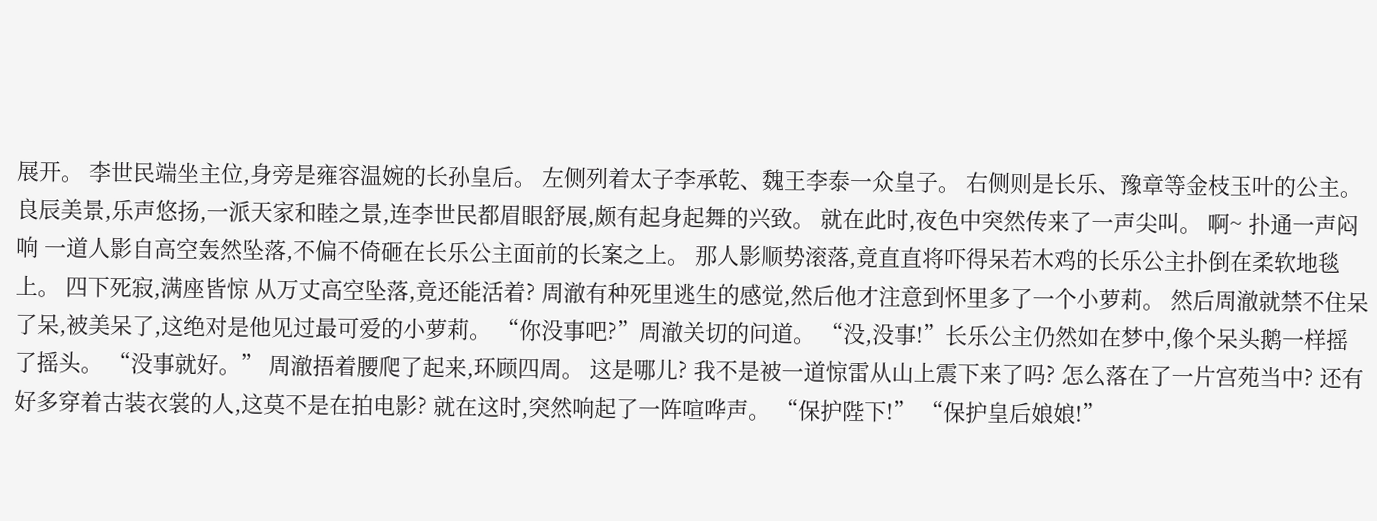展开。 李世民端坐主位,身旁是雍容温婉的长孙皇后。 左侧列着太子李承乾、魏王李泰一众皇子。 右侧则是长乐、豫章等金枝玉叶的公主。 良辰美景,乐声悠扬,一派天家和睦之景,连李世民都眉眼舒展,颇有起身起舞的兴致。 就在此时,夜色中突然传来了一声尖叫。 啊~ 扑通一声闷响 一道人影自高空轰然坠落,不偏不倚砸在长乐公主面前的长案之上。 那人影顺势滚落,竟直直将吓得呆若木鸡的长乐公主扑倒在柔软地毯上。 四下死寂,满座皆惊 从万丈高空坠落,竟还能活着? 周澈有种死里逃生的感觉,然后他才注意到怀里多了一个小萝莉。 然后周澈就禁不住呆了呆,被美呆了,这绝对是他见过最可爱的小萝莉。 “你没事吧?”周澈关切的问道。 “没,没事!”长乐公主仍然如在梦中,像个呆头鹅一样摇了摇头。 “没事就好。” 周澈捂着腰爬了起来,环顾四周。 这是哪儿? 我不是被一道惊雷从山上震下来了吗? 怎么落在了一片宫苑当中? 还有好多穿着古装衣裳的人,这莫不是在拍电影? 就在这时,突然响起了一阵喧哗声。 “保护陛下!” “保护皇后娘娘!”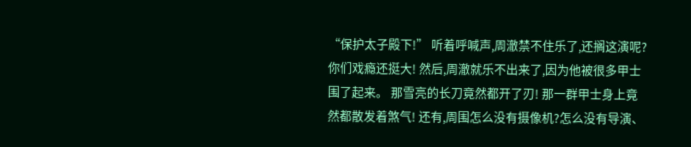“保护太子殿下!” 听着呼喊声,周澈禁不住乐了,还搁这演呢? 你们戏瘾还挺大! 然后,周澈就乐不出来了,因为他被很多甲士围了起来。 那雪亮的长刀竟然都开了刃! 那一群甲士身上竟然都散发着煞气! 还有,周围怎么没有摄像机?怎么没有导演、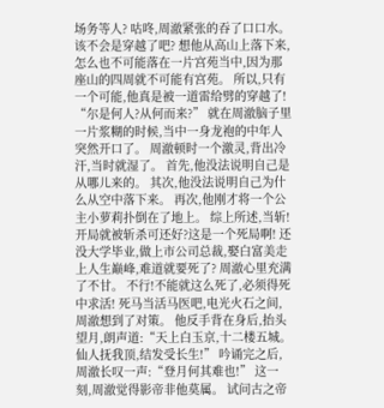场务等人? 咕咚,周澈紧张的吞了口口水。 该不会是穿越了吧? 想他从高山上落下来,怎么也不可能落在一片宫苑当中,因为那座山的四周就不可能有宫苑。 所以,只有一个可能,他真是被一道雷给劈的穿越了! “尔是何人?从何而来?” 就在周澈脑子里一片浆糊的时候,当中一身龙袍的中年人突然开口了。 周澈顿时一个激灵,背出冷汗,当时就湿了。 首先,他没法说明自己是从哪儿来的。 其次,他没法说明自己为什么从空中落下来。 再次,他刚才将一个公主小萝莉扑倒在了地上。 综上所述,当斩! 开局就被斩杀可还好?这是一个死局啊! 还没大学毕业,做上市公司总裁,娶白富美走上人生巅峰,难道就要死了? 周澈心里充满了不甘。 不行!不能就这么死了,必须得死中求活! 死马当活马医吧,电光火石之间,周澈想到了对策。 他反手背在身后,抬头望月,朗声道:“天上白玉京,十二楼五城。仙人抚我顶,结发受长生!” 吟诵完之后,周澈长叹一声:“登月何其难也!” 这一刻,周澈觉得影帝非他莫属。 试问古之帝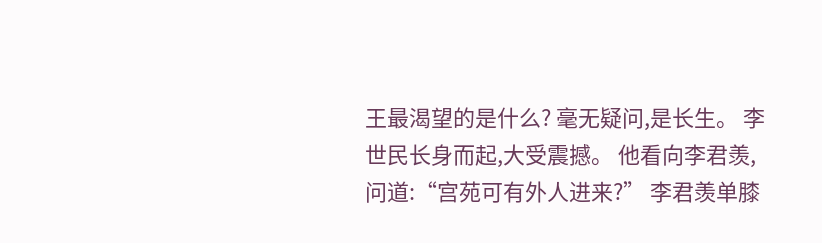王最渴望的是什么? 毫无疑问,是长生。 李世民长身而起,大受震撼。 他看向李君羡,问道:“宫苑可有外人进来?” 李君羡单膝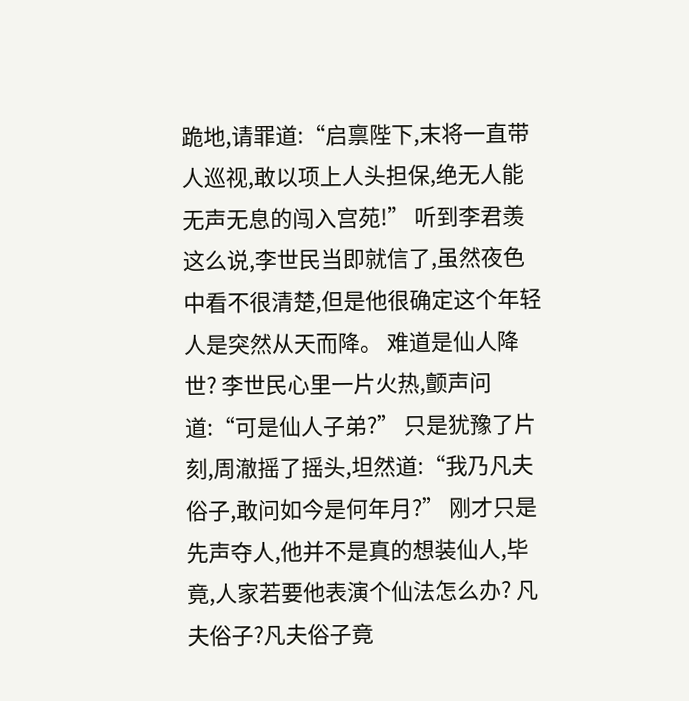跪地,请罪道:“启禀陛下,末将一直带人巡视,敢以项上人头担保,绝无人能无声无息的闯入宫苑!” 听到李君羡这么说,李世民当即就信了,虽然夜色中看不很清楚,但是他很确定这个年轻人是突然从天而降。 难道是仙人降世? 李世民心里一片火热,颤声问道:“可是仙人子弟?” 只是犹豫了片刻,周澈摇了摇头,坦然道:“我乃凡夫俗子,敢问如今是何年月?” 刚才只是先声夺人,他并不是真的想装仙人,毕竟,人家若要他表演个仙法怎么办? 凡夫俗子?凡夫俗子竟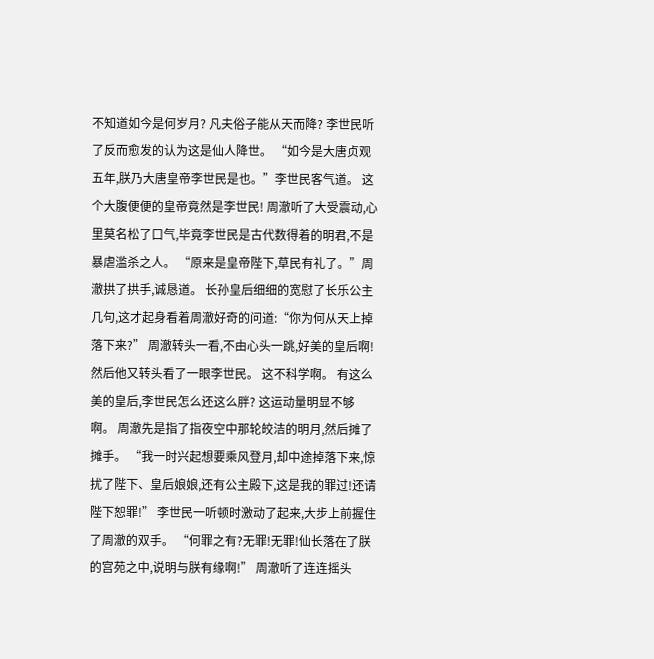不知道如今是何岁月? 凡夫俗子能从天而降? 李世民听了反而愈发的认为这是仙人降世。 “如今是大唐贞观五年,朕乃大唐皇帝李世民是也。”李世民客气道。 这个大腹便便的皇帝竟然是李世民! 周澈听了大受震动,心里莫名松了口气,毕竟李世民是古代数得着的明君,不是暴虐滥杀之人。 “原来是皇帝陛下,草民有礼了。”周澈拱了拱手,诚恳道。 长孙皇后细细的宽慰了长乐公主几句,这才起身看着周澈好奇的问道:“你为何从天上掉落下来?” 周澈转头一看,不由心头一跳,好美的皇后啊! 然后他又转头看了一眼李世民。 这不科学啊。 有这么美的皇后,李世民怎么还这么胖? 这运动量明显不够啊。 周澈先是指了指夜空中那轮皎洁的明月,然后摊了摊手。 “我一时兴起想要乘风登月,却中途掉落下来,惊扰了陛下、皇后娘娘,还有公主殿下,这是我的罪过!还请陛下恕罪!” 李世民一听顿时激动了起来,大步上前握住了周澈的双手。 “何罪之有?无罪!无罪!仙长落在了朕的宫苑之中,说明与朕有缘啊!” 周澈听了连连摇头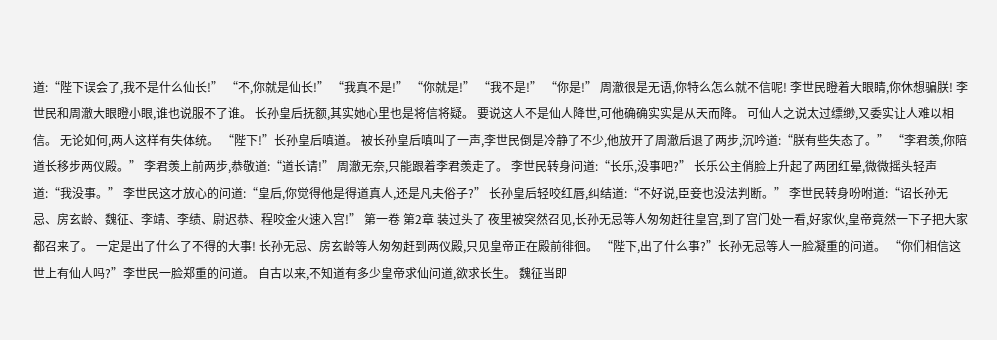道:“陛下误会了,我不是什么仙长!” “不,你就是仙长!” “我真不是!” “你就是!” “我不是!” “你是!” 周澈很是无语,你特么怎么就不信呢! 李世民瞪着大眼睛,你休想骗朕! 李世民和周澈大眼瞪小眼,谁也说服不了谁。 长孙皇后抚额,其实她心里也是将信将疑。 要说这人不是仙人降世,可他确确实实是从天而降。 可仙人之说太过缥缈,又委实让人难以相信。 无论如何,两人这样有失体统。 “陛下!”长孙皇后嗔道。 被长孙皇后嗔叫了一声,李世民倒是冷静了不少,他放开了周澈后退了两步,沉吟道:“朕有些失态了。” “李君羡,你陪道长移步两仪殿。” 李君羡上前两步,恭敬道:“道长请!” 周澈无奈,只能跟着李君羡走了。 李世民转身问道:“长乐,没事吧?” 长乐公主俏脸上升起了两团红晕,微微摇头轻声道:“我没事。” 李世民这才放心的问道:“皇后,你觉得他是得道真人,还是凡夫俗子?” 长孙皇后轻咬红唇,纠结道:“不好说,臣妾也没法判断。” 李世民转身吩咐道:“诏长孙无忌、房玄龄、魏征、李靖、李绩、尉迟恭、程咬金火速入宫!” 第一卷 第2章 装过头了 夜里被突然召见,长孙无忌等人匆匆赶往皇宫,到了宫门处一看,好家伙,皇帝竟然一下子把大家都召来了。 一定是出了什么了不得的大事! 长孙无忌、房玄龄等人匆匆赶到两仪殿,只见皇帝正在殿前徘徊。 “陛下,出了什么事?”长孙无忌等人一脸凝重的问道。 “你们相信这世上有仙人吗?”李世民一脸郑重的问道。 自古以来,不知道有多少皇帝求仙问道,欲求长生。 魏征当即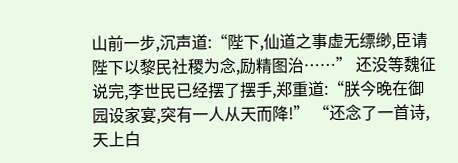山前一步,沉声道:“陛下,仙道之事虚无缥缈,臣请陛下以黎民社稷为念,励精图治……” 还没等魏征说完,李世民已经摆了摆手,郑重道:“朕今晚在御园设家宴,突有一人从天而降!” “还念了一首诗,天上白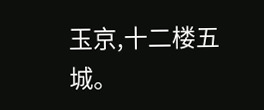玉京,十二楼五城。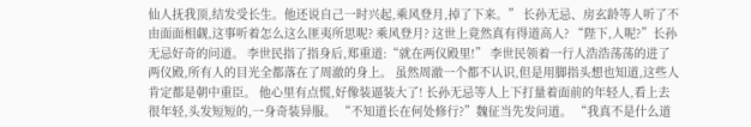仙人抚我顶,结发受长生。他还说自己一时兴起,乘风登月,掉了下来。” 长孙无忌、房玄龄等人听了不由面面相觑,这事听着怎么这么匪夷所思呢? 乘风登月? 这世上竟然真有得道高人? “陛下,人呢?”长孙无忌好奇的问道。 李世民指了指身后,郑重道:“就在两仪殿里!” 李世民领着一行人浩浩荡荡的进了两仪殿,所有人的目光全都落在了周澈的身上。 虽然周澈一个都不认识,但是用脚指头想也知道,这些人肯定都是朝中重臣。 他心里有点慌,好像装逼装大了! 长孙无忌等人上下打量着面前的年轻人,看上去很年轻,头发短短的,一身奇装异服。 “不知道长在何处修行?”魏征当先发问道。 “我真不是什么道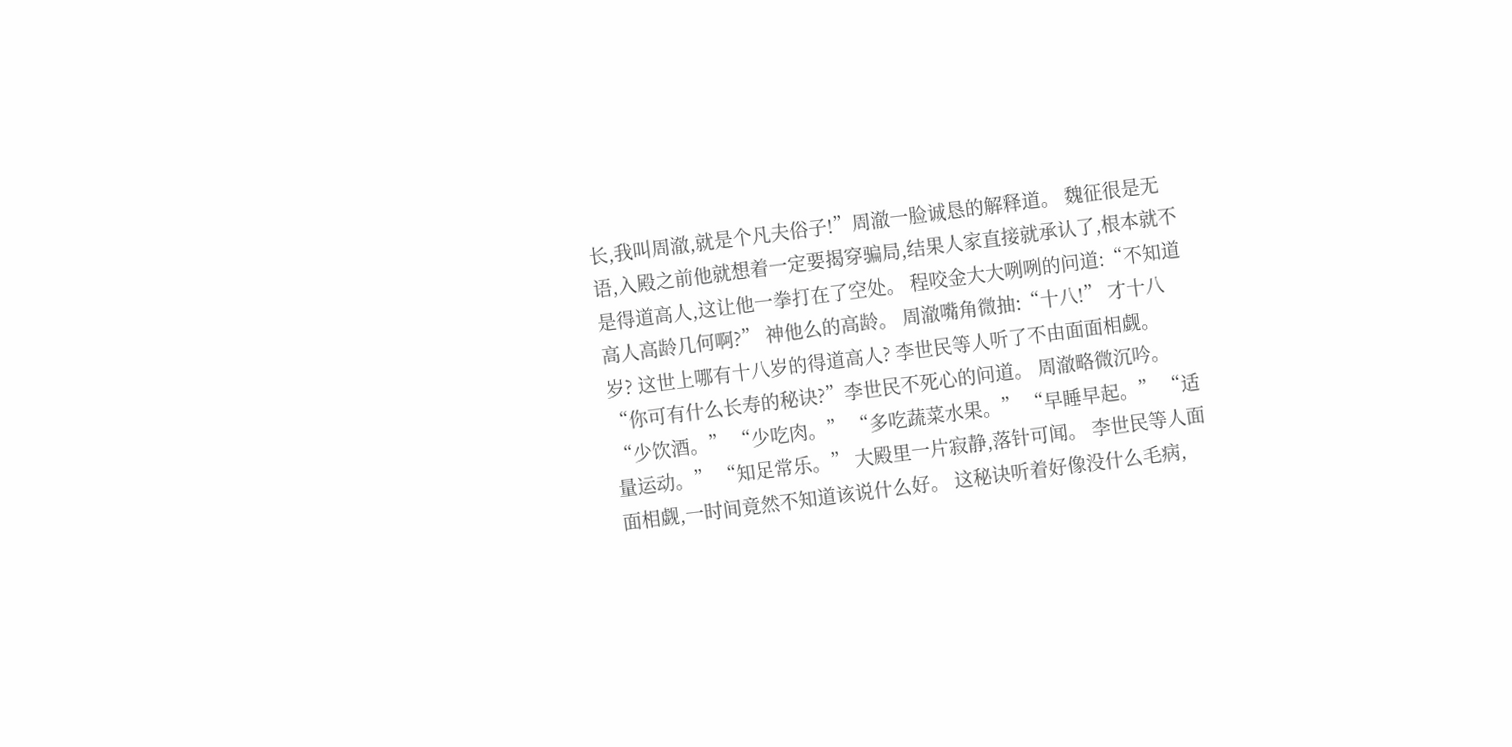长,我叫周澈,就是个凡夫俗子!”周澈一脸诚恳的解释道。 魏征很是无语,入殿之前他就想着一定要揭穿骗局,结果人家直接就承认了,根本就不是得道高人,这让他一拳打在了空处。 程咬金大大咧咧的问道:“不知道高人高龄几何啊?” 神他么的高龄。 周澈嘴角微抽:“十八!” 才十八岁? 这世上哪有十八岁的得道高人? 李世民等人听了不由面面相觑。 “你可有什么长寿的秘诀?”李世民不死心的问道。 周澈略微沉吟。 “少饮酒。” “少吃肉。” “多吃蔬菜水果。” “早睡早起。” “适量运动。” “知足常乐。” 大殿里一片寂静,落针可闻。 李世民等人面面相觑,一时间竟然不知道该说什么好。 这秘诀听着好像没什么毛病,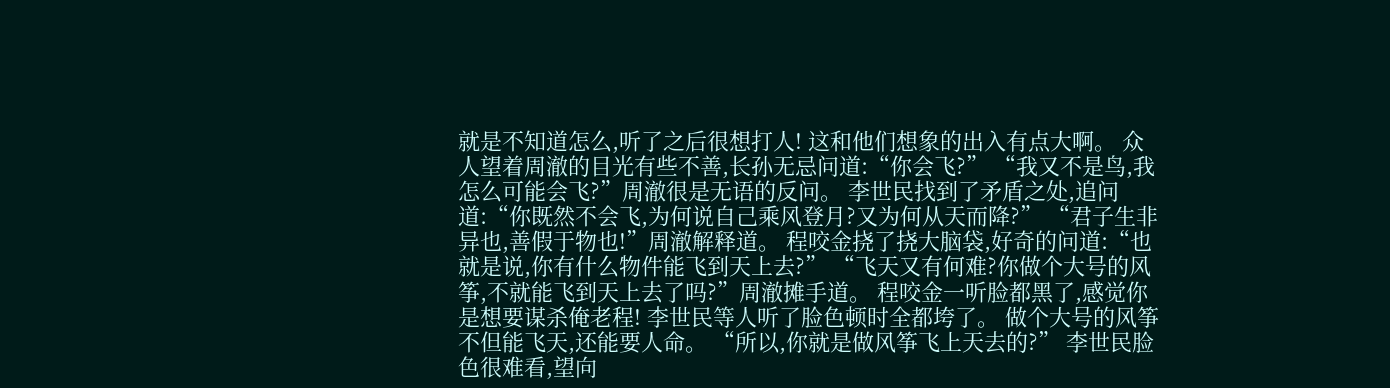就是不知道怎么,听了之后很想打人! 这和他们想象的出入有点大啊。 众人望着周澈的目光有些不善,长孙无忌问道:“你会飞?” “我又不是鸟,我怎么可能会飞?”周澈很是无语的反问。 李世民找到了矛盾之处,追问道:“你既然不会飞,为何说自己乘风登月?又为何从天而降?” “君子生非异也,善假于物也!”周澈解释道。 程咬金挠了挠大脑袋,好奇的问道:“也就是说,你有什么物件能飞到天上去?” “飞天又有何难?你做个大号的风筝,不就能飞到天上去了吗?”周澈摊手道。 程咬金一听脸都黑了,感觉你是想要谋杀俺老程! 李世民等人听了脸色顿时全都垮了。 做个大号的风筝不但能飞天,还能要人命。 “所以,你就是做风筝飞上天去的?” 李世民脸色很难看,望向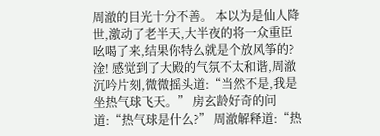周澈的目光十分不善。 本以为是仙人降世,激动了老半天,大半夜的将一众重臣吆喝了来,结果你特么就是个放风筝的? 淦! 感觉到了大殿的气氛不太和谐,周澈沉吟片刻,微微摇头道:“当然不是,我是坐热气球飞天。” 房玄龄好奇的问道:“热气球是什么?” 周澈解释道:“热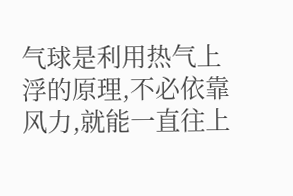气球是利用热气上浮的原理,不必依靠风力,就能一直往上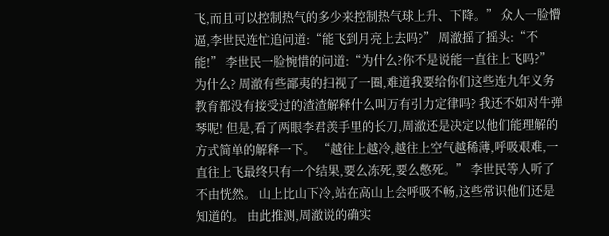飞,而且可以控制热气的多少来控制热气球上升、下降。” 众人一脸懵逼,李世民连忙追问道:“能飞到月亮上去吗?” 周澈摇了摇头:“不能!” 李世民一脸惋惜的问道:“为什么?你不是说能一直往上飞吗?” 为什么? 周澈有些鄙夷的扫视了一圈,难道我要给你们这些连九年义务教育都没有接受过的渣渣解释什么叫万有引力定律吗? 我还不如对牛弹琴呢! 但是,看了两眼李君羡手里的长刀,周澈还是决定以他们能理解的方式简单的解释一下。 “越往上越冷,越往上空气越稀薄,呼吸艰难,一直往上飞最终只有一个结果,要么冻死,要么憋死。” 李世民等人听了不由恍然。 山上比山下冷,站在高山上会呼吸不畅,这些常识他们还是知道的。 由此推测,周澈说的确实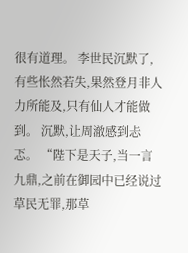很有道理。 李世民沉默了,有些怅然若失,果然登月非人力所能及,只有仙人才能做到。 沉默,让周澈感到忐忑。 “陛下是天子,当一言九鼎,之前在御园中已经说过草民无罪,那草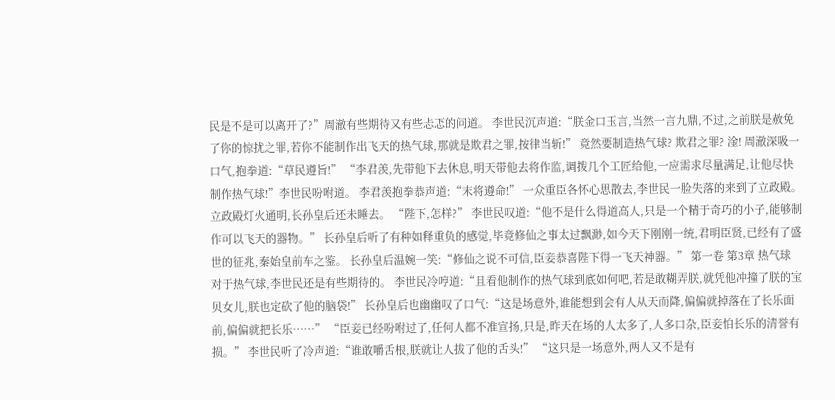民是不是可以离开了?”周澈有些期待又有些忐忑的问道。 李世民沉声道:“朕金口玉言,当然一言九鼎,不过,之前朕是赦免了你的惊扰之罪,若你不能制作出飞天的热气球,那就是欺君之罪,按律当斩!” 竟然要制造热气球? 欺君之罪? 淦! 周澈深吸一口气,抱拳道:“草民遵旨!” “李君羡,先带他下去休息,明天带他去将作监,调拨几个工匠给他,一应需求尽量满足,让他尽快制作热气球!”李世民吩咐道。 李君羡抱拳恭声道:“末将遵命!” 一众重臣各怀心思散去,李世民一脸失落的来到了立政殿。 立政殿灯火通明,长孙皇后还未睡去。 “陛下,怎样?” 李世民叹道:“他不是什么得道高人,只是一个精于奇巧的小子,能够制作可以飞天的器物。” 长孙皇后听了有种如释重负的感觉,毕竟修仙之事太过飘渺,如今天下刚刚一统,君明臣贤,已经有了盛世的征兆,秦始皇前车之鉴。 长孙皇后温婉一笑:“修仙之说不可信,臣妾恭喜陛下得一飞天神器。” 第一卷 第3章 热气球 对于热气球,李世民还是有些期待的。 李世民冷哼道:“且看他制作的热气球到底如何吧,若是敢糊弄朕,就凭他冲撞了朕的宝贝女儿,朕也定砍了他的脑袋!” 长孙皇后也幽幽叹了口气:“这是场意外,谁能想到会有人从天而降,偏偏就掉落在了长乐面前,偏偏就把长乐……” “臣妾已经吩咐过了,任何人都不准宣扬,只是,昨天在场的人太多了,人多口杂,臣妾怕长乐的清誉有损。” 李世民听了冷声道:“谁敢嚼舌根,朕就让人拔了他的舌头!” “这只是一场意外,两人又不是有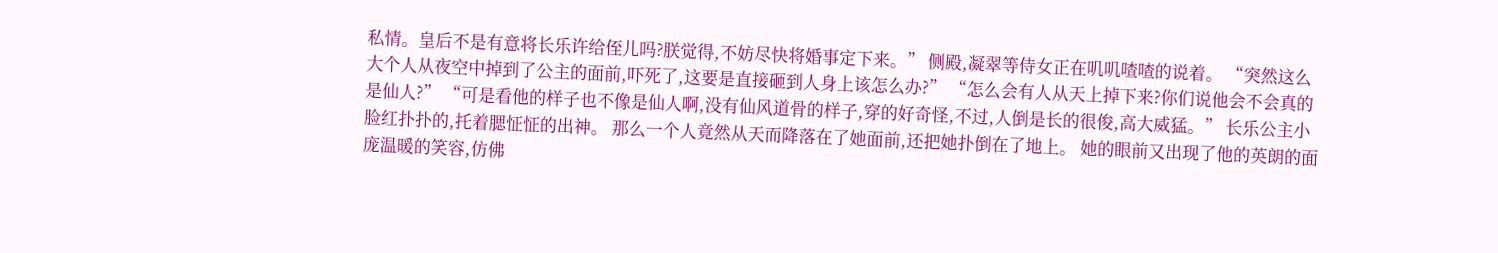私情。皇后不是有意将长乐许给侄儿吗?朕觉得,不妨尽快将婚事定下来。” 侧殿,凝翠等侍女正在叽叽喳喳的说着。 “突然这么大个人从夜空中掉到了公主的面前,吓死了,这要是直接砸到人身上该怎么办?” “怎么会有人从天上掉下来?你们说他会不会真的是仙人?” “可是看他的样子也不像是仙人啊,没有仙风道骨的样子,穿的好奇怪,不过,人倒是长的很俊,高大威猛。” 长乐公主小脸红扑扑的,托着腮怔怔的出神。 那么一个人竟然从天而降落在了她面前,还把她扑倒在了地上。 她的眼前又出现了他的英朗的面庞温暖的笑容,仿佛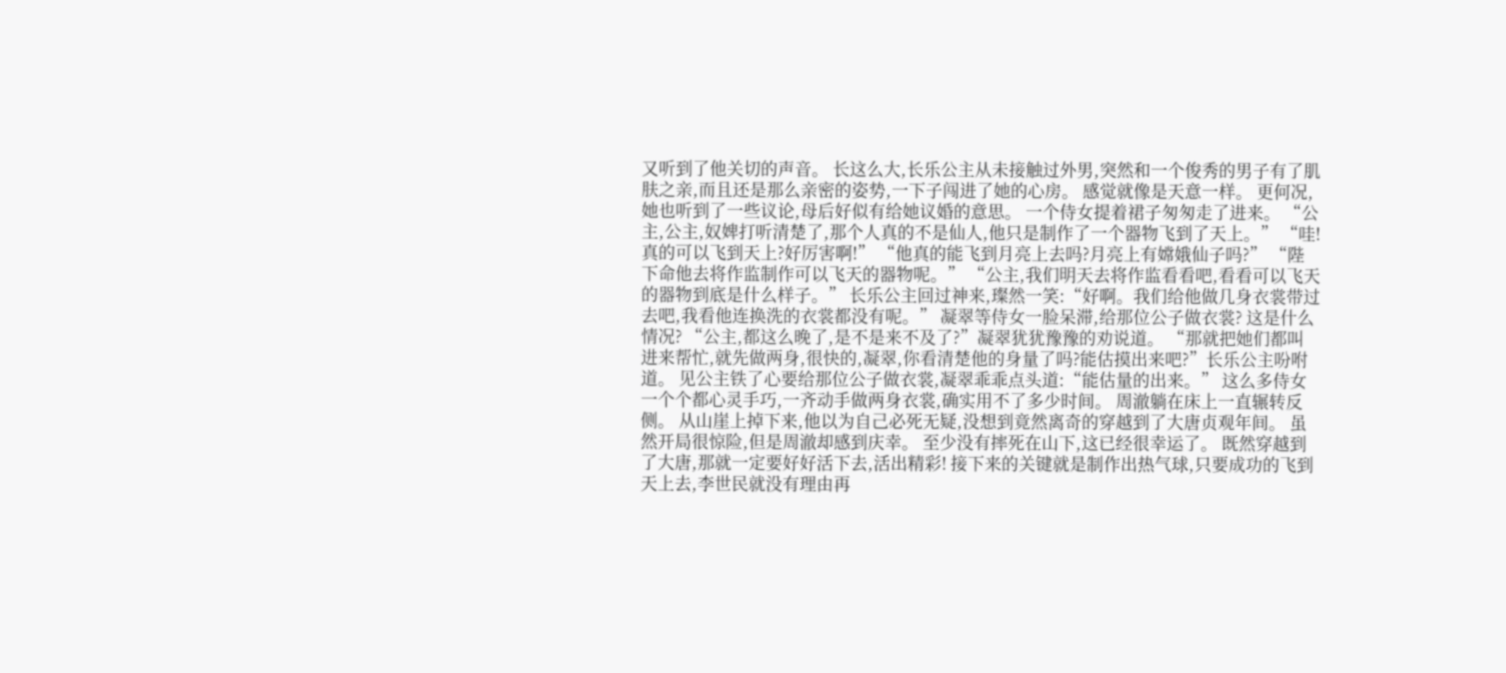又听到了他关切的声音。 长这么大,长乐公主从未接触过外男,突然和一个俊秀的男子有了肌肤之亲,而且还是那么亲密的姿势,一下子闯进了她的心房。 感觉就像是天意一样。 更何况,她也听到了一些议论,母后好似有给她议婚的意思。 一个侍女提着裙子匆匆走了进来。 “公主,公主,奴婢打听清楚了,那个人真的不是仙人,他只是制作了一个器物飞到了天上。” “哇!真的可以飞到天上?好厉害啊!” “他真的能飞到月亮上去吗?月亮上有嫦娥仙子吗?” “陛下命他去将作监制作可以飞天的器物呢。” “公主,我们明天去将作监看看吧,看看可以飞天的器物到底是什么样子。” 长乐公主回过神来,璨然一笑:“好啊。我们给他做几身衣裳带过去吧,我看他连换洗的衣裳都没有呢。” 凝翠等侍女一脸呆滞,给那位公子做衣裳? 这是什么情况? “公主,都这么晚了,是不是来不及了?”凝翠犹犹豫豫的劝说道。 “那就把她们都叫进来帮忙,就先做两身,很快的,凝翠,你看清楚他的身量了吗?能估摸出来吧?”长乐公主吩咐道。 见公主铁了心要给那位公子做衣裳,凝翠乖乖点头道:“能估量的出来。” 这么多侍女一个个都心灵手巧,一齐动手做两身衣裳,确实用不了多少时间。 周澈躺在床上一直辗转反侧。 从山崖上掉下来,他以为自己必死无疑,没想到竟然离奇的穿越到了大唐贞观年间。 虽然开局很惊险,但是周澈却感到庆幸。 至少没有摔死在山下,这已经很幸运了。 既然穿越到了大唐,那就一定要好好活下去,活出精彩! 接下来的关键就是制作出热气球,只要成功的飞到天上去,李世民就没有理由再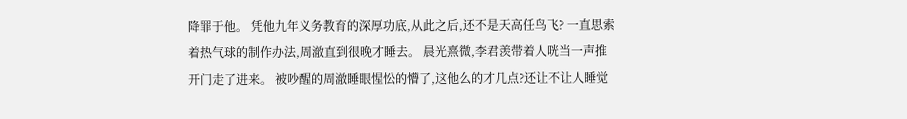降罪于他。 凭他九年义务教育的深厚功底,从此之后,还不是天高任鸟飞? 一直思索着热气球的制作办法,周澈直到很晚才睡去。 晨光熹微,李君羡带着人咣当一声推开门走了进来。 被吵醒的周澈睡眼惺忪的懵了,这他么的才几点?还让不让人睡觉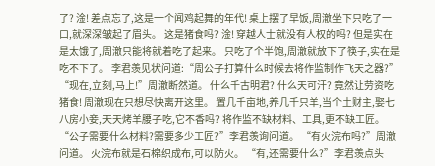了? 淦! 差点忘了,这是一个闻鸡起舞的年代! 桌上摆了早饭,周澈坐下只吃了一口,就深深皱起了眉头。 这是猪食吗? 淦! 穿越人士就没有人权的吗? 但是实在是太饿了,周澈只能将就着吃了起来。 只吃了个半饱,周澈就放下了筷子,实在是吃不下了。 李君羡见状问道:“周公子打算什么时候去将作监制作飞天之器?” “现在,立刻,马上!”周澈断然道。 什么千古明君? 什么天可汗? 竟然让劳资吃猪食! 周澈现在只想尽快离开这里。 置几千亩地,养几千只羊,当个土财主,娶七八房小妾,天天烤羊腰子吃,它不香吗? 将作监不缺材料、工具,更不缺工匠。 “公子需要什么材料?需要多少工匠?”李君羡询问道。 “有火浣布吗?”周澈问道。 火浣布就是石棉织成布,可以防火。 “有,还需要什么?”李君羡点头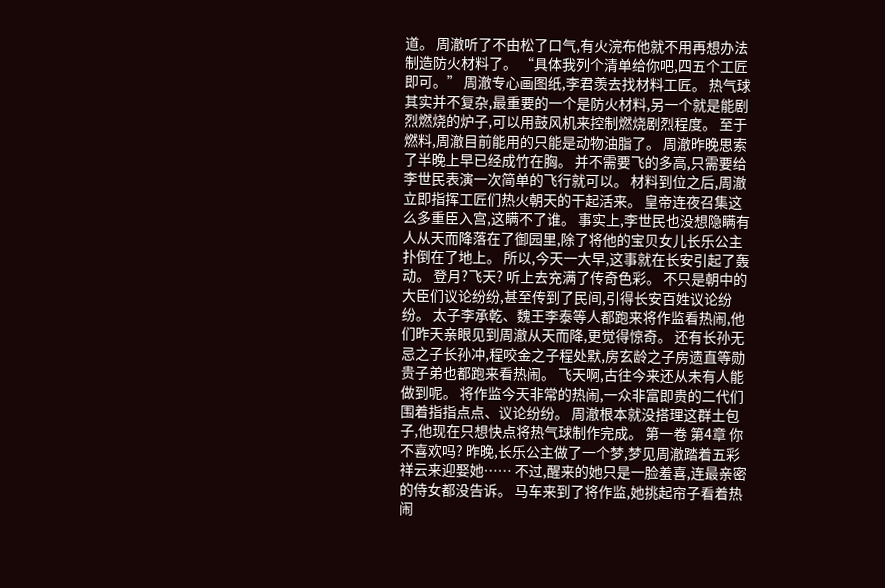道。 周澈听了不由松了口气,有火浣布他就不用再想办法制造防火材料了。 “具体我列个清单给你吧,四五个工匠即可。” 周澈专心画图纸,李君羡去找材料工匠。 热气球其实并不复杂,最重要的一个是防火材料,另一个就是能剧烈燃烧的炉子,可以用鼓风机来控制燃烧剧烈程度。 至于燃料,周澈目前能用的只能是动物油脂了。 周澈昨晚思索了半晚上早已经成竹在胸。 并不需要飞的多高,只需要给李世民表演一次简单的飞行就可以。 材料到位之后,周澈立即指挥工匠们热火朝天的干起活来。 皇帝连夜召集这么多重臣入宫,这瞒不了谁。 事实上,李世民也没想隐瞒有人从天而降落在了御园里,除了将他的宝贝女儿长乐公主扑倒在了地上。 所以,今天一大早,这事就在长安引起了轰动。 登月?飞天? 听上去充满了传奇色彩。 不只是朝中的大臣们议论纷纷,甚至传到了民间,引得长安百姓议论纷纷。 太子李承乾、魏王李泰等人都跑来将作监看热闹,他们昨天亲眼见到周澈从天而降,更觉得惊奇。 还有长孙无忌之子长孙冲,程咬金之子程处默,房玄龄之子房遗直等勋贵子弟也都跑来看热闹。 飞天啊,古往今来还从未有人能做到呢。 将作监今天非常的热闹,一众非富即贵的二代们围着指指点点、议论纷纷。 周澈根本就没搭理这群土包子,他现在只想快点将热气球制作完成。 第一卷 第4章 你不喜欢吗? 昨晚,长乐公主做了一个梦,梦见周澈踏着五彩祥云来迎娶她…… 不过,醒来的她只是一脸羞喜,连最亲密的侍女都没告诉。 马车来到了将作监,她挑起帘子看着热闹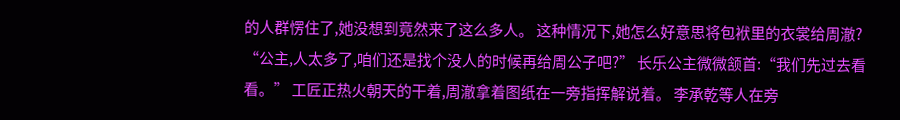的人群愣住了,她没想到竟然来了这么多人。 这种情况下,她怎么好意思将包袱里的衣裳给周澈? “公主,人太多了,咱们还是找个没人的时候再给周公子吧?” 长乐公主微微颔首:“我们先过去看看。” 工匠正热火朝天的干着,周澈拿着图纸在一旁指挥解说着。 李承乾等人在旁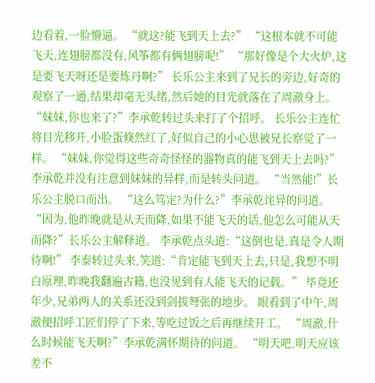边看着,一脸懵逼。 “就这?能飞到天上去?” “这根本就不可能飞天,连翅膀都没有,风筝都有俩翅膀呢!” “那好像是个大火炉,这是要飞天呀还是要炼丹啊?” 长乐公主来到了兄长的旁边,好奇的观察了一通,结果却毫无头绪,然后她的目光就落在了周澈身上。 “妹妹,你也来了?”李承乾转过头来打了个招呼。 长乐公主连忙将目光移开,小脸蛋倏然红了,好似自己的小心思被兄长察觉了一样。 “妹妹,你觉得这些奇奇怪怪的器物真的能飞到天上去吗?”李承乾并没有注意到妹妹的异样,而是转头问道。 “当然能!”长乐公主脱口而出。 “这么笃定?为什么?”李承乾诧异的问道。 “因为,他昨晚就是从天而降,如果不能飞天的话,他怎么可能从天而降?”长乐公主解释道。 李承乾点头道:“这倒也是,真是令人期待啊!” 李泰转过头来,笑道:“肯定能飞到天上去,只是,我想不明白原理,昨晚我翻遍古籍,也没见到有人能飞天的记载。” 毕竟还年少,兄弟两人的关系还没到剑拔弩张的地步。 眼看到了中午,周澈便招呼工匠们停了下来,等吃过饭之后再继续开工。 “周澈,什么时候能飞天啊?”李承乾满怀期待的问道。 “明天吧,明天应该差不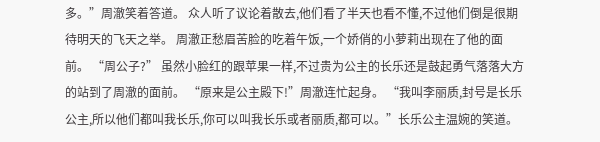多。”周澈笑着答道。 众人听了议论着散去,他们看了半天也看不懂,不过他们倒是很期待明天的飞天之举。 周澈正愁眉苦脸的吃着午饭,一个娇俏的小萝莉出现在了他的面前。 “周公子?” 虽然小脸红的跟苹果一样,不过贵为公主的长乐还是鼓起勇气落落大方的站到了周澈的面前。 “原来是公主殿下!”周澈连忙起身。 “我叫李丽质,封号是长乐公主,所以他们都叫我长乐,你可以叫我长乐或者丽质,都可以。”长乐公主温婉的笑道。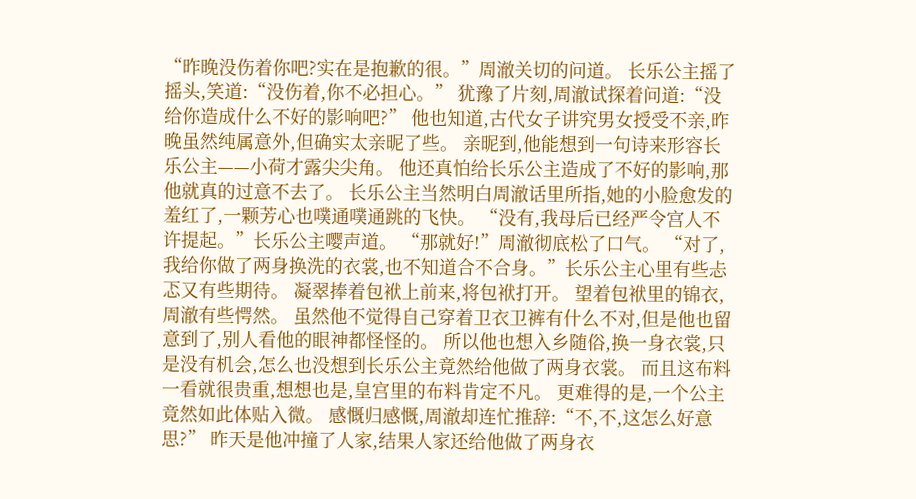“昨晚没伤着你吧?实在是抱歉的很。”周澈关切的问道。 长乐公主摇了摇头,笑道:“没伤着,你不必担心。” 犹豫了片刻,周澈试探着问道:“没给你造成什么不好的影响吧?” 他也知道,古代女子讲究男女授受不亲,昨晚虽然纯属意外,但确实太亲昵了些。 亲昵到,他能想到一句诗来形容长乐公主——小荷才露尖尖角。 他还真怕给长乐公主造成了不好的影响,那他就真的过意不去了。 长乐公主当然明白周澈话里所指,她的小脸愈发的羞红了,一颗芳心也噗通噗通跳的飞快。 “没有,我母后已经严令宫人不许提起。”长乐公主嘤声道。 “那就好!”周澈彻底松了口气。 “对了,我给你做了两身换洗的衣裳,也不知道合不合身。”长乐公主心里有些忐忑又有些期待。 凝翠捧着包袱上前来,将包袱打开。 望着包袱里的锦衣,周澈有些愕然。 虽然他不觉得自己穿着卫衣卫裤有什么不对,但是他也留意到了,别人看他的眼神都怪怪的。 所以他也想入乡随俗,换一身衣裳,只是没有机会,怎么也没想到长乐公主竟然给他做了两身衣裳。 而且这布料一看就很贵重,想想也是,皇宫里的布料肯定不凡。 更难得的是,一个公主竟然如此体贴入微。 感慨归感慨,周澈却连忙推辞:“不,不,这怎么好意思?” 昨天是他冲撞了人家,结果人家还给他做了两身衣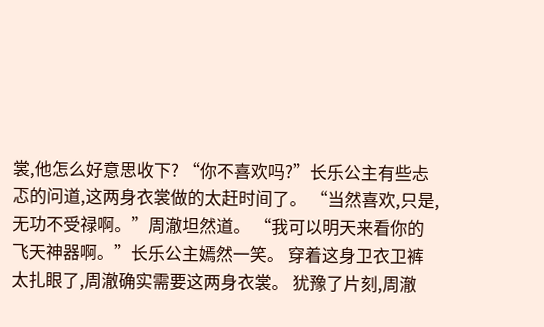裳,他怎么好意思收下? “你不喜欢吗?”长乐公主有些忐忑的问道,这两身衣裳做的太赶时间了。 “当然喜欢,只是,无功不受禄啊。”周澈坦然道。 “我可以明天来看你的飞天神器啊。”长乐公主嫣然一笑。 穿着这身卫衣卫裤太扎眼了,周澈确实需要这两身衣裳。 犹豫了片刻,周澈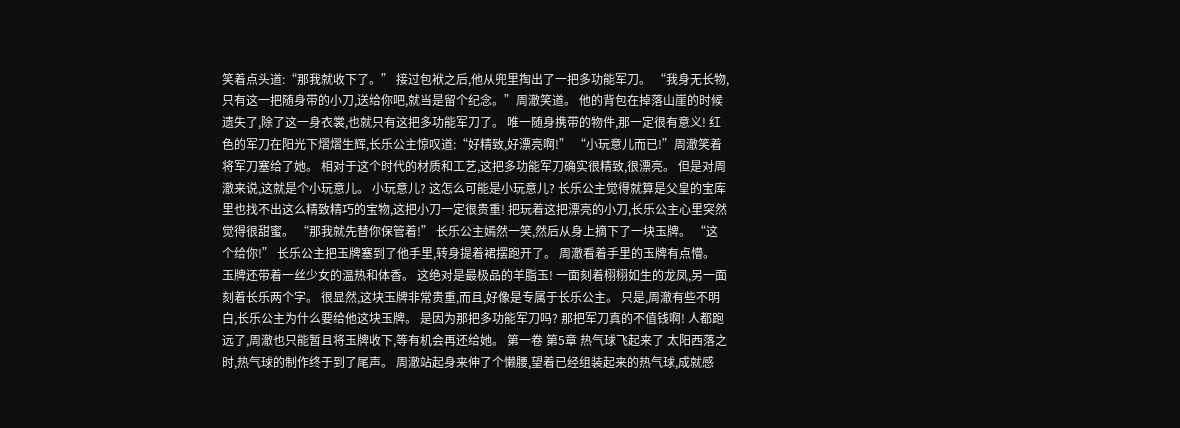笑着点头道:“那我就收下了。” 接过包袱之后,他从兜里掏出了一把多功能军刀。 “我身无长物,只有这一把随身带的小刀,送给你吧,就当是留个纪念。”周澈笑道。 他的背包在掉落山崖的时候遗失了,除了这一身衣裳,也就只有这把多功能军刀了。 唯一随身携带的物件,那一定很有意义! 红色的军刀在阳光下熠熠生辉,长乐公主惊叹道:“好精致,好漂亮啊!” “小玩意儿而已!”周澈笑着将军刀塞给了她。 相对于这个时代的材质和工艺,这把多功能军刀确实很精致,很漂亮。 但是对周澈来说,这就是个小玩意儿。 小玩意儿? 这怎么可能是小玩意儿? 长乐公主觉得就算是父皇的宝库里也找不出这么精致精巧的宝物,这把小刀一定很贵重! 把玩着这把漂亮的小刀,长乐公主心里突然觉得很甜蜜。 “那我就先替你保管着!” 长乐公主嫣然一笑,然后从身上摘下了一块玉牌。 “这个给你!” 长乐公主把玉牌塞到了他手里,转身提着裙摆跑开了。 周澈看着手里的玉牌有点懵。 玉牌还带着一丝少女的温热和体香。 这绝对是最极品的羊脂玉! 一面刻着栩栩如生的龙凤,另一面刻着长乐两个字。 很显然,这块玉牌非常贵重,而且,好像是专属于长乐公主。 只是,周澈有些不明白,长乐公主为什么要给他这块玉牌。 是因为那把多功能军刀吗? 那把军刀真的不值钱啊! 人都跑远了,周澈也只能暂且将玉牌收下,等有机会再还给她。 第一卷 第5章 热气球飞起来了 太阳西落之时,热气球的制作终于到了尾声。 周澈站起身来伸了个懒腰,望着已经组装起来的热气球,成就感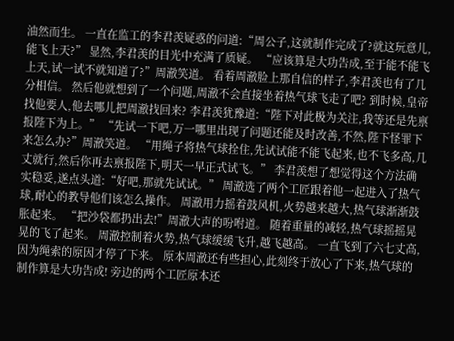油然而生。 一直在监工的李君羡疑惑的问道:“周公子,这就制作完成了?就这玩意儿,能飞上天?” 显然,李君羡的目光中充满了质疑。 “应该算是大功告成,至于能不能飞上天,试一试不就知道了?”周澈笑道。 看着周澈脸上那自信的样子,李君羡也有了几分相信。 然后他就想到了一个问题,周澈不会直接坐着热气球飞走了吧? 到时候,皇帝找他要人,他去哪儿把周澈找回来? 李君羡犹豫道:“陛下对此极为关注,我等还是先禀报陛下为上。” “先试一下吧,万一哪里出现了问题还能及时改善,不然,陛下怪罪下来怎么办?”周澈笑道。 “用绳子将热气球拴住,先试试能不能飞起来,也不飞多高,几丈就行,然后你再去禀报陛下,明天一早正式试飞。” 李君羡想了想觉得这个方法确实稳妥,遂点头道:“好吧,那就先试试。” 周澈选了两个工匠跟着他一起进入了热气球,耐心的教导他们该怎么操作。 周澈用力摇着鼓风机,火势越来越大,热气球渐渐鼓胀起来。 “把沙袋都扔出去!”周澈大声的吩咐道。 随着重量的减轻,热气球摇摇晃晃的飞了起来。 周澈控制着火势,热气球缓缓飞升,越飞越高。 一直飞到了六七丈高,因为绳索的原因才停了下来。 原本周澈还有些担心,此刻终于放心了下来,热气球的制作算是大功告成! 旁边的两个工匠原本还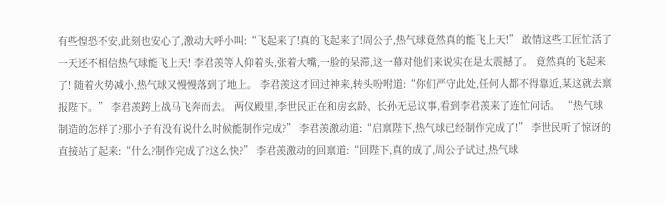有些惶恐不安,此刻也安心了,激动大呼小叫:“飞起来了!真的飞起来了!周公子,热气球竟然真的能飞上天!” 敢情这些工匠忙活了一天还不相信热气球能飞上天! 李君羡等人仰着头,张着大嘴,一脸的呆滞,这一幕对他们来说实在是太震撼了。 竟然真的飞起来了! 随着火势减小,热气球又慢慢落到了地上。 李君羡这才回过神来,转头吩咐道:“你们严守此处,任何人都不得靠近,某这就去禀报陛下。” 李君羡跨上战马飞奔而去。 两仪殿里,李世民正在和房玄龄、长孙无忌议事,看到李君羡来了连忙问话。 “热气球制造的怎样了?那小子有没有说什么时候能制作完成?” 李君羡激动道:“启禀陛下,热气球已经制作完成了!” 李世民听了惊讶的直接站了起来:“什么?制作完成了?这么快?” 李君羡激动的回禀道:“回陛下,真的成了,周公子试过,热气球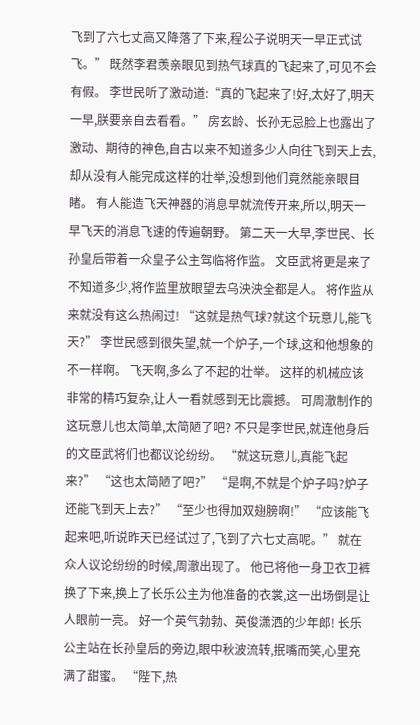飞到了六七丈高又降落了下来,程公子说明天一早正式试飞。” 既然李君羡亲眼见到热气球真的飞起来了,可见不会有假。 李世民听了激动道:“真的飞起来了!好,太好了,明天一早,朕要亲自去看看。” 房玄龄、长孙无忌脸上也露出了激动、期待的神色,自古以来不知道多少人向往飞到天上去,却从没有人能完成这样的壮举,没想到他们竟然能亲眼目睹。 有人能造飞天神器的消息早就流传开来,所以,明天一早飞天的消息飞速的传遍朝野。 第二天一大早,李世民、长孙皇后带着一众皇子公主驾临将作监。 文臣武将更是来了不知道多少,将作监里放眼望去乌泱泱全都是人。 将作监从来就没有这么热闹过! “这就是热气球?就这个玩意儿,能飞天?” 李世民感到很失望,就一个炉子,一个球,这和他想象的不一样啊。 飞天啊,多么了不起的壮举。 这样的机械应该非常的精巧复杂,让人一看就感到无比震撼。 可周澈制作的这玩意儿也太简单,太简陋了吧? 不只是李世民,就连他身后的文臣武将们也都议论纷纷。 “就这玩意儿,真能飞起来?” “这也太简陋了吧?” “是啊,不就是个炉子吗?炉子还能飞到天上去?” “至少也得加双翅膀啊!” “应该能飞起来吧,听说昨天已经试过了,飞到了六七丈高呢。” 就在众人议论纷纷的时候,周澈出现了。 他已将他一身卫衣卫裤换了下来,换上了长乐公主为他准备的衣裳,这一出场倒是让人眼前一亮。 好一个英气勃勃、英俊潇洒的少年郎! 长乐公主站在长孙皇后的旁边,眼中秋波流转,抿嘴而笑,心里充满了甜蜜。 “陛下,热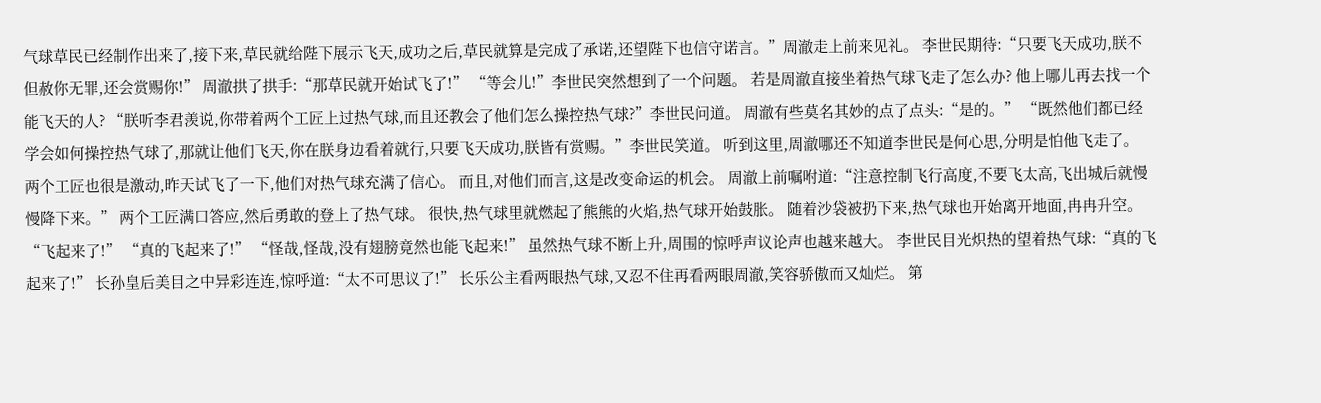气球草民已经制作出来了,接下来,草民就给陛下展示飞天,成功之后,草民就算是完成了承诺,还望陛下也信守诺言。”周澈走上前来见礼。 李世民期待:“只要飞天成功,朕不但赦你无罪,还会赏赐你!” 周澈拱了拱手:“那草民就开始试飞了!” “等会儿!”李世民突然想到了一个问题。 若是周澈直接坐着热气球飞走了怎么办? 他上哪儿再去找一个能飞天的人? “朕听李君羡说,你带着两个工匠上过热气球,而且还教会了他们怎么操控热气球?”李世民问道。 周澈有些莫名其妙的点了点头:“是的。” “既然他们都已经学会如何操控热气球了,那就让他们飞天,你在朕身边看着就行,只要飞天成功,朕皆有赏赐。”李世民笑道。 听到这里,周澈哪还不知道李世民是何心思,分明是怕他飞走了。 两个工匠也很是激动,昨天试飞了一下,他们对热气球充满了信心。 而且,对他们而言,这是改变命运的机会。 周澈上前嘱咐道:“注意控制飞行高度,不要飞太高,飞出城后就慢慢降下来。” 两个工匠满口答应,然后勇敢的登上了热气球。 很快,热气球里就燃起了熊熊的火焰,热气球开始鼓胀。 随着沙袋被扔下来,热气球也开始离开地面,冉冉升空。 “飞起来了!” “真的飞起来了!” “怪哉,怪哉,没有翅膀竟然也能飞起来!” 虽然热气球不断上升,周围的惊呼声议论声也越来越大。 李世民目光炽热的望着热气球:“真的飞起来了!” 长孙皇后美目之中异彩连连,惊呼道:“太不可思议了!” 长乐公主看两眼热气球,又忍不住再看两眼周澈,笑容骄傲而又灿烂。 第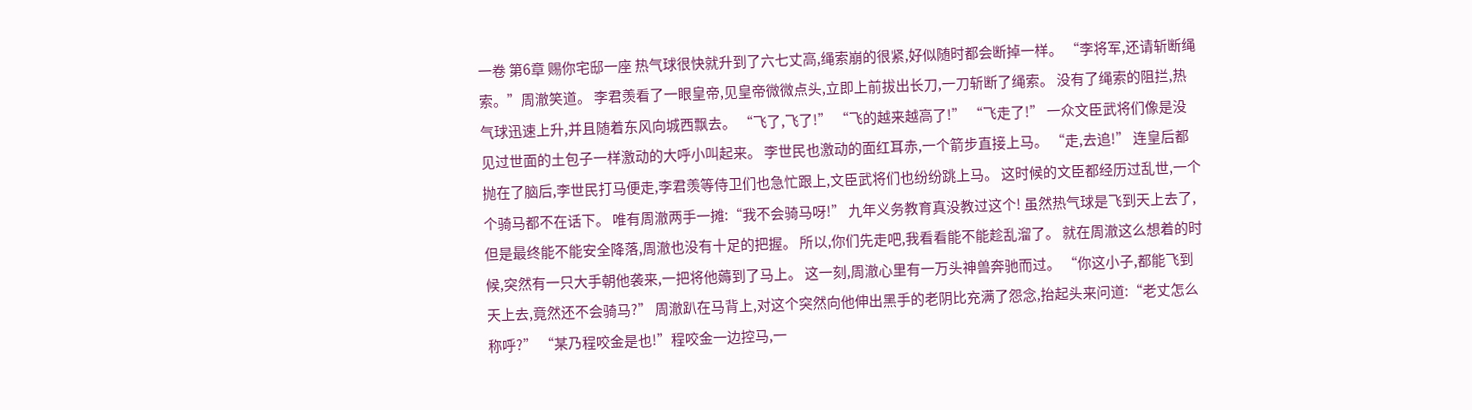一卷 第6章 赐你宅邸一座 热气球很快就升到了六七丈高,绳索崩的很紧,好似随时都会断掉一样。 “李将军,还请斩断绳索。”周澈笑道。 李君羡看了一眼皇帝,见皇帝微微点头,立即上前拔出长刀,一刀斩断了绳索。 没有了绳索的阻拦,热气球迅速上升,并且随着东风向城西飘去。 “飞了,飞了!” “飞的越来越高了!” “飞走了!” 一众文臣武将们像是没见过世面的土包子一样激动的大呼小叫起来。 李世民也激动的面红耳赤,一个箭步直接上马。 “走,去追!” 连皇后都抛在了脑后,李世民打马便走,李君羡等侍卫们也急忙跟上,文臣武将们也纷纷跳上马。 这时候的文臣都经历过乱世,一个个骑马都不在话下。 唯有周澈两手一摊:“我不会骑马呀!” 九年义务教育真没教过这个! 虽然热气球是飞到天上去了,但是最终能不能安全降落,周澈也没有十足的把握。 所以,你们先走吧,我看看能不能趁乱溜了。 就在周澈这么想着的时候,突然有一只大手朝他袭来,一把将他薅到了马上。 这一刻,周澈心里有一万头神兽奔驰而过。 “你这小子,都能飞到天上去,竟然还不会骑马?” 周澈趴在马背上,对这个突然向他伸出黑手的老阴比充满了怨念,抬起头来问道:“老丈怎么称呼?” “某乃程咬金是也!”程咬金一边控马,一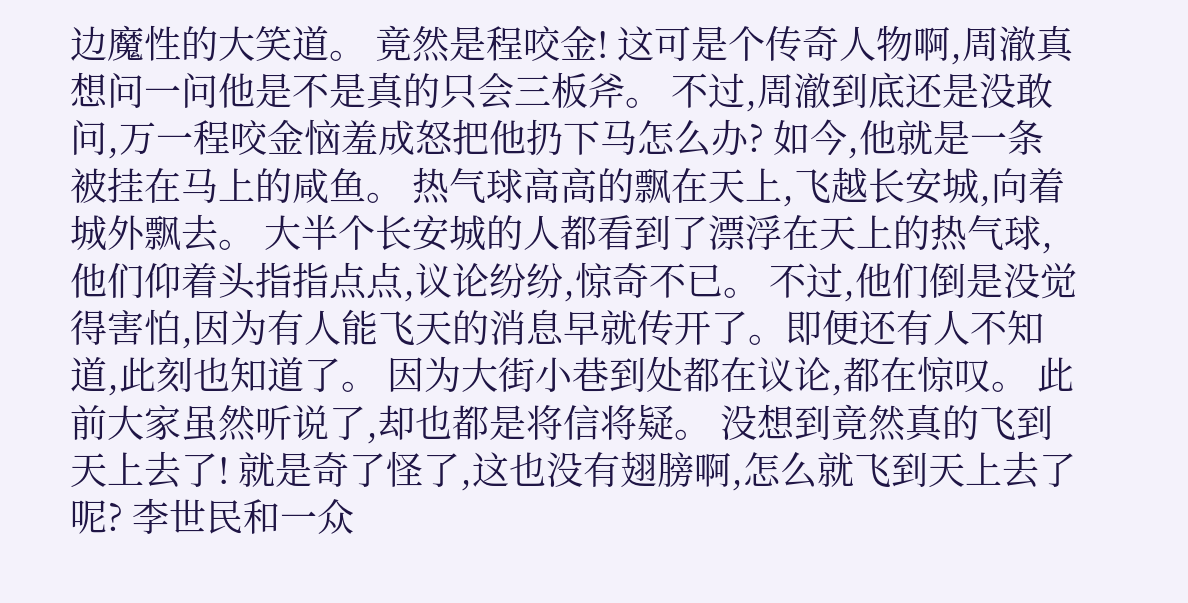边魔性的大笑道。 竟然是程咬金! 这可是个传奇人物啊,周澈真想问一问他是不是真的只会三板斧。 不过,周澈到底还是没敢问,万一程咬金恼羞成怒把他扔下马怎么办? 如今,他就是一条被挂在马上的咸鱼。 热气球高高的飘在天上,飞越长安城,向着城外飘去。 大半个长安城的人都看到了漂浮在天上的热气球,他们仰着头指指点点,议论纷纷,惊奇不已。 不过,他们倒是没觉得害怕,因为有人能飞天的消息早就传开了。即便还有人不知道,此刻也知道了。 因为大街小巷到处都在议论,都在惊叹。 此前大家虽然听说了,却也都是将信将疑。 没想到竟然真的飞到天上去了! 就是奇了怪了,这也没有翅膀啊,怎么就飞到天上去了呢? 李世民和一众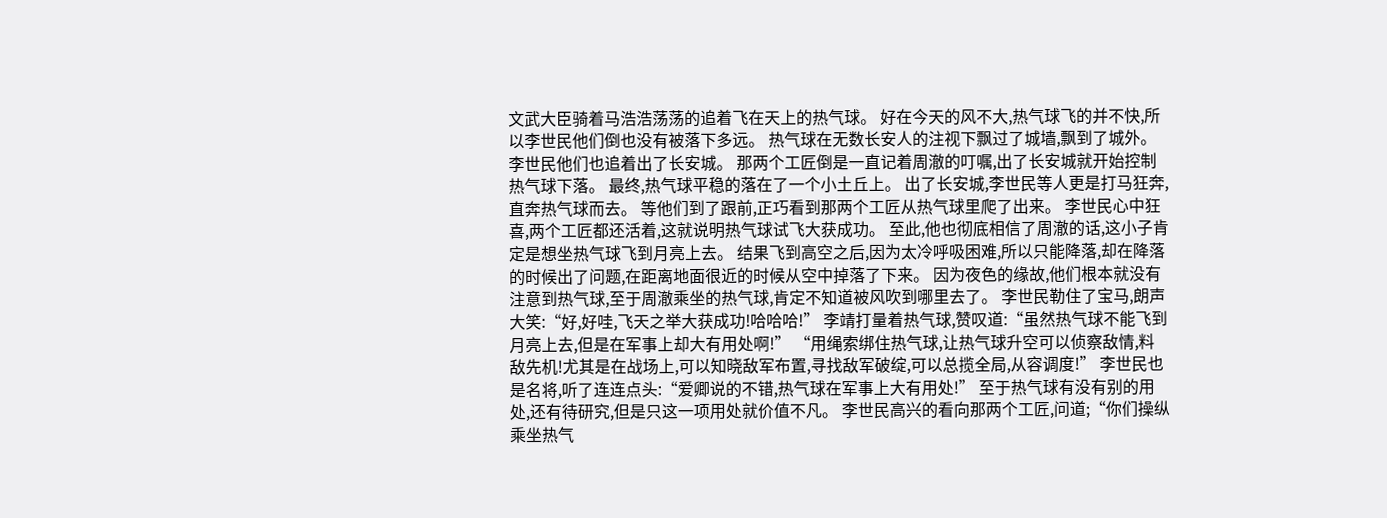文武大臣骑着马浩浩荡荡的追着飞在天上的热气球。 好在今天的风不大,热气球飞的并不快,所以李世民他们倒也没有被落下多远。 热气球在无数长安人的注视下飘过了城墙,飘到了城外。 李世民他们也追着出了长安城。 那两个工匠倒是一直记着周澈的叮嘱,出了长安城就开始控制热气球下落。 最终,热气球平稳的落在了一个小土丘上。 出了长安城,李世民等人更是打马狂奔,直奔热气球而去。 等他们到了跟前,正巧看到那两个工匠从热气球里爬了出来。 李世民心中狂喜,两个工匠都还活着,这就说明热气球试飞大获成功。 至此,他也彻底相信了周澈的话,这小子肯定是想坐热气球飞到月亮上去。 结果飞到高空之后,因为太冷呼吸困难,所以只能降落,却在降落的时候出了问题,在距离地面很近的时候从空中掉落了下来。 因为夜色的缘故,他们根本就没有注意到热气球,至于周澈乘坐的热气球,肯定不知道被风吹到哪里去了。 李世民勒住了宝马,朗声大笑:“好,好哇,飞天之举大获成功!哈哈哈!” 李靖打量着热气球,赞叹道:“虽然热气球不能飞到月亮上去,但是在军事上却大有用处啊!” “用绳索绑住热气球,让热气球升空可以侦察敌情,料敌先机!尤其是在战场上,可以知晓敌军布置,寻找敌军破绽,可以总揽全局,从容调度!” 李世民也是名将,听了连连点头:“爱卿说的不错,热气球在军事上大有用处!” 至于热气球有没有别的用处,还有待研究,但是只这一项用处就价值不凡。 李世民高兴的看向那两个工匠,问道;“你们操纵乘坐热气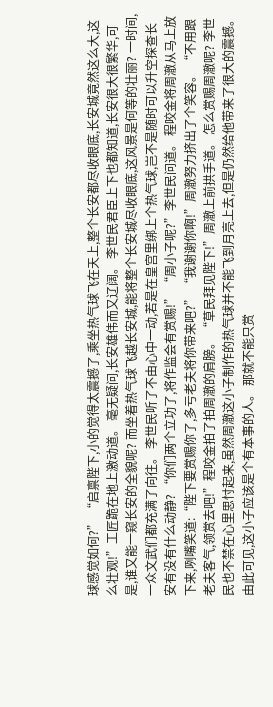球感觉如何?” “启禀陛下,小的觉得太震撼了,乘坐热气球飞在天上,整个长安都尽收眼底,长安城竟然这么大,这么壮观!”工匠跪在地上激动道。 毫无疑问,长安雄伟而又辽阔。 李世民君臣上下也都知道,长安很大很繁华,可是,谁又能一窥长安的全貌呢? 而坐着热气球飞越长安城,能将整个长安城尽收眼底,这风景是何等的壮丽? 一时间,一众文武们都充满了向往。 李世民听了不由心中一动,若是在皇宫里绑上个热气球,岂不是随时可以升空探查长安有没有什么动静? “你们两个立功了,将作监会有赏赐!” “周小子呢?”李世民问道。 程咬金将周澈从马上放下来,咧嘴笑道:“陛下要赏赐你了,多亏老夫将你带来吧?” “我谢谢你啊!”周澈努力挤出了个笑容。 “不用跟老夫客气,领赏去吧!”程咬金拍了拍周澈的肩膀。 “草民拜见陛下!”周澈上前拱手道。 怎么赏赐周澈呢? 李世民也不禁在心里思忖起来,虽然周澈这小子制作的热气球并不能飞到月亮上去,但是仍然给他带来了很大的震撼。 由此可见,这小子应该是个有本事的人。 那就不能只赏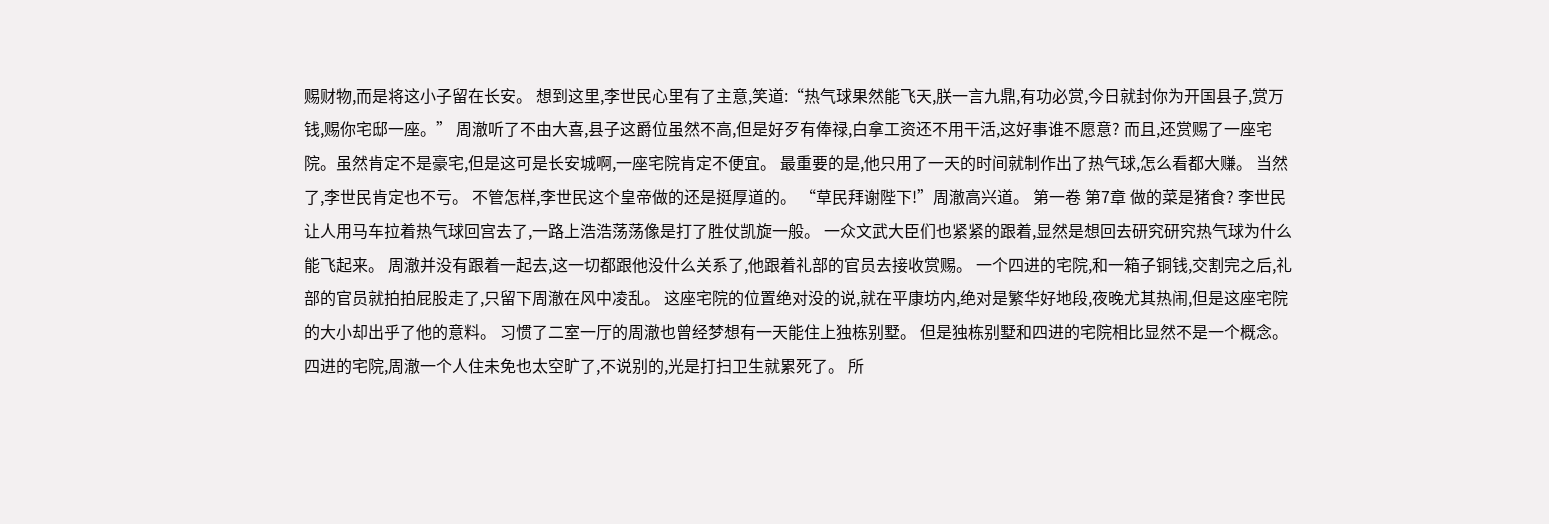赐财物,而是将这小子留在长安。 想到这里,李世民心里有了主意,笑道:“热气球果然能飞天,朕一言九鼎,有功必赏,今日就封你为开国县子,赏万钱,赐你宅邸一座。” 周澈听了不由大喜,县子这爵位虽然不高,但是好歹有俸禄,白拿工资还不用干活,这好事谁不愿意? 而且,还赏赐了一座宅院。虽然肯定不是豪宅,但是这可是长安城啊,一座宅院肯定不便宜。 最重要的是,他只用了一天的时间就制作出了热气球,怎么看都大赚。 当然了,李世民肯定也不亏。 不管怎样,李世民这个皇帝做的还是挺厚道的。 “草民拜谢陛下!”周澈高兴道。 第一卷 第7章 做的菜是猪食? 李世民让人用马车拉着热气球回宫去了,一路上浩浩荡荡像是打了胜仗凯旋一般。 一众文武大臣们也紧紧的跟着,显然是想回去研究研究热气球为什么能飞起来。 周澈并没有跟着一起去,这一切都跟他没什么关系了,他跟着礼部的官员去接收赏赐。 一个四进的宅院,和一箱子铜钱,交割完之后,礼部的官员就拍拍屁股走了,只留下周澈在风中凌乱。 这座宅院的位置绝对没的说,就在平康坊内,绝对是繁华好地段,夜晚尤其热闹,但是这座宅院的大小却出乎了他的意料。 习惯了二室一厅的周澈也曾经梦想有一天能住上独栋别墅。 但是独栋别墅和四进的宅院相比显然不是一个概念。 四进的宅院,周澈一个人住未免也太空旷了,不说别的,光是打扫卫生就累死了。 所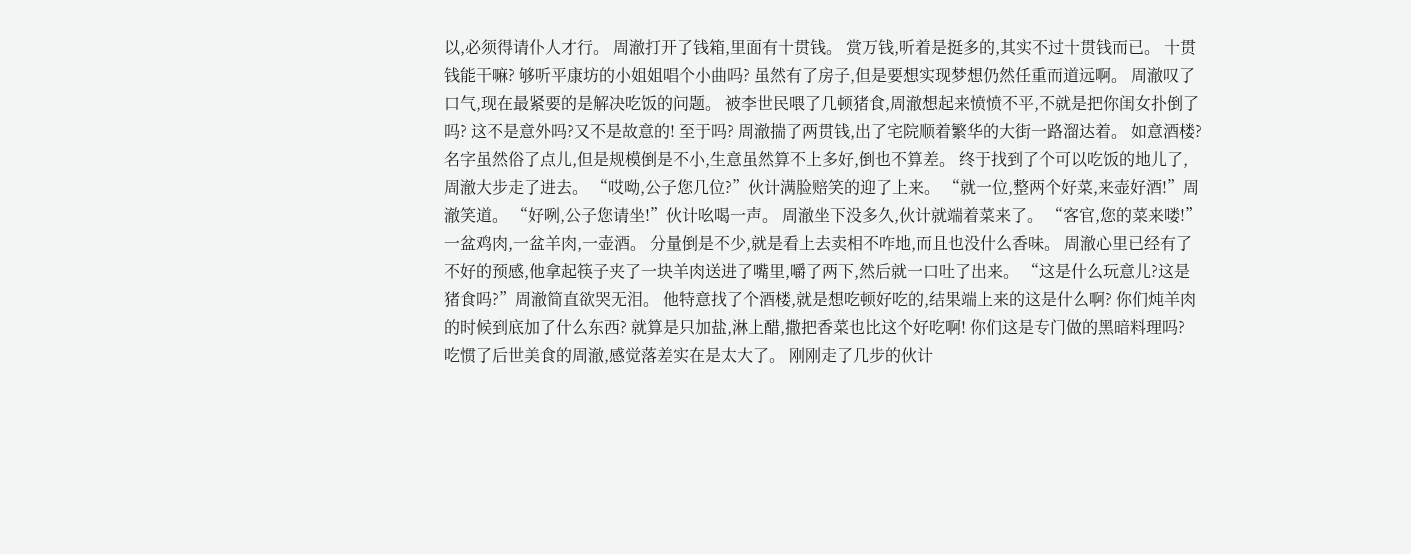以,必须得请仆人才行。 周澈打开了钱箱,里面有十贯钱。 赏万钱,听着是挺多的,其实不过十贯钱而已。 十贯钱能干嘛? 够听平康坊的小姐姐唱个小曲吗? 虽然有了房子,但是要想实现梦想仍然任重而道远啊。 周澈叹了口气,现在最紧要的是解决吃饭的问题。 被李世民喂了几顿猪食,周澈想起来愤愤不平,不就是把你闺女扑倒了吗? 这不是意外吗?又不是故意的! 至于吗? 周澈揣了两贯钱,出了宅院顺着繁华的大街一路溜达着。 如意酒楼? 名字虽然俗了点儿,但是规模倒是不小,生意虽然算不上多好,倒也不算差。 终于找到了个可以吃饭的地儿了,周澈大步走了进去。 “哎呦,公子您几位?”伙计满脸赔笑的迎了上来。 “就一位,整两个好菜,来壶好酒!”周澈笑道。 “好咧,公子您请坐!”伙计吆喝一声。 周澈坐下没多久,伙计就端着菜来了。 “客官,您的菜来喽!” 一盆鸡肉,一盆羊肉,一壶酒。 分量倒是不少,就是看上去卖相不咋地,而且也没什么香味。 周澈心里已经有了不好的预感,他拿起筷子夹了一块羊肉送进了嘴里,嚼了两下,然后就一口吐了出来。 “这是什么玩意儿?这是猪食吗?”周澈简直欲哭无泪。 他特意找了个酒楼,就是想吃顿好吃的,结果端上来的这是什么啊? 你们炖羊肉的时候到底加了什么东西? 就算是只加盐,淋上醋,撒把香菜也比这个好吃啊! 你们这是专门做的黑暗料理吗? 吃惯了后世美食的周澈,感觉落差实在是太大了。 刚刚走了几步的伙计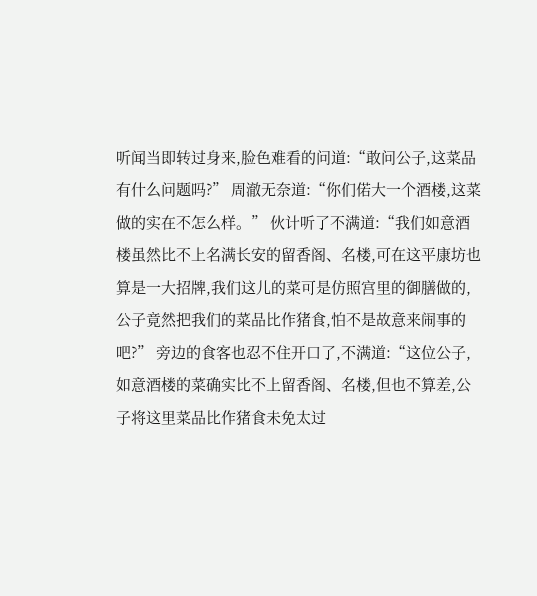听闻当即转过身来,脸色难看的问道:“敢问公子,这菜品有什么问题吗?” 周澈无奈道:“你们偌大一个酒楼,这菜做的实在不怎么样。” 伙计听了不满道:“我们如意酒楼虽然比不上名满长安的留香阁、名楼,可在这平康坊也算是一大招牌,我们这儿的菜可是仿照宫里的御膳做的,公子竟然把我们的菜品比作猪食,怕不是故意来闹事的吧?” 旁边的食客也忍不住开口了,不满道:“这位公子,如意酒楼的菜确实比不上留香阁、名楼,但也不算差,公子将这里菜品比作猪食未免太过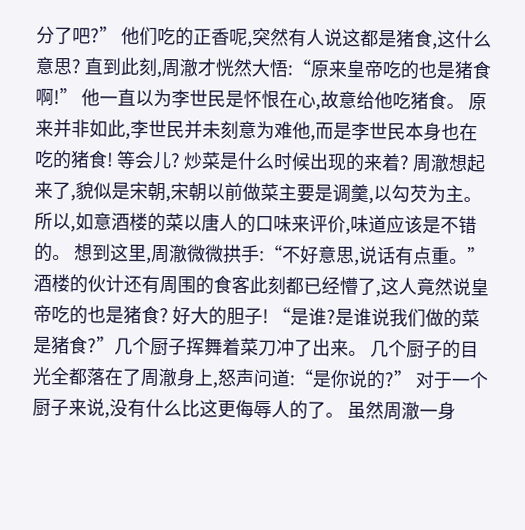分了吧?” 他们吃的正香呢,突然有人说这都是猪食,这什么意思? 直到此刻,周澈才恍然大悟:“原来皇帝吃的也是猪食啊!” 他一直以为李世民是怀恨在心,故意给他吃猪食。 原来并非如此,李世民并未刻意为难他,而是李世民本身也在吃的猪食! 等会儿? 炒菜是什么时候出现的来着? 周澈想起来了,貌似是宋朝,宋朝以前做菜主要是调羹,以勾芡为主。 所以,如意酒楼的菜以唐人的口味来评价,味道应该是不错的。 想到这里,周澈微微拱手:“不好意思,说话有点重。” 酒楼的伙计还有周围的食客此刻都已经懵了,这人竟然说皇帝吃的也是猪食? 好大的胆子! “是谁?是谁说我们做的菜是猪食?”几个厨子挥舞着菜刀冲了出来。 几个厨子的目光全都落在了周澈身上,怒声问道:“是你说的?” 对于一个厨子来说,没有什么比这更侮辱人的了。 虽然周澈一身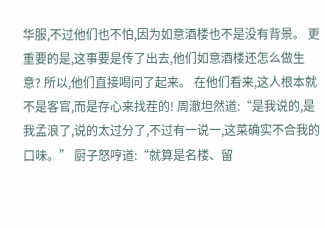华服,不过他们也不怕,因为如意酒楼也不是没有背景。 更重要的是,这事要是传了出去,他们如意酒楼还怎么做生意? 所以,他们直接喝问了起来。 在他们看来,这人根本就不是客官,而是存心来找茬的! 周澈坦然道:“是我说的,是我孟浪了,说的太过分了,不过有一说一,这菜确实不合我的口味。” 厨子怒哼道:“就算是名楼、留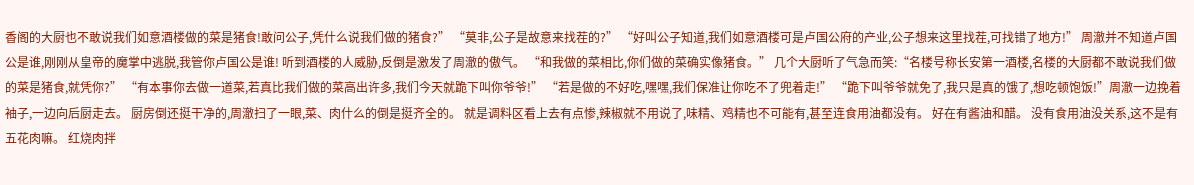香阁的大厨也不敢说我们如意酒楼做的菜是猪食!敢问公子,凭什么说我们做的猪食?” “莫非,公子是故意来找茬的?” “好叫公子知道,我们如意酒楼可是卢国公府的产业,公子想来这里找茬,可找错了地方!” 周澈并不知道卢国公是谁,刚刚从皇帝的魔掌中逃脱,我管你卢国公是谁! 听到酒楼的人威胁,反倒是激发了周澈的傲气。 “和我做的菜相比,你们做的菜确实像猪食。” 几个大厨听了气急而笑:“名楼号称长安第一酒楼,名楼的大厨都不敢说我们做的菜是猪食,就凭你?” “有本事你去做一道菜,若真比我们做的菜高出许多,我们今天就跪下叫你爷爷!” “若是做的不好吃,嘿嘿,我们保准让你吃不了兜着走!” “跪下叫爷爷就免了,我只是真的饿了,想吃顿饱饭!”周澈一边挽着袖子,一边向后厨走去。 厨房倒还挺干净的,周澈扫了一眼,菜、肉什么的倒是挺齐全的。 就是调料区看上去有点惨,辣椒就不用说了,味精、鸡精也不可能有,甚至连食用油都没有。 好在有酱油和醋。 没有食用油没关系,这不是有五花肉嘛。 红烧肉拌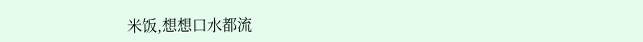米饭,想想口水都流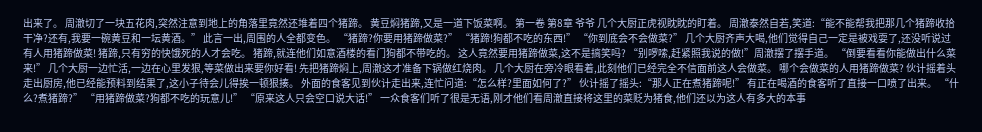出来了。 周澈切了一块五花肉,突然注意到地上的角落里竟然还堆着四个猪蹄。 黄豆焖猪蹄,又是一道下饭菜啊。 第一卷 第8章 爷爷 几个大厨正虎视眈眈的盯着。 周澈泰然自若,笑道:“能不能帮我把那几个猪蹄收拾干净?还有,我要一碗黄豆和一坛黄酒。” 此言一出,周围的人全都变色。 “猪蹄?你要用猪蹄做菜?” “猪蹄!狗都不吃的东西!” “你到底会不会做菜?” 几个大厨齐声大喝,他们觉得自己一定是被戏耍了,还没听说过有人用猪蹄做菜! 猪蹄,只有穷的快饿死的人才会吃。 猪蹄,就连他们如意酒楼的看门狗都不带吃的。 这人竟然要用猪蹄做菜,这不是搞笑吗? “别啰嗦,赶紧照我说的做!”周澈摆了摆手道。 “倒要看看你能做出什么菜来!” 几个大厨一边忙活,一边在心里发狠,等菜做出来要你好看! 先把猪蹄焖上,周澈这才准备下锅做红烧肉。 几个大厨在旁冷眼看着,此刻他们已经完全不信面前这人会做菜。 哪个会做菜的人用猪蹄做菜? 伙计摇着头走出厨房,他已经能预料到结果了,这小子待会儿得挨一顿狠揍。 外面的食客见到伙计走出来,连忙问道:“怎么样?里面如何了?” 伙计摇了摇头:“那人正在煮猪蹄呢!” 有正在喝酒的食客听了直接一口喷了出来。 “什么?煮猪蹄?” “用猪蹄做菜?狗都不吃的玩意儿!” “原来这人只会空口说大话!” 一众食客们听了很是无语,刚才他们看周澈直接将这里的菜贬为猪食,他们还以为这人有多大的本事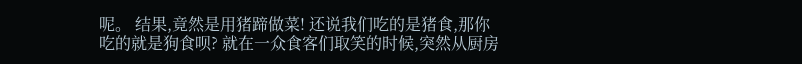呢。 结果,竟然是用猪蹄做菜! 还说我们吃的是猪食,那你吃的就是狗食呗? 就在一众食客们取笑的时候,突然从厨房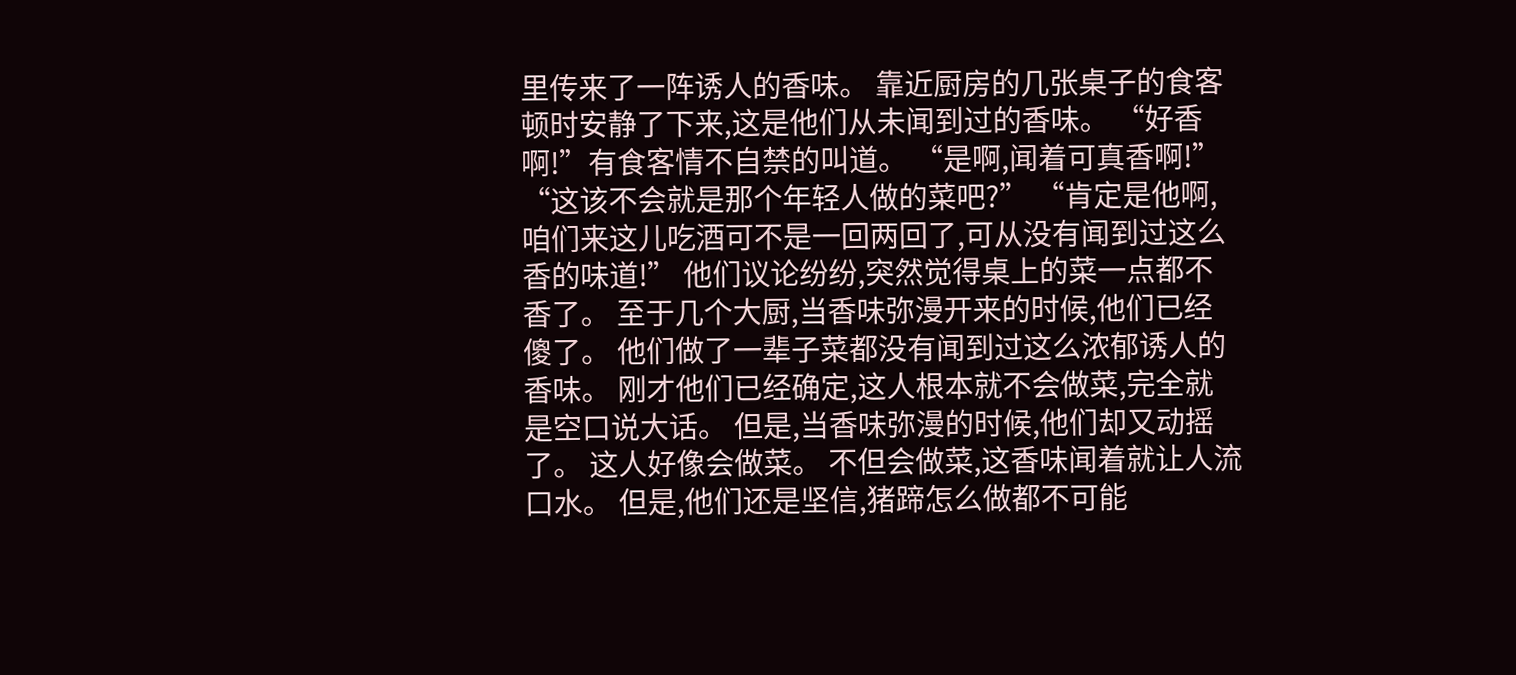里传来了一阵诱人的香味。 靠近厨房的几张桌子的食客顿时安静了下来,这是他们从未闻到过的香味。 “好香啊!”有食客情不自禁的叫道。 “是啊,闻着可真香啊!” “这该不会就是那个年轻人做的菜吧?” “肯定是他啊,咱们来这儿吃酒可不是一回两回了,可从没有闻到过这么香的味道!” 他们议论纷纷,突然觉得桌上的菜一点都不香了。 至于几个大厨,当香味弥漫开来的时候,他们已经傻了。 他们做了一辈子菜都没有闻到过这么浓郁诱人的香味。 刚才他们已经确定,这人根本就不会做菜,完全就是空口说大话。 但是,当香味弥漫的时候,他们却又动摇了。 这人好像会做菜。 不但会做菜,这香味闻着就让人流口水。 但是,他们还是坚信,猪蹄怎么做都不可能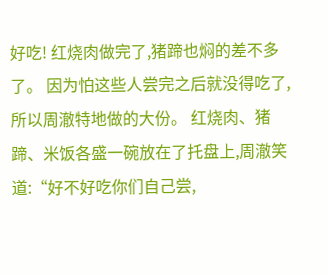好吃! 红烧肉做完了,猪蹄也焖的差不多了。 因为怕这些人尝完之后就没得吃了,所以周澈特地做的大份。 红烧肉、猪蹄、米饭各盛一碗放在了托盘上,周澈笑道:“好不好吃你们自己尝,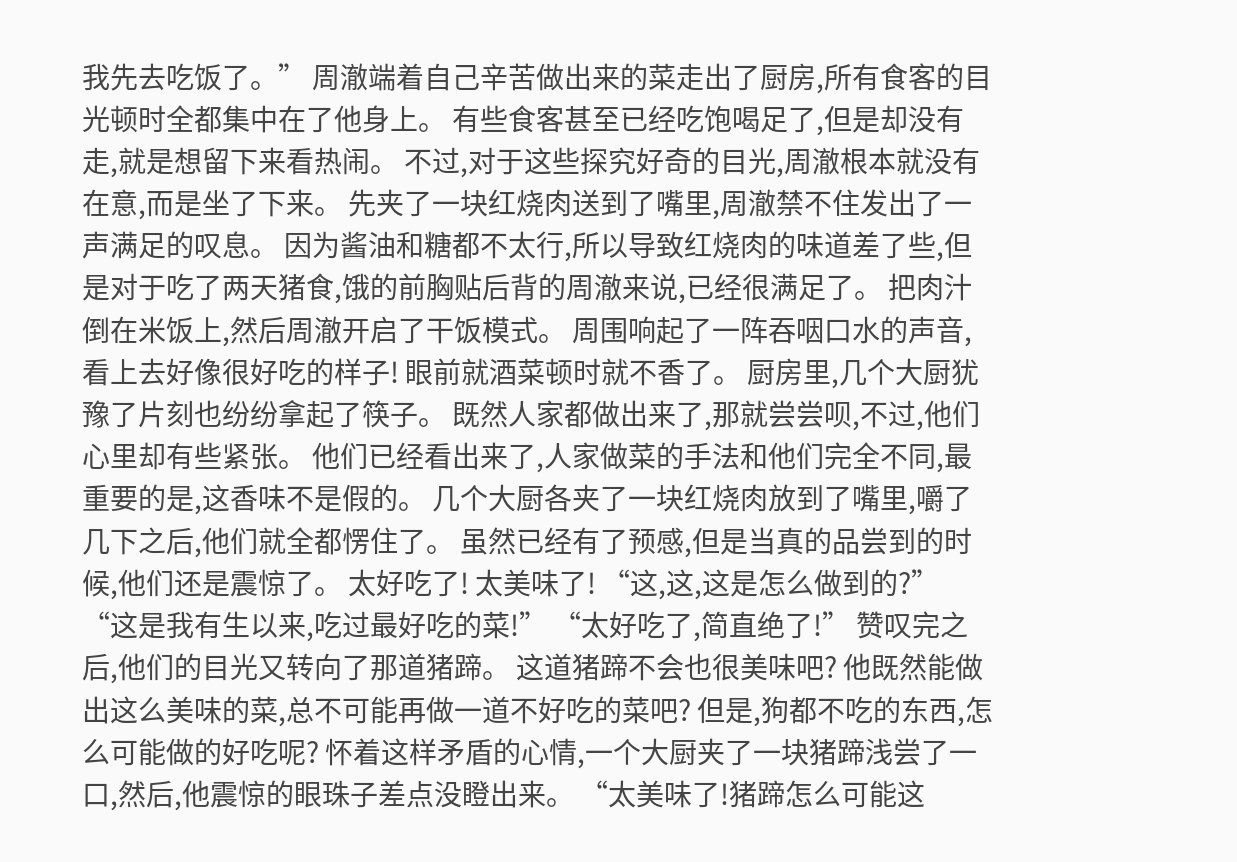我先去吃饭了。” 周澈端着自己辛苦做出来的菜走出了厨房,所有食客的目光顿时全都集中在了他身上。 有些食客甚至已经吃饱喝足了,但是却没有走,就是想留下来看热闹。 不过,对于这些探究好奇的目光,周澈根本就没有在意,而是坐了下来。 先夹了一块红烧肉送到了嘴里,周澈禁不住发出了一声满足的叹息。 因为酱油和糖都不太行,所以导致红烧肉的味道差了些,但是对于吃了两天猪食,饿的前胸贴后背的周澈来说,已经很满足了。 把肉汁倒在米饭上,然后周澈开启了干饭模式。 周围响起了一阵吞咽口水的声音,看上去好像很好吃的样子! 眼前就酒菜顿时就不香了。 厨房里,几个大厨犹豫了片刻也纷纷拿起了筷子。 既然人家都做出来了,那就尝尝呗,不过,他们心里却有些紧张。 他们已经看出来了,人家做菜的手法和他们完全不同,最重要的是,这香味不是假的。 几个大厨各夹了一块红烧肉放到了嘴里,嚼了几下之后,他们就全都愣住了。 虽然已经有了预感,但是当真的品尝到的时候,他们还是震惊了。 太好吃了! 太美味了! “这,这,这是怎么做到的?” “这是我有生以来,吃过最好吃的菜!” “太好吃了,简直绝了!” 赞叹完之后,他们的目光又转向了那道猪蹄。 这道猪蹄不会也很美味吧? 他既然能做出这么美味的菜,总不可能再做一道不好吃的菜吧? 但是,狗都不吃的东西,怎么可能做的好吃呢? 怀着这样矛盾的心情,一个大厨夹了一块猪蹄浅尝了一口,然后,他震惊的眼珠子差点没瞪出来。 “太美味了!猪蹄怎么可能这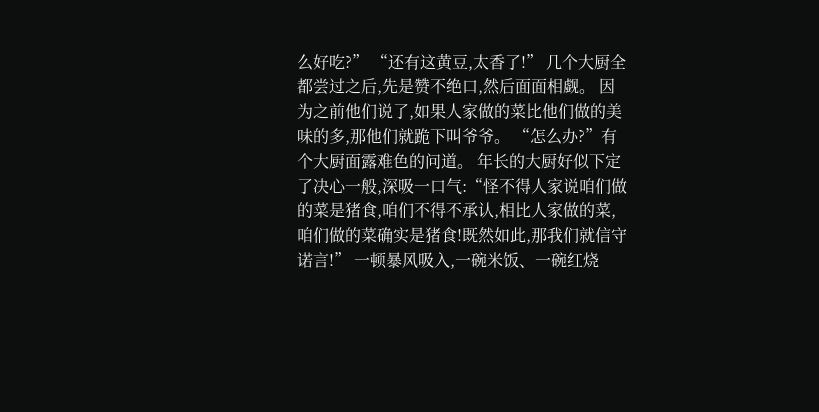么好吃?” “还有这黄豆,太香了!” 几个大厨全都尝过之后,先是赞不绝口,然后面面相觑。 因为之前他们说了,如果人家做的菜比他们做的美味的多,那他们就跪下叫爷爷。 “怎么办?”有个大厨面露难色的问道。 年长的大厨好似下定了决心一般,深吸一口气:“怪不得人家说咱们做的菜是猪食,咱们不得不承认,相比人家做的菜,咱们做的菜确实是猪食!既然如此,那我们就信守诺言!” 一顿暴风吸入,一碗米饭、一碗红烧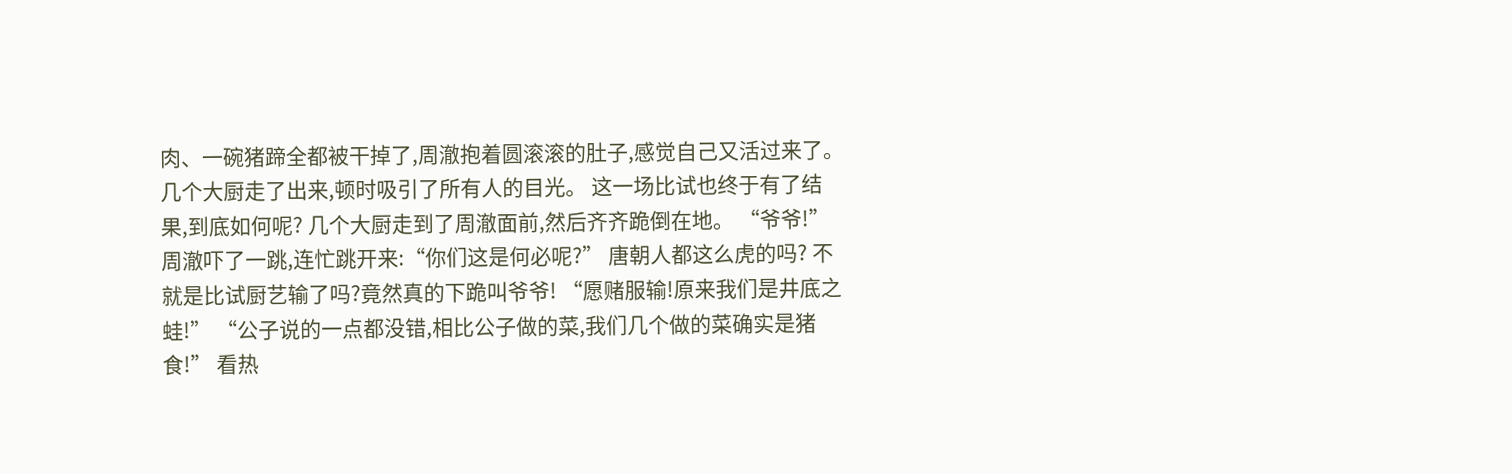肉、一碗猪蹄全都被干掉了,周澈抱着圆滚滚的肚子,感觉自己又活过来了。 几个大厨走了出来,顿时吸引了所有人的目光。 这一场比试也终于有了结果,到底如何呢? 几个大厨走到了周澈面前,然后齐齐跪倒在地。 “爷爷!” 周澈吓了一跳,连忙跳开来:“你们这是何必呢?” 唐朝人都这么虎的吗? 不就是比试厨艺输了吗?竟然真的下跪叫爷爷! “愿赌服输!原来我们是井底之蛙!” “公子说的一点都没错,相比公子做的菜,我们几个做的菜确实是猪食!” 看热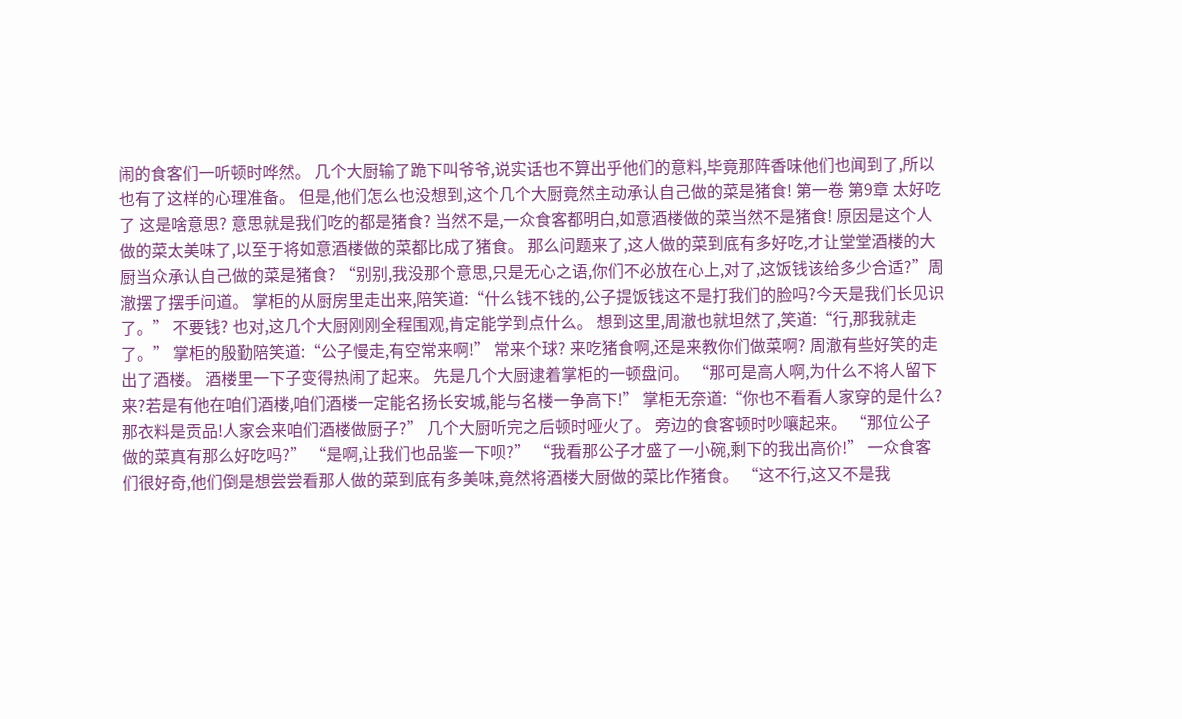闹的食客们一听顿时哗然。 几个大厨输了跪下叫爷爷,说实话也不算出乎他们的意料,毕竟那阵香味他们也闻到了,所以也有了这样的心理准备。 但是,他们怎么也没想到,这个几个大厨竟然主动承认自己做的菜是猪食! 第一卷 第9章 太好吃了 这是啥意思? 意思就是我们吃的都是猪食? 当然不是,一众食客都明白,如意酒楼做的菜当然不是猪食! 原因是这个人做的菜太美味了,以至于将如意酒楼做的菜都比成了猪食。 那么问题来了,这人做的菜到底有多好吃,才让堂堂酒楼的大厨当众承认自己做的菜是猪食? “别别,我没那个意思,只是无心之语,你们不必放在心上,对了,这饭钱该给多少合适?”周澈摆了摆手问道。 掌柜的从厨房里走出来,陪笑道:“什么钱不钱的,公子提饭钱这不是打我们的脸吗?今天是我们长见识了。” 不要钱? 也对,这几个大厨刚刚全程围观,肯定能学到点什么。 想到这里,周澈也就坦然了,笑道:“行,那我就走了。” 掌柜的殷勤陪笑道:“公子慢走,有空常来啊!” 常来个球? 来吃猪食啊,还是来教你们做菜啊? 周澈有些好笑的走出了酒楼。 酒楼里一下子变得热闹了起来。 先是几个大厨逮着掌柜的一顿盘问。 “那可是高人啊,为什么不将人留下来?若是有他在咱们酒楼,咱们酒楼一定能名扬长安城,能与名楼一争高下!” 掌柜无奈道:“你也不看看人家穿的是什么?那衣料是贡品!人家会来咱们酒楼做厨子?” 几个大厨听完之后顿时哑火了。 旁边的食客顿时吵嚷起来。 “那位公子做的菜真有那么好吃吗?” “是啊,让我们也品鉴一下呗?” “我看那公子才盛了一小碗,剩下的我出高价!” 一众食客们很好奇,他们倒是想尝尝看那人做的菜到底有多美味,竟然将酒楼大厨做的菜比作猪食。 “这不行,这又不是我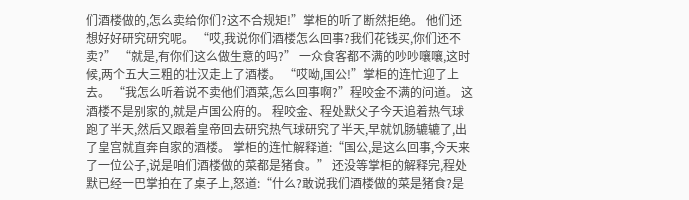们酒楼做的,怎么卖给你们?这不合规矩!”掌柜的听了断然拒绝。 他们还想好好研究研究呢。 “哎,我说你们酒楼怎么回事?我们花钱买,你们还不卖?” “就是,有你们这么做生意的吗?” 一众食客都不满的吵吵嚷嚷,这时候,两个五大三粗的壮汉走上了酒楼。 “哎呦,国公!”掌柜的连忙迎了上去。 “我怎么听着说不卖他们酒菜,怎么回事啊?”程咬金不满的问道。 这酒楼不是别家的,就是卢国公府的。 程咬金、程处默父子今天追着热气球跑了半天,然后又跟着皇帝回去研究热气球研究了半天,早就饥肠辘辘了,出了皇宫就直奔自家的酒楼。 掌柜的连忙解释道:“国公,是这么回事,今天来了一位公子,说是咱们酒楼做的菜都是猪食。” 还没等掌柜的解释完,程处默已经一巴掌拍在了桌子上,怒道:“什么?敢说我们酒楼做的菜是猪食?是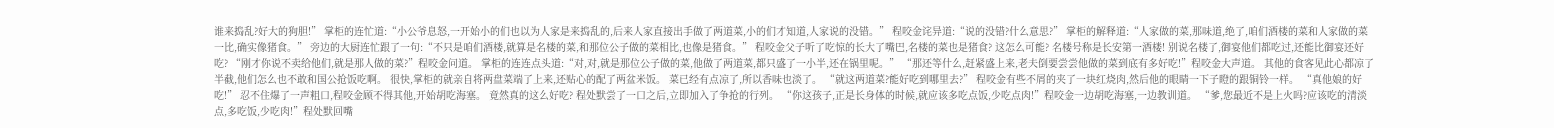谁来捣乱?好大的狗胆!” 掌柜的连忙道:“小公爷息怒,一开始小的们也以为人家是来捣乱的,后来人家直接出手做了两道菜,小的们才知道,人家说的没错。” 程咬金诧异道:“说的没错?什么意思?” 掌柜的解释道:“人家做的菜,那味道,绝了,咱们酒楼的菜和人家做的菜一比,确实像猪食。” 旁边的大厨连忙跟了一句:“不只是咱们酒楼,就算是名楼的菜,和那位公子做的菜相比,也像是猪食。” 程咬金父子听了吃惊的长大了嘴巴,名楼的菜也是猪食? 这怎么可能? 名楼号称是长安第一酒楼! 别说名楼了,御宴他们都吃过,还能比御宴还好吃? “刚才你说不卖给他们,就是那人做的菜?”程咬金问道。 掌柜的连连点头道:“对,对,就是那位公子做的菜,他做了两道菜,都只盛了一小半,还在锅里呢。” “那还等什么,赶紧盛上来,老夫倒要尝尝他做的菜到底有多好吃!”程咬金大声道。 其他的食客见此心都凉了半截,他们怎么也不敢和国公抢饭吃啊。 很快,掌柜的就亲自将两盘菜端了上来,还贴心的配了两盆米饭。 菜已经有点凉了,所以香味也淡了。 “就这两道菜?能好吃到哪里去?” 程咬金有些不屑的夹了一块红烧肉,然后他的眼睛一下子瞪的跟铜铃一样。 “真他娘的好吃!” 忍不住爆了一声粗口,程咬金顾不得其他,开始胡吃海塞。 竟然真的这么好吃? 程处默尝了一口之后,立即加入了争抢的行列。 “你这孩子,正是长身体的时候,就应该多吃点饭,少吃点肉!”程咬金一边胡吃海塞,一边教训道。 “爹,您最近不是上火吗?应该吃的清淡点,多吃饭,少吃肉!”程处默回嘴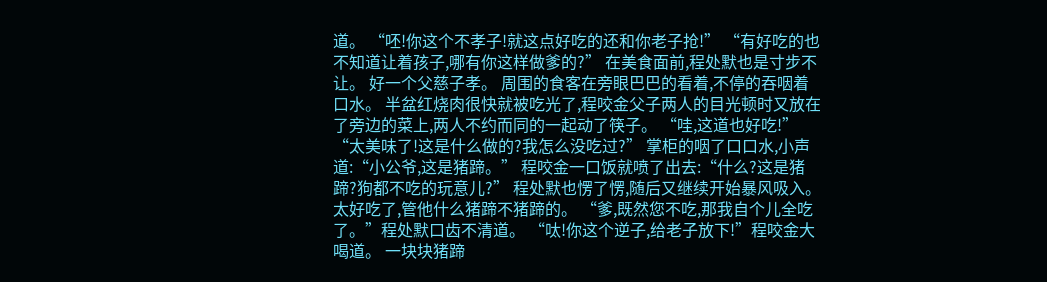道。 “呸!你这个不孝子!就这点好吃的还和你老子抢!” “有好吃的也不知道让着孩子,哪有你这样做爹的?” 在美食面前,程处默也是寸步不让。 好一个父慈子孝。 周围的食客在旁眼巴巴的看着,不停的吞咽着口水。 半盆红烧肉很快就被吃光了,程咬金父子两人的目光顿时又放在了旁边的菜上,两人不约而同的一起动了筷子。 “哇,这道也好吃!” “太美味了!这是什么做的?我怎么没吃过?” 掌柜的咽了口口水,小声道:“小公爷,这是猪蹄。” 程咬金一口饭就喷了出去:“什么?这是猪蹄?狗都不吃的玩意儿?” 程处默也愣了愣,随后又继续开始暴风吸入。 太好吃了,管他什么猪蹄不猪蹄的。 “爹,既然您不吃,那我自个儿全吃了。”程处默口齿不清道。 “呔!你这个逆子,给老子放下!”程咬金大喝道。 一块块猪蹄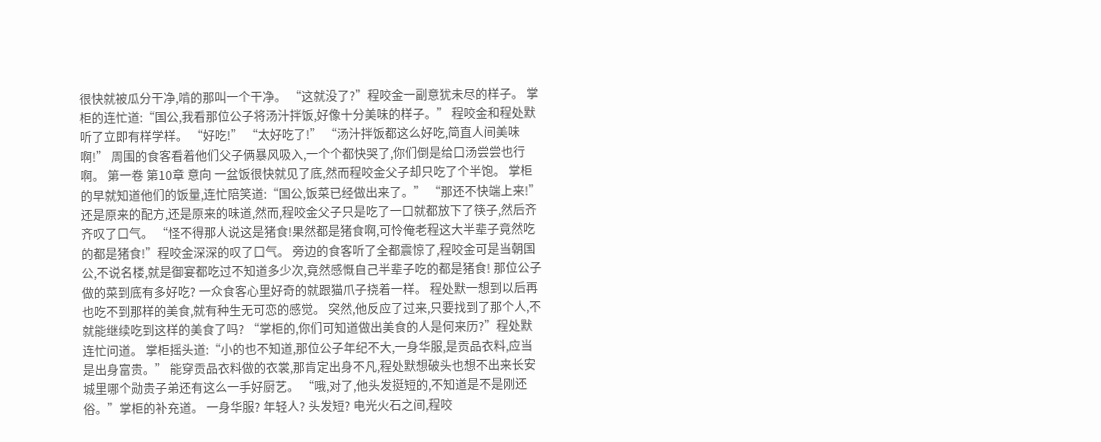很快就被瓜分干净,啃的那叫一个干净。 “这就没了?”程咬金一副意犹未尽的样子。 掌柜的连忙道:“国公,我看那位公子将汤汁拌饭,好像十分美味的样子。” 程咬金和程处默听了立即有样学样。 “好吃!” “太好吃了!” “汤汁拌饭都这么好吃,简直人间美味啊!” 周围的食客看着他们父子俩暴风吸入,一个个都快哭了,你们倒是给口汤尝尝也行啊。 第一卷 第10章 意向 一盆饭很快就见了底,然而程咬金父子却只吃了个半饱。 掌柜的早就知道他们的饭量,连忙陪笑道:“国公,饭菜已经做出来了。” “那还不快端上来!” 还是原来的配方,还是原来的味道,然而,程咬金父子只是吃了一口就都放下了筷子,然后齐齐叹了口气。 “怪不得那人说这是猪食!果然都是猪食啊,可怜俺老程这大半辈子竟然吃的都是猪食!”程咬金深深的叹了口气。 旁边的食客听了全都震惊了,程咬金可是当朝国公,不说名楼,就是御宴都吃过不知道多少次,竟然感慨自己半辈子吃的都是猪食! 那位公子做的菜到底有多好吃? 一众食客心里好奇的就跟猫爪子挠着一样。 程处默一想到以后再也吃不到那样的美食,就有种生无可恋的感觉。 突然,他反应了过来,只要找到了那个人,不就能继续吃到这样的美食了吗? “掌柜的,你们可知道做出美食的人是何来历?”程处默连忙问道。 掌柜摇头道:“小的也不知道,那位公子年纪不大,一身华服,是贡品衣料,应当是出身富贵。” 能穿贡品衣料做的衣裳,那肯定出身不凡,程处默想破头也想不出来长安城里哪个勋贵子弟还有这么一手好厨艺。 “哦,对了,他头发挺短的,不知道是不是刚还俗。”掌柜的补充道。 一身华服? 年轻人? 头发短? 电光火石之间,程咬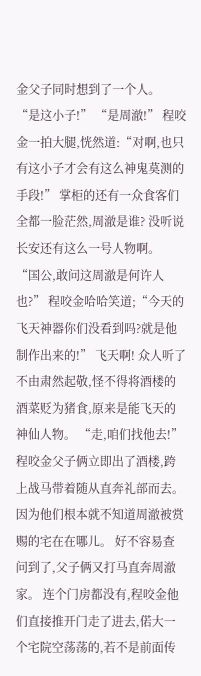金父子同时想到了一个人。 “是这小子!” “是周澈!” 程咬金一拍大腿,恍然道:“对啊,也只有这小子才会有这么神鬼莫测的手段!” 掌柜的还有一众食客们全都一脸茫然,周澈是谁? 没听说长安还有这么一号人物啊。 “国公,敢问这周澈是何许人也?” 程咬金哈哈笑道;“今天的飞天神器你们没看到吗?就是他制作出来的!” 飞天啊! 众人听了不由肃然起敬,怪不得将酒楼的酒菜贬为猪食,原来是能飞天的神仙人物。 “走,咱们找他去!” 程咬金父子俩立即出了酒楼,跨上战马带着随从直奔礼部而去。 因为他们根本就不知道周澈被赏赐的宅在在哪儿。 好不容易查问到了,父子俩又打马直奔周澈家。 连个门房都没有,程咬金他们直接推开门走了进去,偌大一个宅院空荡荡的,若不是前面传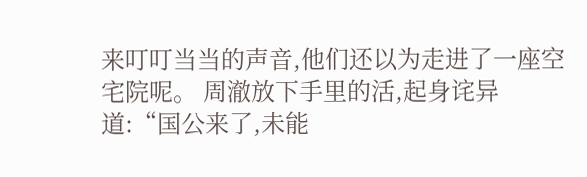来叮叮当当的声音,他们还以为走进了一座空宅院呢。 周澈放下手里的活,起身诧异道:“国公来了,未能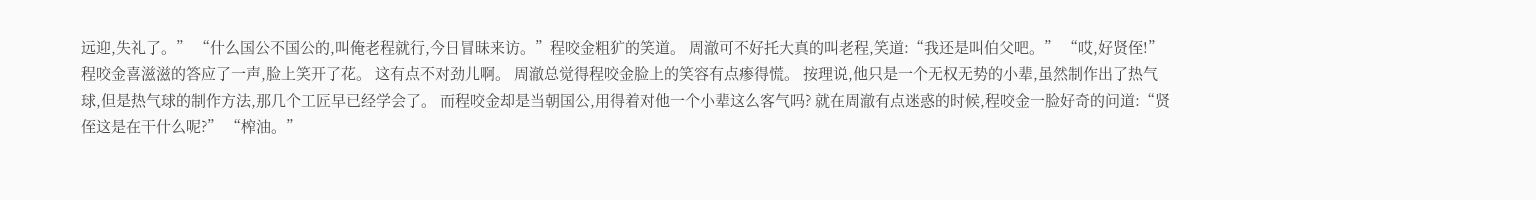远迎,失礼了。” “什么国公不国公的,叫俺老程就行,今日冒昧来访。”程咬金粗犷的笑道。 周澈可不好托大真的叫老程,笑道:“我还是叫伯父吧。” “哎,好贤侄!” 程咬金喜滋滋的答应了一声,脸上笑开了花。 这有点不对劲儿啊。 周澈总觉得程咬金脸上的笑容有点瘆得慌。 按理说,他只是一个无权无势的小辈,虽然制作出了热气球,但是热气球的制作方法,那几个工匠早已经学会了。 而程咬金却是当朝国公,用得着对他一个小辈这么客气吗? 就在周澈有点迷惑的时候,程咬金一脸好奇的问道:“贤侄这是在干什么呢?” “榨油。”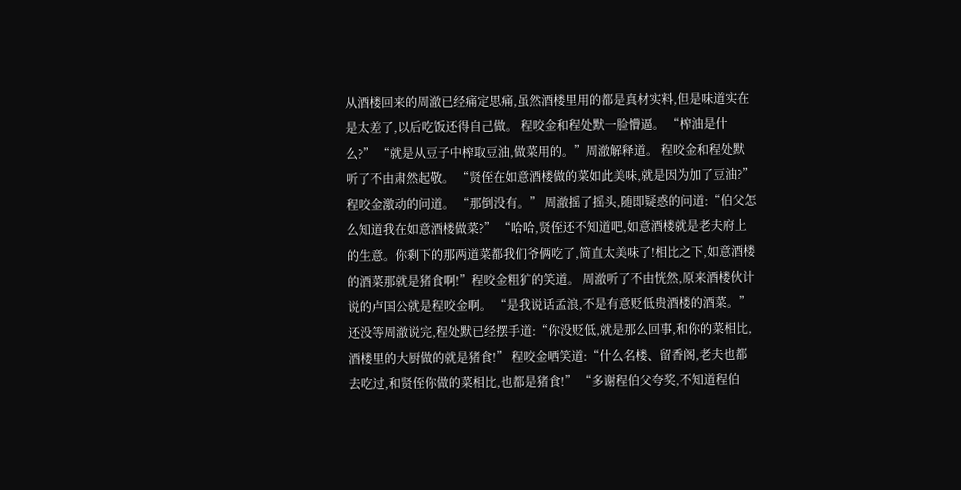从酒楼回来的周澈已经痛定思痛,虽然酒楼里用的都是真材实料,但是味道实在是太差了,以后吃饭还得自己做。 程咬金和程处默一脸懵逼。 “榨油是什么?” “就是从豆子中榨取豆油,做菜用的。”周澈解释道。 程咬金和程处默听了不由肃然起敬。 “贤侄在如意酒楼做的菜如此美味,就是因为加了豆油?”程咬金激动的问道。 “那倒没有。” 周澈摇了摇头,随即疑惑的问道:“伯父怎么知道我在如意酒楼做菜?” “哈哈,贤侄还不知道吧,如意酒楼就是老夫府上的生意。你剩下的那两道菜都我们爷俩吃了,简直太美味了!相比之下,如意酒楼的酒菜那就是猪食啊!”程咬金粗犷的笑道。 周澈听了不由恍然,原来酒楼伙计说的卢国公就是程咬金啊。 “是我说话孟浪,不是有意贬低贵酒楼的酒菜。” 还没等周澈说完,程处默已经摆手道:“你没贬低,就是那么回事,和你的菜相比,酒楼里的大厨做的就是猪食!” 程咬金哂笑道:“什么名楼、留香阁,老夫也都去吃过,和贤侄你做的菜相比,也都是猪食!” “多谢程伯父夸奖,不知道程伯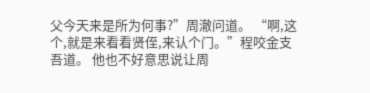父今天来是所为何事?”周澈问道。 “啊,这个,就是来看看贤侄,来认个门。”程咬金支吾道。 他也不好意思说让周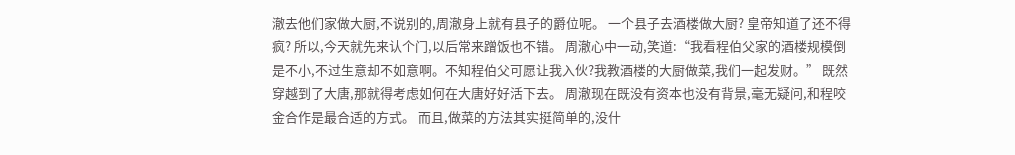澈去他们家做大厨,不说别的,周澈身上就有县子的爵位呢。 一个县子去酒楼做大厨? 皇帝知道了还不得疯? 所以,今天就先来认个门,以后常来蹭饭也不错。 周澈心中一动,笑道:“我看程伯父家的酒楼规模倒是不小,不过生意却不如意啊。不知程伯父可愿让我入伙?我教酒楼的大厨做菜,我们一起发财。” 既然穿越到了大唐,那就得考虑如何在大唐好好活下去。 周澈现在既没有资本也没有背景,毫无疑问,和程咬金合作是最合适的方式。 而且,做菜的方法其实挺简单的,没什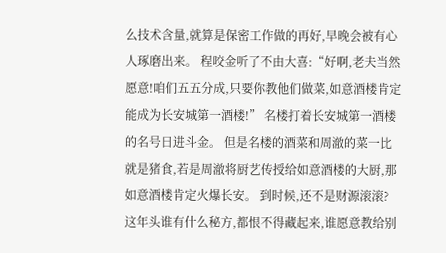么技术含量,就算是保密工作做的再好,早晚会被有心人琢磨出来。 程咬金听了不由大喜:“好啊,老夫当然愿意!咱们五五分成,只要你教他们做菜,如意酒楼肯定能成为长安城第一酒楼!” 名楼打着长安城第一酒楼的名号日进斗金。 但是名楼的酒菜和周澈的菜一比就是猪食,若是周澈将厨艺传授给如意酒楼的大厨,那如意酒楼肯定火爆长安。 到时候,还不是财源滚滚? 这年头谁有什么秘方,都恨不得藏起来,谁愿意教给别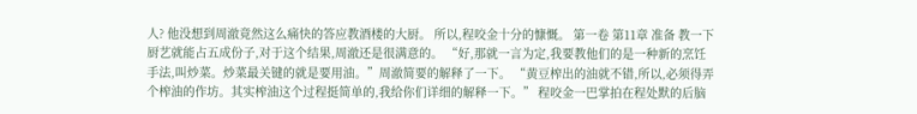人? 他没想到周澈竟然这么痛快的答应教酒楼的大厨。 所以,程咬金十分的慷慨。 第一卷 第11章 准备 教一下厨艺就能占五成份子,对于这个结果,周澈还是很满意的。 “好,那就一言为定,我要教他们的是一种新的烹饪手法,叫炒菜。炒菜最关键的就是要用油。”周澈简要的解释了一下。 “黄豆榨出的油就不错,所以,必须得弄个榨油的作坊。其实榨油这个过程挺简单的,我给你们详细的解释一下。” 程咬金一巴掌拍在程处默的后脑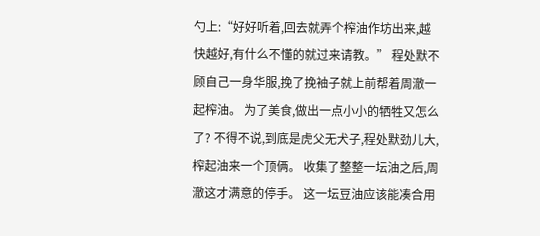勺上:“好好听着,回去就弄个榨油作坊出来,越快越好,有什么不懂的就过来请教。” 程处默不顾自己一身华服,挽了挽袖子就上前帮着周澈一起榨油。 为了美食,做出一点小小的牺牲又怎么了? 不得不说,到底是虎父无犬子,程处默劲儿大,榨起油来一个顶俩。 收集了整整一坛油之后,周澈这才满意的停手。 这一坛豆油应该能凑合用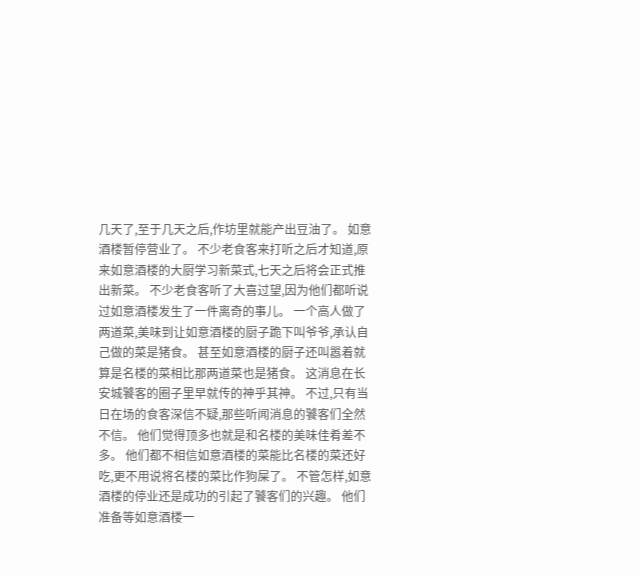几天了,至于几天之后,作坊里就能产出豆油了。 如意酒楼暂停营业了。 不少老食客来打听之后才知道,原来如意酒楼的大厨学习新菜式,七天之后将会正式推出新菜。 不少老食客听了大喜过望,因为他们都听说过如意酒楼发生了一件离奇的事儿。 一个高人做了两道菜,美味到让如意酒楼的厨子跪下叫爷爷,承认自己做的菜是猪食。 甚至如意酒楼的厨子还叫嚣着就算是名楼的菜相比那两道菜也是猪食。 这消息在长安城饕客的圈子里早就传的神乎其神。 不过,只有当日在场的食客深信不疑,那些听闻消息的饕客们全然不信。 他们觉得顶多也就是和名楼的美味佳肴差不多。 他们都不相信如意酒楼的菜能比名楼的菜还好吃,更不用说将名楼的菜比作狗屎了。 不管怎样,如意酒楼的停业还是成功的引起了饕客们的兴趣。 他们准备等如意酒楼一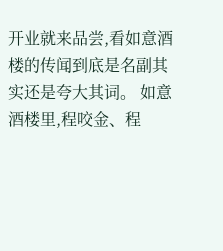开业就来品尝,看如意酒楼的传闻到底是名副其实还是夸大其词。 如意酒楼里,程咬金、程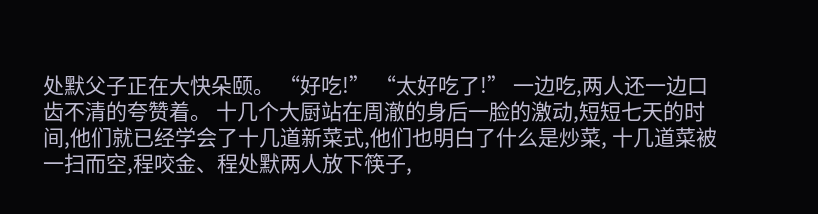处默父子正在大快朵颐。 “好吃!” “太好吃了!” 一边吃,两人还一边口齿不清的夸赞着。 十几个大厨站在周澈的身后一脸的激动,短短七天的时间,他们就已经学会了十几道新菜式,他们也明白了什么是炒菜, 十几道菜被一扫而空,程咬金、程处默两人放下筷子,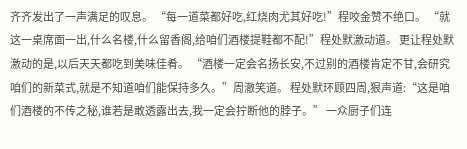齐齐发出了一声满足的叹息。 “每一道菜都好吃,红烧肉尤其好吃!”程咬金赞不绝口。 “就这一桌席面一出,什么名楼,什么留香阁,给咱们酒楼提鞋都不配!”程处默激动道。 更让程处默激动的是,以后天天都吃到美味佳肴。 “酒楼一定会名扬长安,不过别的酒楼肯定不甘,会研究咱们的新菜式,就是不知道咱们能保持多久。”周澈笑道。 程处默环顾四周,狠声道:“这是咱们酒楼的不传之秘,谁若是敢透露出去,我一定会拧断他的脖子。” 一众厨子们连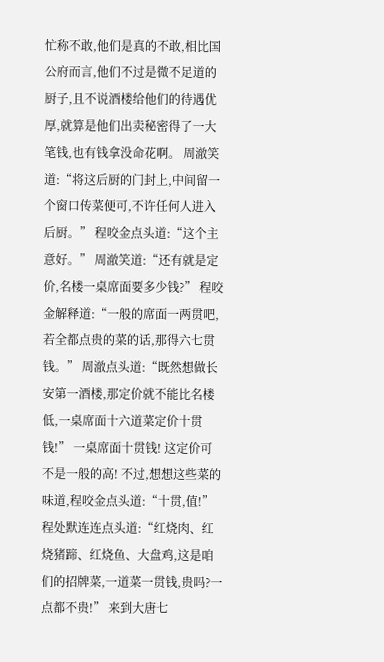忙称不敢,他们是真的不敢,相比国公府而言,他们不过是微不足道的厨子,且不说酒楼给他们的待遇优厚,就算是他们出卖秘密得了一大笔钱,也有钱拿没命花啊。 周澈笑道:“将这后厨的门封上,中间留一个窗口传菜便可,不许任何人进入后厨。” 程咬金点头道:“这个主意好。” 周澈笑道:“还有就是定价,名楼一桌席面要多少钱?” 程咬金解释道:“一般的席面一两贯吧,若全都点贵的菜的话,那得六七贯钱。” 周澈点头道:“既然想做长安第一酒楼,那定价就不能比名楼低,一桌席面十六道菜定价十贯钱!” 一桌席面十贯钱! 这定价可不是一般的高! 不过,想想这些菜的味道,程咬金点头道:“十贯,值!” 程处默连连点头道:“红烧肉、红烧猪蹄、红烧鱼、大盘鸡,这是咱们的招牌菜,一道菜一贯钱,贵吗?一点都不贵!” 来到大唐七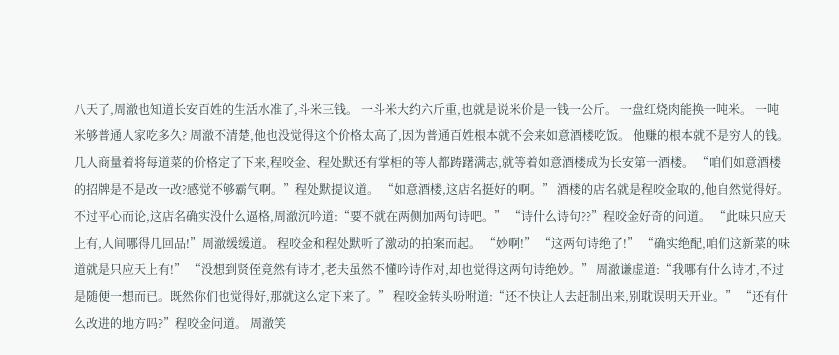八天了,周澈也知道长安百姓的生活水准了,斗米三钱。 一斗米大约六斤重,也就是说米价是一钱一公斤。 一盘红烧肉能换一吨米。 一吨米够普通人家吃多久? 周澈不清楚,他也没觉得这个价格太高了,因为普通百姓根本就不会来如意酒楼吃饭。 他赚的根本就不是穷人的钱。 几人商量着将每道菜的价格定了下来,程咬金、程处默还有掌柜的等人都踌躇满志,就等着如意酒楼成为长安第一酒楼。 “咱们如意酒楼的招牌是不是改一改?感觉不够霸气啊。”程处默提议道。 “如意酒楼,这店名挺好的啊。” 酒楼的店名就是程咬金取的,他自然觉得好。 不过平心而论,这店名确实没什么逼格,周澈沉吟道:“要不就在两侧加两句诗吧。” “诗什么诗句??”程咬金好奇的问道。 “此味只应天上有,人间哪得几回品!”周澈缓缓道。 程咬金和程处默听了激动的拍案而起。 “妙啊!” “这两句诗绝了!” “确实绝配,咱们这新菜的味道就是只应天上有!” “没想到贤侄竟然有诗才,老夫虽然不懂吟诗作对,却也觉得这两句诗绝妙。” 周澈谦虚道:“我哪有什么诗才,不过是随便一想而已。既然你们也觉得好,那就这么定下来了。” 程咬金转头吩咐道:“还不快让人去赶制出来,别耽误明天开业。” “还有什么改进的地方吗?”程咬金问道。 周澈笑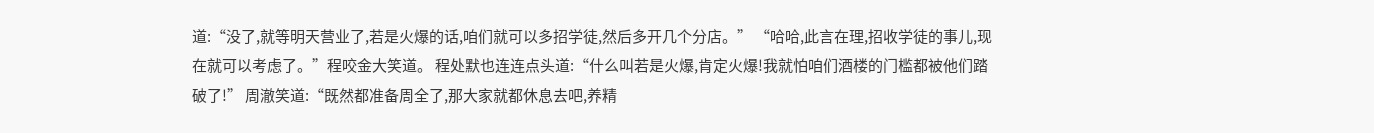道:“没了,就等明天营业了,若是火爆的话,咱们就可以多招学徒,然后多开几个分店。” “哈哈,此言在理,招收学徒的事儿,现在就可以考虑了。”程咬金大笑道。 程处默也连连点头道:“什么叫若是火爆,肯定火爆!我就怕咱们酒楼的门槛都被他们踏破了!” 周澈笑道:“既然都准备周全了,那大家就都休息去吧,养精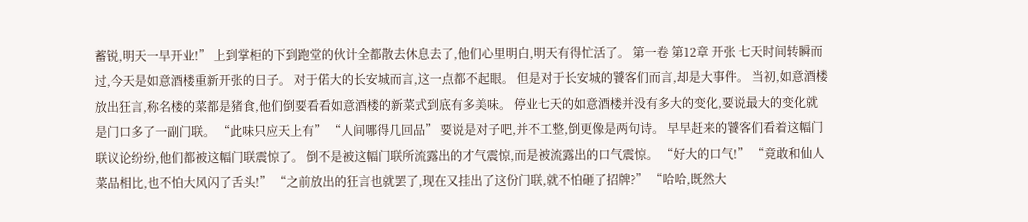蓄锐,明天一早开业!” 上到掌柜的下到跑堂的伙计全都散去休息去了,他们心里明白,明天有得忙活了。 第一卷 第12章 开张 七天时间转瞬而过,今天是如意酒楼重新开张的日子。 对于偌大的长安城而言,这一点都不起眼。 但是对于长安城的饕客们而言,却是大事件。 当初,如意酒楼放出狂言,称名楼的菜都是猪食,他们倒要看看如意酒楼的新菜式到底有多美味。 停业七天的如意酒楼并没有多大的变化,要说最大的变化就是门口多了一副门联。 “此味只应天上有” “人间哪得几回品” 要说是对子吧,并不工整,倒更像是两句诗。 早早赶来的饕客们看着这幅门联议论纷纷,他们都被这幅门联震惊了。 倒不是被这幅门联所流露出的才气震惊,而是被流露出的口气震惊。 “好大的口气!” “竟敢和仙人菜品相比,也不怕大风闪了舌头!” “之前放出的狂言也就罢了,现在又挂出了这份门联,就不怕砸了招牌?” “哈哈,既然大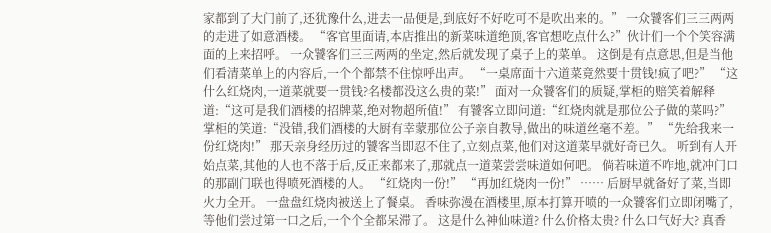家都到了大门前了,还犹豫什么,进去一品便是,到底好不好吃可不是吹出来的。” 一众饕客们三三两两的走进了如意酒楼。 “客官里面请,本店推出的新菜味道绝顶,客官想吃点什么?”伙计们一个个笑容满面的上来招呼。 一众饕客们三三两两的坐定,然后就发现了桌子上的菜单。 这倒是有点意思,但是当他们看清菜单上的内容后,一个个都禁不住惊呼出声。 “一桌席面十六道菜竟然要十贯钱!疯了吧?” “这什么红烧肉,一道菜就要一贯钱?名楼都没这么贵的菜!” 面对一众饕客们的质疑,掌柜的赔笑着解释道:“这可是我们酒楼的招牌菜,绝对物超所值!” 有饕客立即问道:“红烧肉就是那位公子做的菜吗?” 掌柜的笑道:“没错,我们酒楼的大厨有幸蒙那位公子亲自教导,做出的味道丝毫不差。” “先给我来一份红烧肉!” 那天亲身经历过的饕客当即忍不住了,立刻点菜,他们对这道菜早就好奇已久。 听到有人开始点菜,其他的人也不落于后,反正来都来了,那就点一道菜尝尝味道如何吧。 倘若味道不咋地,就冲门口的那副门联也得喷死酒楼的人。 “红烧肉一份!” “再加红烧肉一份!” …… 后厨早就备好了菜,当即火力全开。 一盘盘红烧肉被送上了餐桌。 香味弥漫在酒楼里,原本打算开喷的一众饕客们立即闭嘴了,等他们尝过第一口之后,一个个全都呆滞了。 这是什么神仙味道? 什么价格太贵? 什么口气好大? 真香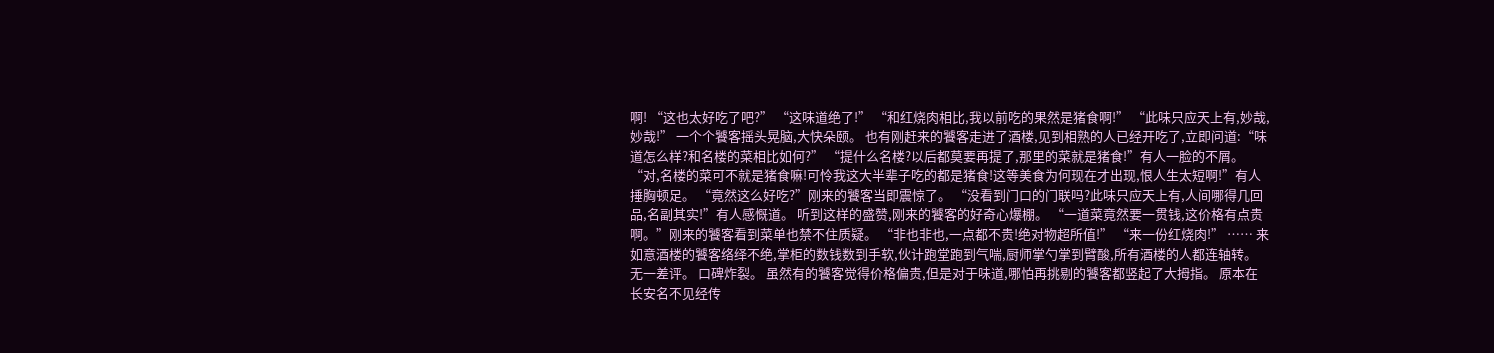啊! “这也太好吃了吧?” “这味道绝了!” “和红烧肉相比,我以前吃的果然是猪食啊!” “此味只应天上有,妙哉,妙哉!” 一个个饕客摇头晃脑,大快朵颐。 也有刚赶来的饕客走进了酒楼,见到相熟的人已经开吃了,立即问道:“味道怎么样?和名楼的菜相比如何?” “提什么名楼?以后都莫要再提了,那里的菜就是猪食!”有人一脸的不屑。 “对,名楼的菜可不就是猪食嘛!可怜我这大半辈子吃的都是猪食!这等美食为何现在才出现,恨人生太短啊!”有人捶胸顿足。 “竟然这么好吃?”刚来的饕客当即震惊了。 “没看到门口的门联吗?此味只应天上有,人间哪得几回品,名副其实!”有人感慨道。 听到这样的盛赞,刚来的饕客的好奇心爆棚。 “一道菜竟然要一贯钱,这价格有点贵啊。”刚来的饕客看到菜单也禁不住质疑。 “非也非也,一点都不贵!绝对物超所值!” “来一份红烧肉!” …… 来如意酒楼的饕客络绎不绝,掌柜的数钱数到手软,伙计跑堂跑到气喘,厨师掌勺掌到臂酸,所有酒楼的人都连轴转。 无一差评。 口碑炸裂。 虽然有的饕客觉得价格偏贵,但是对于味道,哪怕再挑剔的饕客都竖起了大拇指。 原本在长安名不见经传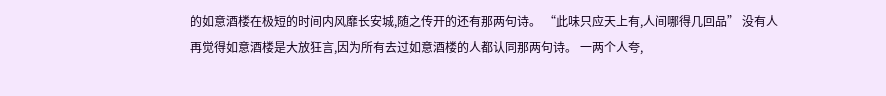的如意酒楼在极短的时间内风靡长安城,随之传开的还有那两句诗。 “此味只应天上有,人间哪得几回品” 没有人再觉得如意酒楼是大放狂言,因为所有去过如意酒楼的人都认同那两句诗。 一两个人夸,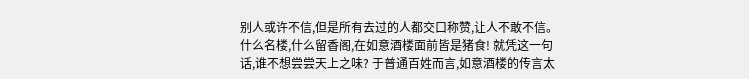别人或许不信,但是所有去过的人都交口称赞,让人不敢不信。 什么名楼,什么留香阁,在如意酒楼面前皆是猪食! 就凭这一句话,谁不想尝尝天上之味? 于普通百姓而言,如意酒楼的传言太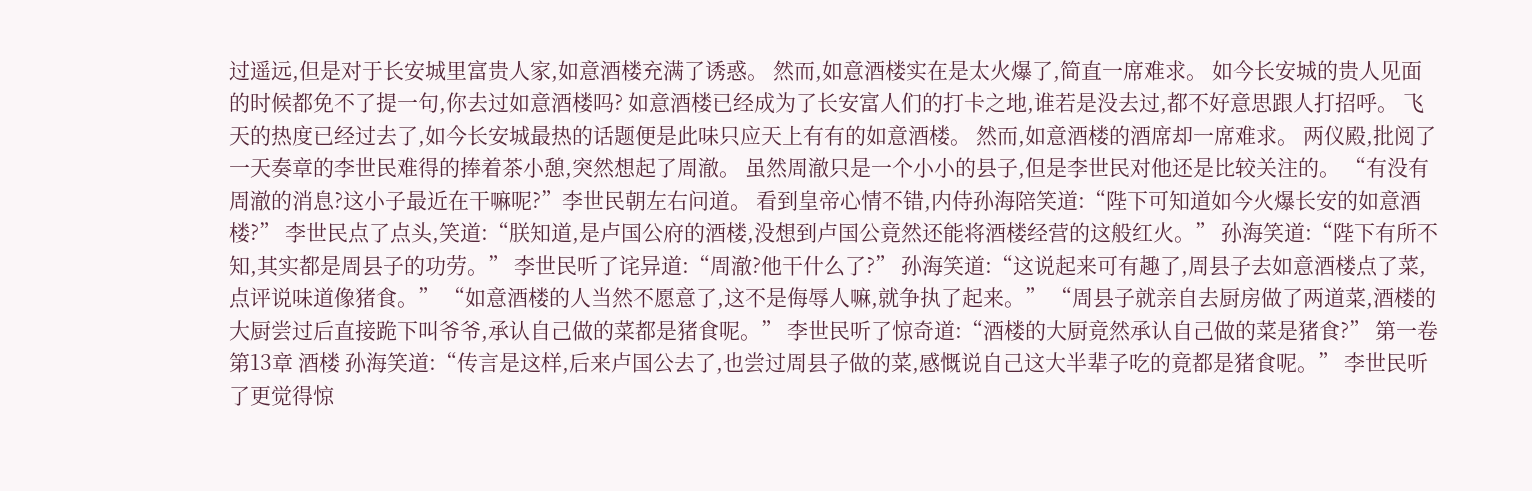过遥远,但是对于长安城里富贵人家,如意酒楼充满了诱惑。 然而,如意酒楼实在是太火爆了,简直一席难求。 如今长安城的贵人见面的时候都免不了提一句,你去过如意酒楼吗? 如意酒楼已经成为了长安富人们的打卡之地,谁若是没去过,都不好意思跟人打招呼。 飞天的热度已经过去了,如今长安城最热的话题便是此味只应天上有有的如意酒楼。 然而,如意酒楼的酒席却一席难求。 两仪殿,批阅了一天奏章的李世民难得的捧着茶小憩,突然想起了周澈。 虽然周澈只是一个小小的县子,但是李世民对他还是比较关注的。 “有没有周澈的消息?这小子最近在干嘛呢?”李世民朝左右问道。 看到皇帝心情不错,内侍孙海陪笑道:“陛下可知道如今火爆长安的如意酒楼?” 李世民点了点头,笑道:“朕知道,是卢国公府的酒楼,没想到卢国公竟然还能将酒楼经营的这般红火。” 孙海笑道:“陛下有所不知,其实都是周县子的功劳。” 李世民听了诧异道:“周澈?他干什么了?” 孙海笑道:“这说起来可有趣了,周县子去如意酒楼点了菜,点评说味道像猪食。” “如意酒楼的人当然不愿意了,这不是侮辱人嘛,就争执了起来。” “周县子就亲自去厨房做了两道菜,酒楼的大厨尝过后直接跪下叫爷爷,承认自己做的菜都是猪食呢。” 李世民听了惊奇道:“酒楼的大厨竟然承认自己做的菜是猪食?” 第一卷 第13章 酒楼 孙海笑道:“传言是这样,后来卢国公去了,也尝过周县子做的菜,感慨说自己这大半辈子吃的竟都是猪食呢。” 李世民听了更觉得惊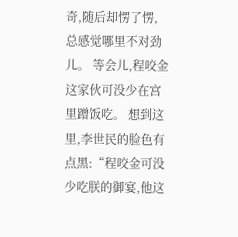奇,随后却愣了愣,总感觉哪里不对劲儿。 等会儿,程咬金这家伙可没少在宫里蹭饭吃。 想到这里,李世民的脸色有点黑:“程咬金可没少吃朕的御宴,他这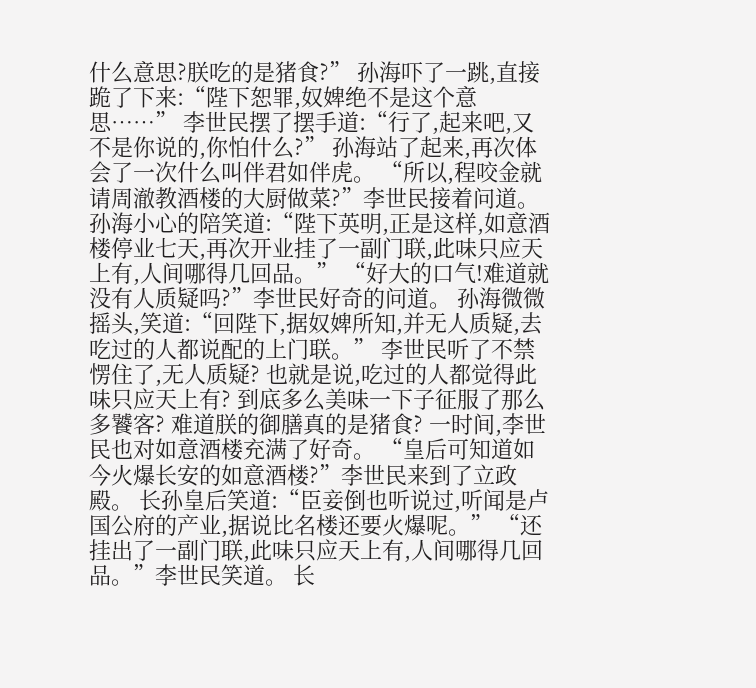什么意思?朕吃的是猪食?” 孙海吓了一跳,直接跪了下来:“陛下恕罪,奴婢绝不是这个意思……” 李世民摆了摆手道:“行了,起来吧,又不是你说的,你怕什么?” 孙海站了起来,再次体会了一次什么叫伴君如伴虎。 “所以,程咬金就请周澈教酒楼的大厨做菜?”李世民接着问道。 孙海小心的陪笑道:“陛下英明,正是这样,如意酒楼停业七天,再次开业挂了一副门联,此味只应天上有,人间哪得几回品。” “好大的口气!难道就没有人质疑吗?”李世民好奇的问道。 孙海微微摇头,笑道:“回陛下,据奴婢所知,并无人质疑,去吃过的人都说配的上门联。” 李世民听了不禁愣住了,无人质疑? 也就是说,吃过的人都觉得此味只应天上有? 到底多么美味一下子征服了那么多饕客? 难道朕的御膳真的是猪食? 一时间,李世民也对如意酒楼充满了好奇。 “皇后可知道如今火爆长安的如意酒楼?”李世民来到了立政殿。 长孙皇后笑道:“臣妾倒也听说过,听闻是卢国公府的产业,据说比名楼还要火爆呢。” “还挂出了一副门联,此味只应天上有,人间哪得几回品。”李世民笑道。 长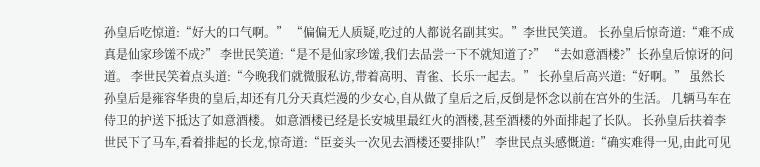孙皇后吃惊道:“好大的口气啊。” “偏偏无人质疑,吃过的人都说名副其实。”李世民笑道。 长孙皇后惊奇道:“难不成真是仙家珍馐不成?” 李世民笑道:“是不是仙家珍馐,我们去品尝一下不就知道了?” “去如意酒楼?”长孙皇后惊讶的问道。 李世民笑着点头道:“今晚我们就微服私访,带着高明、青雀、长乐一起去。” 长孙皇后高兴道:“好啊。” 虽然长孙皇后是雍容华贵的皇后,却还有几分天真烂漫的少女心,自从做了皇后之后,反倒是怀念以前在宫外的生活。 几辆马车在侍卫的护送下抵达了如意酒楼。 如意酒楼已经是长安城里最红火的酒楼,甚至酒楼的外面排起了长队。 长孙皇后扶着李世民下了马车,看着排起的长龙,惊奇道:“臣妾头一次见去酒楼还要排队!” 李世民点头感慨道:“确实难得一见,由此可见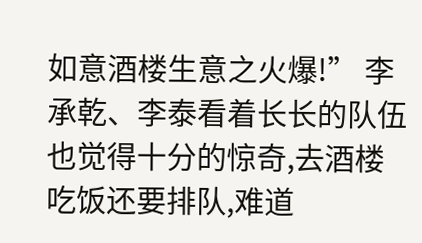如意酒楼生意之火爆!” 李承乾、李泰看着长长的队伍也觉得十分的惊奇,去酒楼吃饭还要排队,难道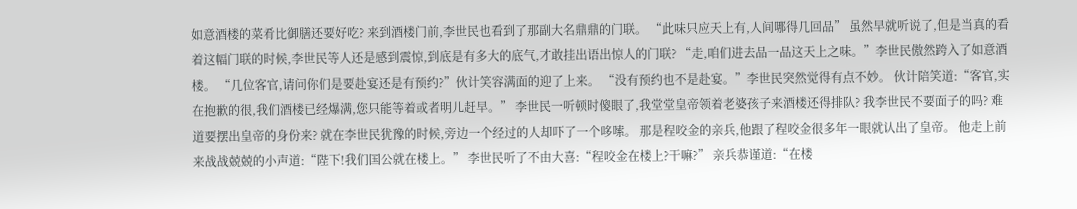如意酒楼的菜肴比御膳还要好吃? 来到酒楼门前,李世民也看到了那副大名鼎鼎的门联。 “此味只应天上有,人间哪得几回品” 虽然早就听说了,但是当真的看着这幅门联的时候,李世民等人还是感到震惊,到底是有多大的底气,才敢挂出语出惊人的门联? “走,咱们进去品一品这天上之味。”李世民傲然跨入了如意酒楼。 “几位客官,请问你们是要赴宴还是有预约?”伙计笑容满面的迎了上来。 “没有预约也不是赴宴。”李世民突然觉得有点不妙。 伙计陪笑道:“客官,实在抱歉的很,我们酒楼已经爆满,您只能等着或者明儿赶早。” 李世民一听顿时傻眼了,我堂堂皇帝领着老婆孩子来酒楼还得排队? 我李世民不要面子的吗? 难道要摆出皇帝的身份来? 就在李世民犹豫的时候,旁边一个经过的人却吓了一个哆嗦。 那是程咬金的亲兵,他跟了程咬金很多年一眼就认出了皇帝。 他走上前来战战兢兢的小声道:“陛下!我们国公就在楼上。” 李世民听了不由大喜:“程咬金在楼上?干嘛?” 亲兵恭谨道:“在楼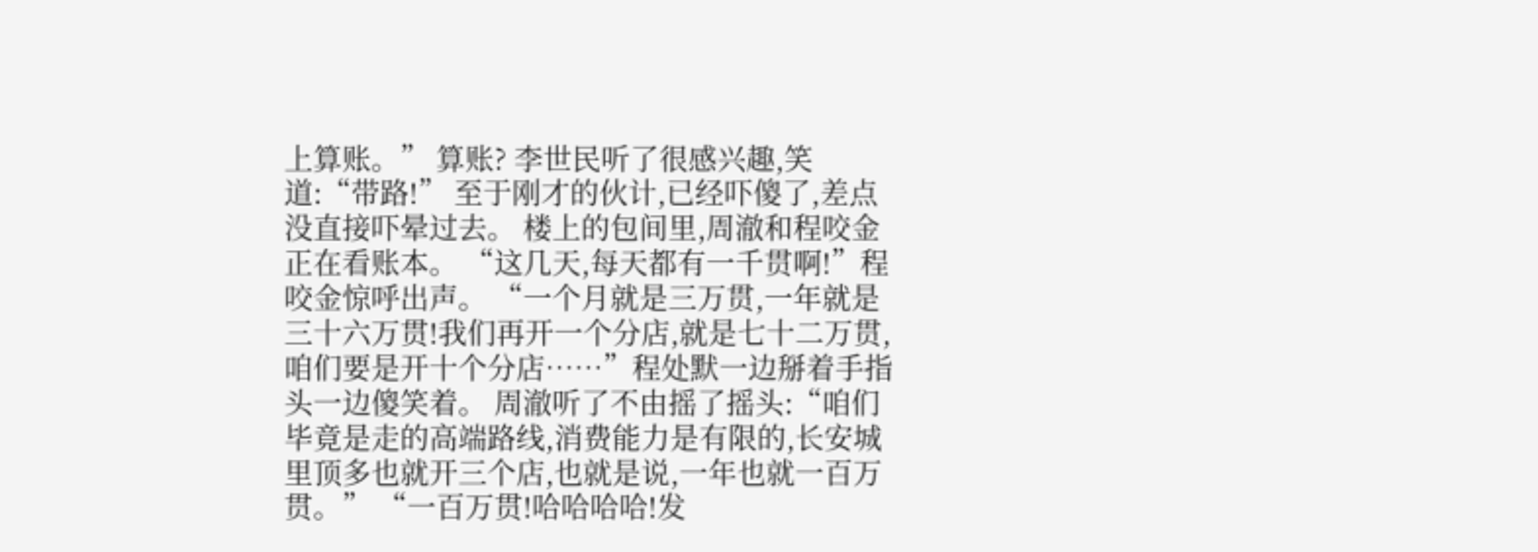上算账。” 算账? 李世民听了很感兴趣,笑道:“带路!” 至于刚才的伙计,已经吓傻了,差点没直接吓晕过去。 楼上的包间里,周澈和程咬金正在看账本。 “这几天,每天都有一千贯啊!”程咬金惊呼出声。 “一个月就是三万贯,一年就是三十六万贯!我们再开一个分店,就是七十二万贯,咱们要是开十个分店……”程处默一边掰着手指头一边傻笑着。 周澈听了不由摇了摇头:“咱们毕竟是走的高端路线,消费能力是有限的,长安城里顶多也就开三个店,也就是说,一年也就一百万贯。” “一百万贯!哈哈哈哈!发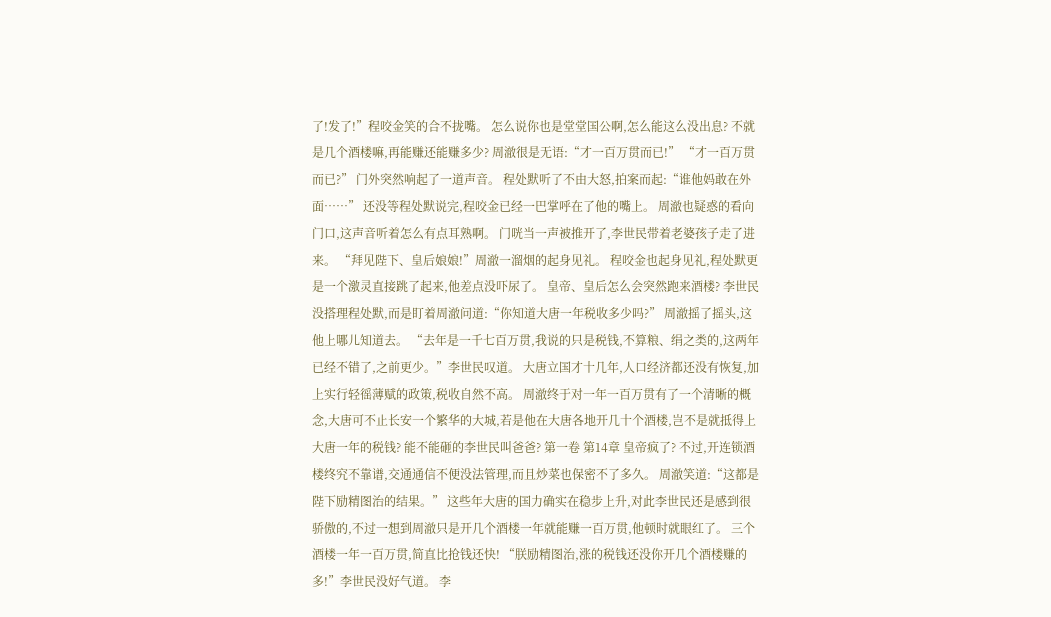了!发了!”程咬金笑的合不拢嘴。 怎么说你也是堂堂国公啊,怎么能这么没出息? 不就是几个酒楼嘛,再能赚还能赚多少? 周澈很是无语:“才一百万贯而已!” “才一百万贯而已?” 门外突然响起了一道声音。 程处默听了不由大怒,拍案而起:“谁他妈敢在外面……” 还没等程处默说完,程咬金已经一巴掌呼在了他的嘴上。 周澈也疑惑的看向门口,这声音听着怎么有点耳熟啊。 门咣当一声被推开了,李世民带着老婆孩子走了进来。 “拜见陛下、皇后娘娘!”周澈一溜烟的起身见礼。 程咬金也起身见礼,程处默更是一个激灵直接跳了起来,他差点没吓尿了。 皇帝、皇后怎么会突然跑来酒楼? 李世民没搭理程处默,而是盯着周澈问道:“你知道大唐一年税收多少吗?” 周澈摇了摇头,这他上哪儿知道去。 “去年是一千七百万贯,我说的只是税钱,不算粮、绢之类的,这两年已经不错了,之前更少。”李世民叹道。 大唐立国才十几年,人口经济都还没有恢复,加上实行轻徭薄赋的政策,税收自然不高。 周澈终于对一年一百万贯有了一个清晰的概念,大唐可不止长安一个繁华的大城,若是他在大唐各地开几十个酒楼,岂不是就抵得上大唐一年的税钱? 能不能砸的李世民叫爸爸? 第一卷 第14章 皇帝疯了? 不过,开连锁酒楼终究不靠谱,交通通信不便没法管理,而且炒菜也保密不了多久。 周澈笑道:“这都是陛下励精图治的结果。” 这些年大唐的国力确实在稳步上升,对此李世民还是感到很骄傲的,不过一想到周澈只是开几个酒楼一年就能赚一百万贯,他顿时就眼红了。 三个酒楼一年一百万贯,简直比抢钱还快! “朕励精图治,涨的税钱还没你开几个酒楼赚的多!”李世民没好气道。 李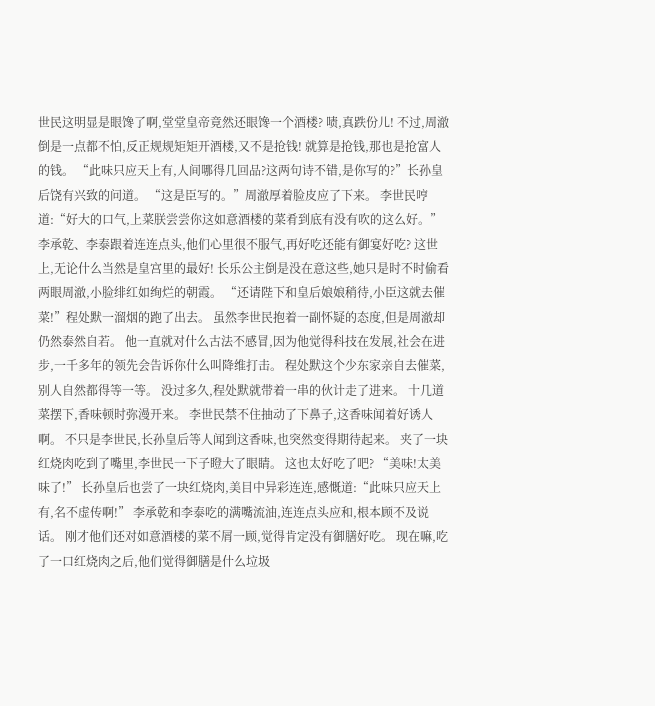世民这明显是眼馋了啊,堂堂皇帝竟然还眼馋一个酒楼? 啧,真跌份儿! 不过,周澈倒是一点都不怕,反正规规矩矩开酒楼,又不是抢钱! 就算是抢钱,那也是抢富人的钱。 “此味只应天上有,人间哪得几回品?这两句诗不错,是你写的?”长孙皇后饶有兴致的问道。 “这是臣写的。”周澈厚着脸皮应了下来。 李世民哼道:“好大的口气,上菜朕尝尝你这如意酒楼的菜肴到底有没有吹的这么好。” 李承乾、李泰跟着连连点头,他们心里很不服气,再好吃还能有御宴好吃? 这世上,无论什么当然是皇宫里的最好! 长乐公主倒是没在意这些,她只是时不时偷看两眼周澈,小脸绯红如绚烂的朝霞。 “还请陛下和皇后娘娘稍待,小臣这就去催菜!”程处默一溜烟的跑了出去。 虽然李世民抱着一副怀疑的态度,但是周澈却仍然泰然自若。 他一直就对什么古法不感冒,因为他觉得科技在发展,社会在进步,一千多年的领先会告诉你什么叫降维打击。 程处默这个少东家亲自去催菜,别人自然都得等一等。 没过多久,程处默就带着一串的伙计走了进来。 十几道菜摆下,香味顿时弥漫开来。 李世民禁不住抽动了下鼻子,这香味闻着好诱人啊。 不只是李世民,长孙皇后等人闻到这香味,也突然变得期待起来。 夹了一块红烧肉吃到了嘴里,李世民一下子瞪大了眼睛。 这也太好吃了吧? “美味!太美味了!” 长孙皇后也尝了一块红烧肉,美目中异彩连连,感慨道:“此味只应天上有,名不虚传啊!” 李承乾和李泰吃的满嘴流油,连连点头应和,根本顾不及说话。 刚才他们还对如意酒楼的菜不屑一顾,觉得肯定没有御膳好吃。 现在嘛,吃了一口红烧肉之后,他们觉得御膳是什么垃圾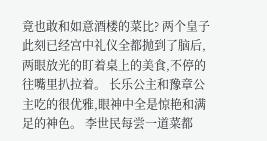竟也敢和如意酒楼的菜比? 两个皇子此刻已经宫中礼仪全都抛到了脑后,两眼放光的盯着桌上的美食,不停的往嘴里扒拉着。 长乐公主和豫章公主吃的很优雅,眼神中全是惊艳和满足的神色。 李世民每尝一道菜都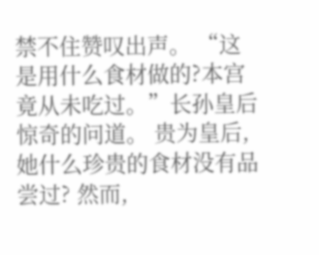禁不住赞叹出声。 “这是用什么食材做的?本宫竟从未吃过。”长孙皇后惊奇的问道。 贵为皇后,她什么珍贵的食材没有品尝过? 然而,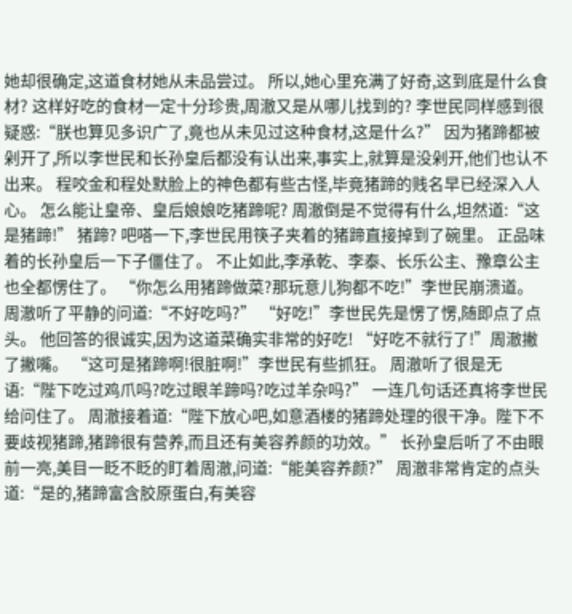她却很确定,这道食材她从未品尝过。 所以,她心里充满了好奇,这到底是什么食材? 这样好吃的食材一定十分珍贵,周澈又是从哪儿找到的? 李世民同样感到很疑惑:“朕也算见多识广了,竟也从未见过这种食材,这是什么?” 因为猪蹄都被剁开了,所以李世民和长孙皇后都没有认出来,事实上,就算是没剁开,他们也认不出来。 程咬金和程处默脸上的神色都有些古怪,毕竟猪蹄的贱名早已经深入人心。 怎么能让皇帝、皇后娘娘吃猪蹄呢? 周澈倒是不觉得有什么,坦然道:“这是猪蹄!” 猪蹄? 吧嗒一下,李世民用筷子夹着的猪蹄直接掉到了碗里。 正品味着的长孙皇后一下子僵住了。 不止如此,李承乾、李泰、长乐公主、豫章公主也全都愣住了。 “你怎么用猪蹄做菜?那玩意儿狗都不吃!”李世民崩溃道。 周澈听了平静的问道:“不好吃吗?” “好吃!”李世民先是愣了愣,随即点了点头。 他回答的很诚实,因为这道菜确实非常的好吃! “好吃不就行了!”周澈撇了撇嘴。 “这可是猪蹄啊!很脏啊!”李世民有些抓狂。 周澈听了很是无语:“陛下吃过鸡爪吗?吃过眼羊蹄吗?吃过羊杂吗?” 一连几句话还真将李世民给问住了。 周澈接着道:“陛下放心吧,如意酒楼的猪蹄处理的很干净。陛下不要歧视猪蹄,猪蹄很有营养,而且还有美容养颜的功效。” 长孙皇后听了不由眼前一亮,美目一眨不眨的盯着周澈,问道:“能美容养颜?” 周澈非常肯定的点头道:“是的,猪蹄富含胶原蛋白,有美容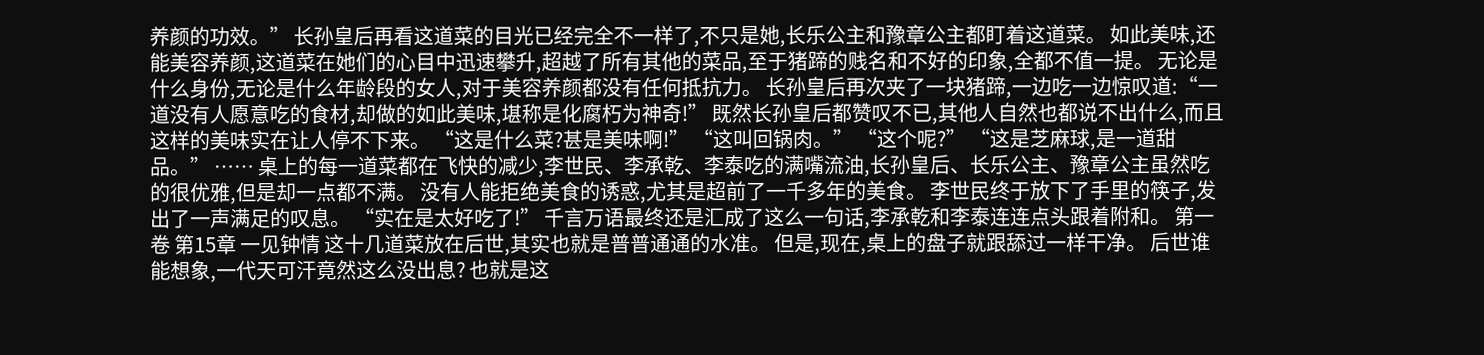养颜的功效。” 长孙皇后再看这道菜的目光已经完全不一样了,不只是她,长乐公主和豫章公主都盯着这道菜。 如此美味,还能美容养颜,这道菜在她们的心目中迅速攀升,超越了所有其他的菜品,至于猪蹄的贱名和不好的印象,全都不值一提。 无论是什么身份,无论是什么年龄段的女人,对于美容养颜都没有任何抵抗力。 长孙皇后再次夹了一块猪蹄,一边吃一边惊叹道:“一道没有人愿意吃的食材,却做的如此美味,堪称是化腐朽为神奇!” 既然长孙皇后都赞叹不已,其他人自然也都说不出什么,而且这样的美味实在让人停不下来。 “这是什么菜?甚是美味啊!” “这叫回锅肉。” “这个呢?” “这是芝麻球,是一道甜品。” …… 桌上的每一道菜都在飞快的减少,李世民、李承乾、李泰吃的满嘴流油,长孙皇后、长乐公主、豫章公主虽然吃的很优雅,但是却一点都不满。 没有人能拒绝美食的诱惑,尤其是超前了一千多年的美食。 李世民终于放下了手里的筷子,发出了一声满足的叹息。 “实在是太好吃了!” 千言万语最终还是汇成了这么一句话,李承乾和李泰连连点头跟着附和。 第一卷 第15章 一见钟情 这十几道菜放在后世,其实也就是普普通通的水准。 但是,现在,桌上的盘子就跟舔过一样干净。 后世谁能想象,一代天可汗竟然这么没出息? 也就是这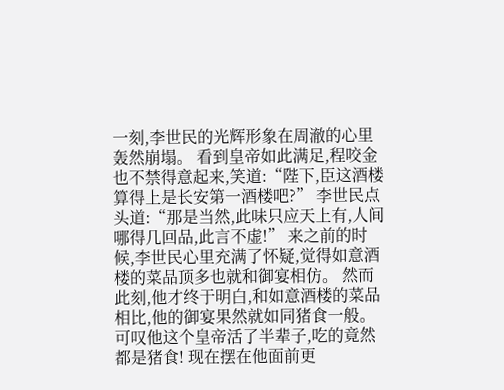一刻,李世民的光辉形象在周澈的心里轰然崩塌。 看到皇帝如此满足,程咬金也不禁得意起来,笑道:“陛下,臣这酒楼算得上是长安第一酒楼吧?” 李世民点头道:“那是当然,此味只应天上有,人间哪得几回品,此言不虚!” 来之前的时候,李世民心里充满了怀疑,觉得如意酒楼的菜品顶多也就和御宴相仿。 然而此刻,他才终于明白,和如意酒楼的菜品相比,他的御宴果然就如同猪食一般。 可叹他这个皇帝活了半辈子,吃的竟然都是猪食! 现在摆在他面前更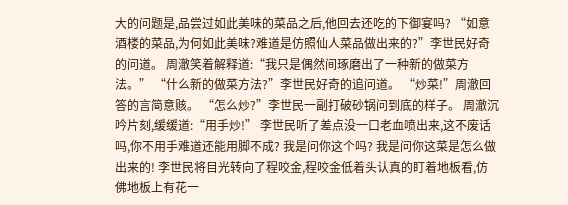大的问题是,品尝过如此美味的菜品之后,他回去还吃的下御宴吗? “如意酒楼的菜品,为何如此美味?难道是仿照仙人菜品做出来的?”李世民好奇的问道。 周澈笑着解释道:“我只是偶然间琢磨出了一种新的做菜方法。” “什么新的做菜方法?”李世民好奇的追问道。 “炒菜!”周澈回答的言简意赅。 “怎么炒?”李世民一副打破砂锅问到底的样子。 周澈沉吟片刻,缓缓道:“用手炒!” 李世民听了差点没一口老血喷出来,这不废话吗,你不用手难道还能用脚不成? 我是问你这个吗? 我是问你这菜是怎么做出来的! 李世民将目光转向了程咬金,程咬金低着头认真的盯着地板看,仿佛地板上有花一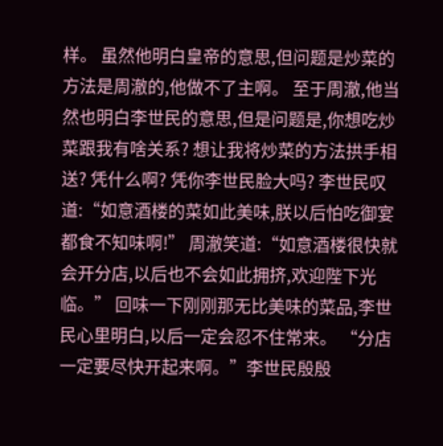样。 虽然他明白皇帝的意思,但问题是炒菜的方法是周澈的,他做不了主啊。 至于周澈,他当然也明白李世民的意思,但是问题是,你想吃炒菜跟我有啥关系? 想让我将炒菜的方法拱手相送? 凭什么啊? 凭你李世民脸大吗? 李世民叹道:“如意酒楼的菜如此美味,朕以后怕吃御宴都食不知味啊!” 周澈笑道:“如意酒楼很快就会开分店,以后也不会如此拥挤,欢迎陛下光临。” 回味一下刚刚那无比美味的菜品,李世民心里明白,以后一定会忍不住常来。 “分店一定要尽快开起来啊。”李世民殷殷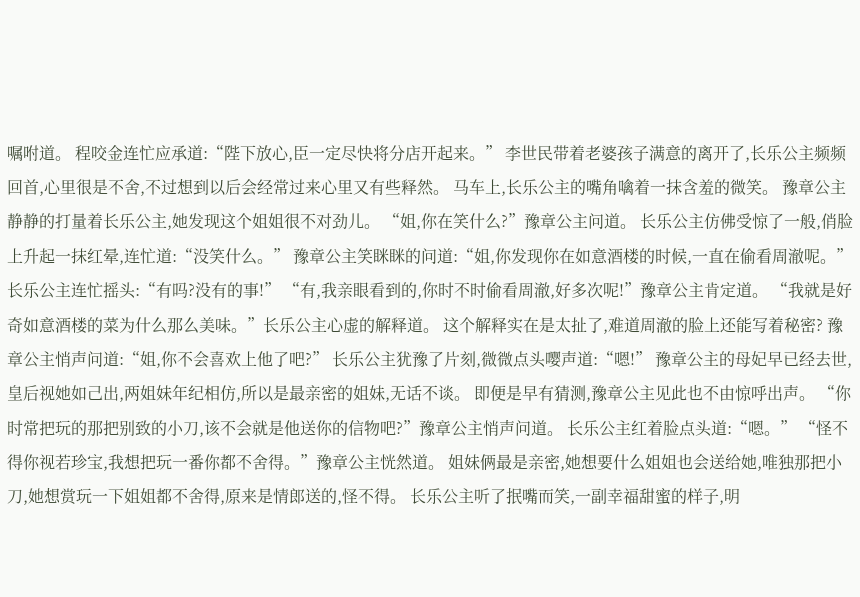嘱咐道。 程咬金连忙应承道:“陛下放心,臣一定尽快将分店开起来。” 李世民带着老婆孩子满意的离开了,长乐公主频频回首,心里很是不舍,不过想到以后会经常过来心里又有些释然。 马车上,长乐公主的嘴角噙着一抹含羞的微笑。 豫章公主静静的打量着长乐公主,她发现这个姐姐很不对劲儿。 “姐,你在笑什么?”豫章公主问道。 长乐公主仿佛受惊了一般,俏脸上升起一抹红晕,连忙道:“没笑什么。” 豫章公主笑眯眯的问道:“姐,你发现你在如意酒楼的时候,一直在偷看周澈呢。” 长乐公主连忙摇头:“有吗?没有的事!” “有,我亲眼看到的,你时不时偷看周澈,好多次呢!”豫章公主肯定道。 “我就是好奇如意酒楼的菜为什么那么美味。”长乐公主心虚的解释道。 这个解释实在是太扯了,难道周澈的脸上还能写着秘密? 豫章公主悄声问道:“姐,你不会喜欢上他了吧?” 长乐公主犹豫了片刻,微微点头嘤声道:“嗯!” 豫章公主的母妃早已经去世,皇后视她如己出,两姐妹年纪相仿,所以是最亲密的姐妹,无话不谈。 即便是早有猜测,豫章公主见此也不由惊呼出声。 “你时常把玩的那把别致的小刀,该不会就是他送你的信物吧?”豫章公主悄声问道。 长乐公主红着脸点头道:“嗯。” “怪不得你视若珍宝,我想把玩一番你都不舍得。”豫章公主恍然道。 姐妹俩最是亲密,她想要什么姐姐也会送给她,唯独那把小刀,她想赏玩一下姐姐都不舍得,原来是情郎送的,怪不得。 长乐公主听了抿嘴而笑,一副幸福甜蜜的样子,明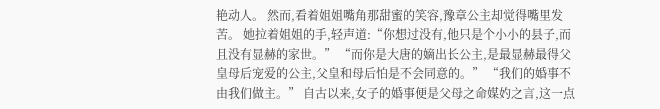艳动人。 然而,看着姐姐嘴角那甜蜜的笑容,豫章公主却觉得嘴里发苦。 她拉着姐姐的手,轻声道:“你想过没有,他只是个小小的县子,而且没有显赫的家世。” “而你是大唐的嫡出长公主,是最显赫最得父皇母后宠爱的公主,父皇和母后怕是不会同意的。” “我们的婚事不由我们做主。” 自古以来,女子的婚事便是父母之命媒妁之言,这一点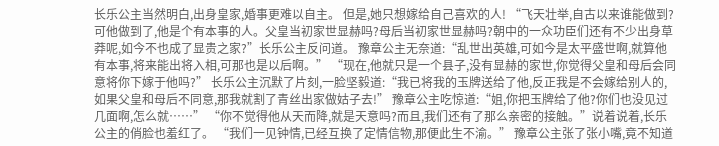长乐公主当然明白,出身皇家,婚事更难以自主。 但是,她只想嫁给自己喜欢的人! “飞天壮举,自古以来谁能做到?可他做到了,他是个有本事的人。父皇当初家世显赫吗?母后当初家世显赫吗?朝中的一众功臣们还有不少出身草莽呢,如今不也成了显贵之家?”长乐公主反问道。 豫章公主无奈道:“乱世出英雄,可如今是太平盛世啊,就算他有本事,将来能出将入相,可那也是以后啊。” “现在,他就只是一个县子,没有显赫的家世,你觉得父皇和母后会同意将你下嫁于他吗?” 长乐公主沉默了片刻,一脸坚毅道:“我已将我的玉牌送给了他,反正我是不会嫁给别人的,如果父皇和母后不同意,那我就割了青丝出家做姑子去!” 豫章公主吃惊道:“姐,你把玉牌给了他?你们也没见过几面啊,怎么就……” “你不觉得他从天而降,就是天意吗?而且,我们还有了那么亲密的接触。”说着说着,长乐公主的俏脸也羞红了。 “我们一见钟情,已经互换了定情信物,那便此生不渝。” 豫章公主张了张小嘴,竟不知道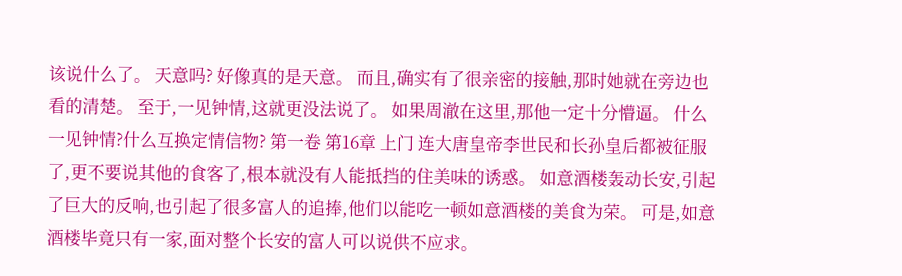该说什么了。 天意吗? 好像真的是天意。 而且,确实有了很亲密的接触,那时她就在旁边也看的清楚。 至于,一见钟情,这就更没法说了。 如果周澈在这里,那他一定十分懵逼。 什么一见钟情?什么互换定情信物? 第一卷 第16章 上门 连大唐皇帝李世民和长孙皇后都被征服了,更不要说其他的食客了,根本就没有人能抵挡的住美味的诱惑。 如意酒楼轰动长安,引起了巨大的反响,也引起了很多富人的追捧,他们以能吃一顿如意酒楼的美食为荣。 可是,如意酒楼毕竟只有一家,面对整个长安的富人可以说供不应求。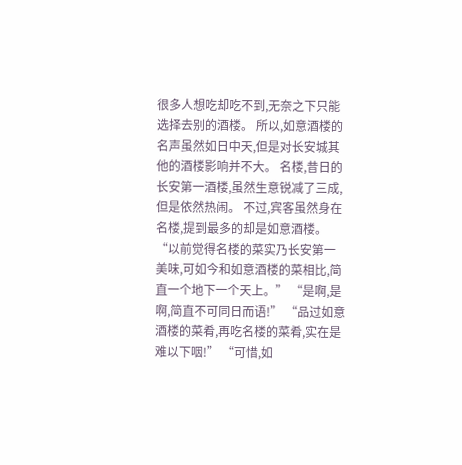很多人想吃却吃不到,无奈之下只能选择去别的酒楼。 所以,如意酒楼的名声虽然如日中天,但是对长安城其他的酒楼影响并不大。 名楼,昔日的长安第一酒楼,虽然生意锐减了三成,但是依然热闹。 不过,宾客虽然身在名楼,提到最多的却是如意酒楼。 “以前觉得名楼的菜实乃长安第一美味,可如今和如意酒楼的菜相比,简直一个地下一个天上。” “是啊,是啊,简直不可同日而语!” “品过如意酒楼的菜肴,再吃名楼的菜肴,实在是难以下咽!” “可惜,如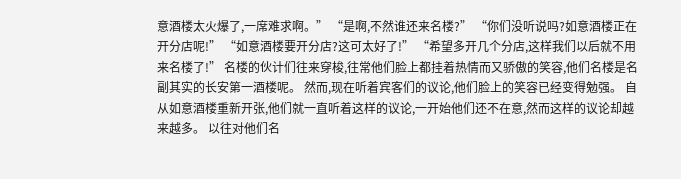意酒楼太火爆了,一席难求啊。” “是啊,不然谁还来名楼?” “你们没听说吗?如意酒楼正在开分店呢!” “如意酒楼要开分店?这可太好了!” “希望多开几个分店,这样我们以后就不用来名楼了!” 名楼的伙计们往来穿梭,往常他们脸上都挂着热情而又骄傲的笑容,他们名楼是名副其实的长安第一酒楼呢。 然而,现在听着宾客们的议论,他们脸上的笑容已经变得勉强。 自从如意酒楼重新开张,他们就一直听着这样的议论,一开始他们还不在意,然而这样的议论却越来越多。 以往对他们名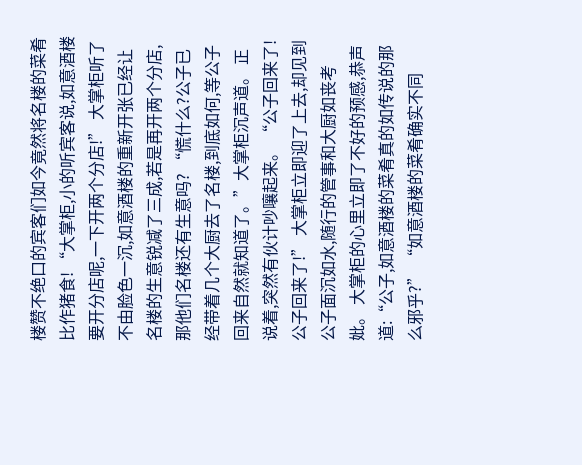楼赞不绝口的宾客们如今竟然将名楼的菜肴比作猪食! “大掌柜,小的听宾客说,如意酒楼要开分店呢,一下开两个分店!” 大掌柜听了不由脸色一沉,如意酒楼的重新开张已经让名楼的生意锐减了三成,若是再开两个分店,那他们名楼还有生意吗? “慌什么?公子已经带着几个大厨去了名楼,到底如何,等公子回来自然就知道了。”大掌柜沉声道。 正说着,突然有伙计吵嚷起来。 “公子回来了!公子回来了!” 大掌柜立即迎了上去,却见到公子面沉如水,随行的管事和大厨如丧考妣。 大掌柜的心里立即了不好的预感,恭声道:“公子,如意酒楼的菜肴真的如传说的那么邪乎?” “如意酒楼的菜肴确实不同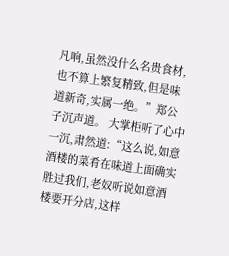凡响,虽然没什么名贵食材,也不算上繁复精致,但是味道新奇,实属一绝。”郑公子沉声道。 大掌柜听了心中一沉,肃然道:“这么说,如意酒楼的菜肴在味道上面确实胜过我们,老奴听说如意酒楼要开分店,这样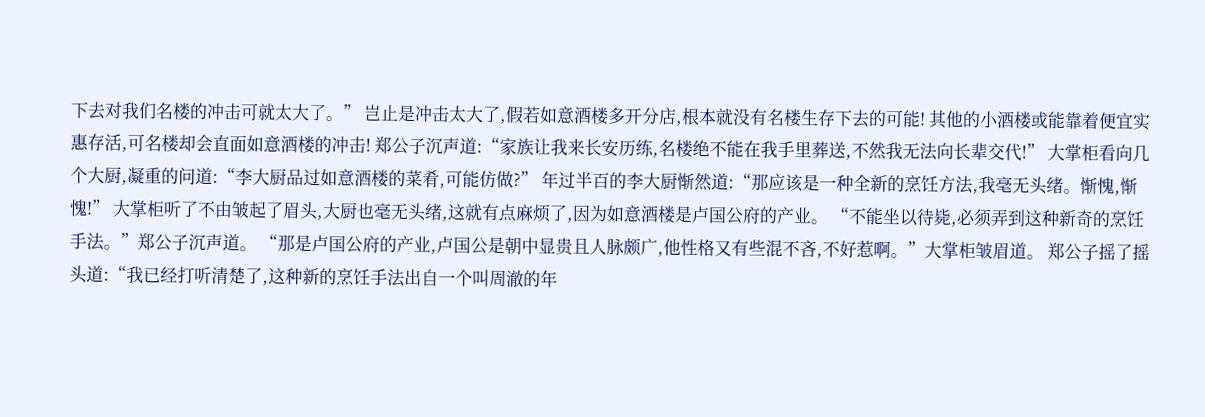下去对我们名楼的冲击可就太大了。” 岂止是冲击太大了,假若如意酒楼多开分店,根本就没有名楼生存下去的可能! 其他的小酒楼或能靠着便宜实惠存活,可名楼却会直面如意酒楼的冲击! 郑公子沉声道:“家族让我来长安历练,名楼绝不能在我手里葬送,不然我无法向长辈交代!” 大掌柜看向几个大厨,凝重的问道:“李大厨品过如意酒楼的菜肴,可能仿做?” 年过半百的李大厨惭然道:“那应该是一种全新的烹饪方法,我毫无头绪。惭愧,惭愧!” 大掌柜听了不由皱起了眉头,大厨也毫无头绪,这就有点麻烦了,因为如意酒楼是卢国公府的产业。 “不能坐以待毙,必须弄到这种新奇的烹饪手法。”郑公子沉声道。 “那是卢国公府的产业,卢国公是朝中显贵且人脉颇广,他性格又有些混不吝,不好惹啊。”大掌柜皱眉道。 郑公子摇了摇头道:“我已经打听清楚了,这种新的烹饪手法出自一个叫周澈的年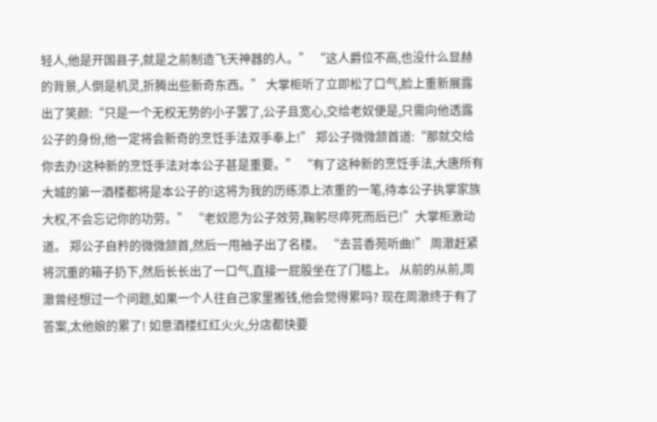轻人,他是开国县子,就是之前制造飞天神器的人。” “这人爵位不高,也没什么显赫的背景,人倒是机灵,折腾出些新奇东西。” 大掌柜听了立即松了口气,脸上重新展露出了笑颜:“只是一个无权无势的小子罢了,公子且宽心,交给老奴便是,只需向他透露公子的身份,他一定将会新奇的烹饪手法双手奉上!” 郑公子微微颔首道:“那就交给你去办!这种新的烹饪手法对本公子甚是重要。” “有了这种新的烹饪手法,大唐所有大城的第一酒楼都将是本公子的!这将为我的历练添上浓重的一笔,待本公子执掌家族大权,不会忘记你的功劳。” “老奴愿为公子效劳,鞠躬尽瘁死而后已!”大掌柜激动道。 郑公子自矜的微微颔首,然后一甩袖子出了名楼。 “去芸香苑听曲!” 周澈赶紧将沉重的箱子扔下,然后长长出了一口气,直接一屁股坐在了门槛上。 从前的从前,周澈曾经想过一个问题,如果一个人往自己家里搬钱,他会觉得累吗? 现在周澈终于有了答案,太他娘的累了! 如意酒楼红红火火,分店都快要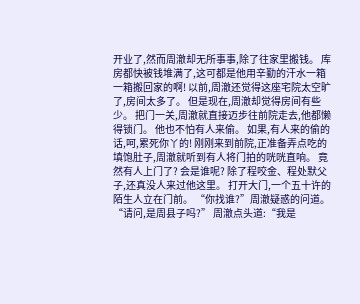开业了,然而周澈却无所事事,除了往家里搬钱。 库房都快被钱堆满了,这可都是他用辛勤的汗水一箱一箱搬回家的啊! 以前,周澈还觉得这座宅院太空旷了,房间太多了。 但是现在,周澈却觉得房间有些少。 把门一关,周澈就直接迈步往前院走去,他都懒得锁门。 他也不怕有人来偷。 如果,有人来的偷的话,呵,累死你丫的! 刚刚来到前院,正准备弄点吃的填饱肚子,周澈就听到有人将门拍的咣咣直响。 竟然有人上门了? 会是谁呢? 除了程咬金、程处默父子,还真没人来过他这里。 打开大门,一个五十许的陌生人立在门前。 “你找谁?”周澈疑惑的问道。 “请问,是周县子吗?” 周澈点头道:“我是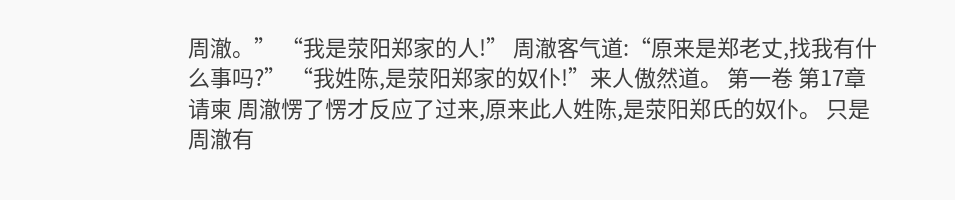周澈。” “我是荥阳郑家的人!” 周澈客气道:“原来是郑老丈,找我有什么事吗?” “我姓陈,是荥阳郑家的奴仆!”来人傲然道。 第一卷 第17章 请柬 周澈愣了愣才反应了过来,原来此人姓陈,是荥阳郑氏的奴仆。 只是周澈有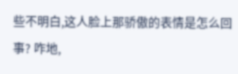些不明白,这人脸上那骄傲的表情是怎么回事? 咋地,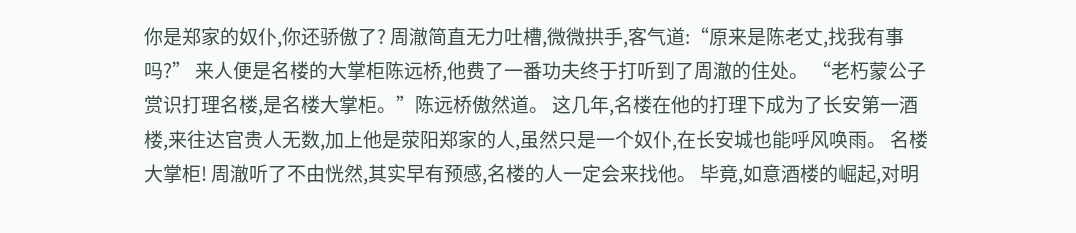你是郑家的奴仆,你还骄傲了? 周澈简直无力吐槽,微微拱手,客气道:“原来是陈老丈,找我有事吗?” 来人便是名楼的大掌柜陈远桥,他费了一番功夫终于打听到了周澈的住处。 “老朽蒙公子赏识打理名楼,是名楼大掌柜。”陈远桥傲然道。 这几年,名楼在他的打理下成为了长安第一酒楼,来往达官贵人无数,加上他是荥阳郑家的人,虽然只是一个奴仆,在长安城也能呼风唤雨。 名楼大掌柜! 周澈听了不由恍然,其实早有预感,名楼的人一定会来找他。 毕竟,如意酒楼的崛起,对明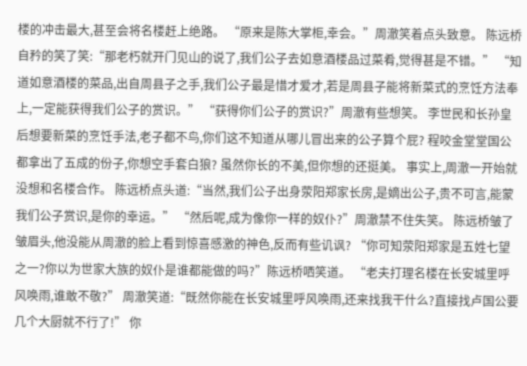楼的冲击最大,甚至会将名楼赶上绝路。 “原来是陈大掌柜,幸会。”周澈笑着点头致意。 陈远桥自矜的笑了笑:“那老朽就开门见山的说了,我们公子去如意酒楼品过菜肴,觉得甚是不错。” “知道如意酒楼的菜品,出自周县子之手,我们公子最是惜才爱才,若是周县子能将新菜式的烹饪方法奉上,一定能获得我们公子的赏识。” “获得你们公子的赏识?”周澈有些想笑。 李世民和长孙皇后想要新菜的烹饪手法,老子都不鸟,你们这不知道从哪儿冒出来的公子算个屁? 程咬金堂堂国公都拿出了五成的份子,你想空手套白狼? 虽然你长的不美,但你想的还挺美。 事实上,周澈一开始就没想和名楼合作。 陈远桥点头道:“当然,我们公子出身荥阳郑家长房,是嫡出公子,贵不可言,能蒙我们公子赏识,是你的幸运。” “然后呢,成为像你一样的奴仆?”周澈禁不住失笑。 陈远桥皱了皱眉头,他没能从周澈的脸上看到惊喜感激的神色,反而有些讥讽? “你可知荥阳郑家是五姓七望之一?你以为世家大族的奴仆是谁都能做的吗?”陈远桥哂笑道。 “老夫打理名楼在长安城里呼风唤雨,谁敢不敬?” 周澈笑道:“既然你能在长安城里呼风唤雨,还来找我干什么?直接找卢国公要几个大厨就不行了!” 你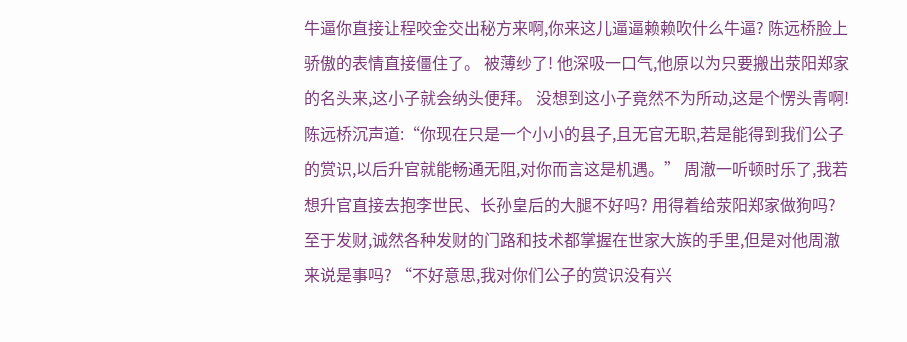牛逼你直接让程咬金交出秘方来啊,你来这儿逼逼赖赖吹什么牛逼? 陈远桥脸上骄傲的表情直接僵住了。 被薄纱了! 他深吸一口气,他原以为只要搬出荥阳郑家的名头来,这小子就会纳头便拜。 没想到这小子竟然不为所动,这是个愣头青啊! 陈远桥沉声道:“你现在只是一个小小的县子,且无官无职,若是能得到我们公子的赏识,以后升官就能畅通无阻,对你而言这是机遇。” 周澈一听顿时乐了,我若想升官直接去抱李世民、长孙皇后的大腿不好吗? 用得着给荥阳郑家做狗吗? 至于发财,诚然各种发财的门路和技术都掌握在世家大族的手里,但是对他周澈来说是事吗? “不好意思,我对你们公子的赏识没有兴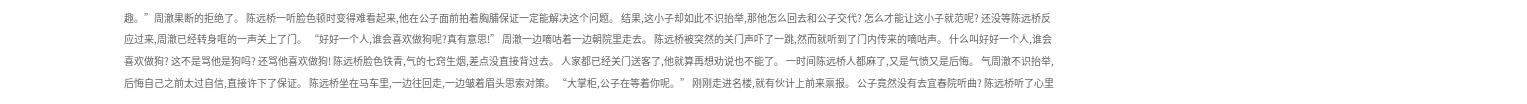趣。”周澈果断的拒绝了。 陈远桥一听脸色顿时变得难看起来,他在公子面前拍着胸脯保证一定能解决这个问题。 结果,这小子却如此不识抬举,那他怎么回去和公子交代? 怎么才能让这小子就范呢? 还没等陈远桥反应过来,周澈已经转身哐的一声关上了门。 “好好一个人,谁会喜欢做狗呢?真有意思!” 周澈一边嘀咕着一边朝院里走去。 陈远桥被突然的关门声吓了一跳,然而就听到了门内传来的嘀咕声。 什么叫好好一个人,谁会喜欢做狗? 这不是骂他是狗吗? 还骂他喜欢做狗! 陈远桥脸色铁青,气的七窍生烟,差点没直接背过去。 人家都已经关门送客了,他就算再想劝说也不能了。 一时间陈远桥人都麻了,又是气愤又是后悔。 气周澈不识抬举,后悔自己之前太过自信,直接许下了保证。 陈远桥坐在马车里,一边往回走,一边皱着眉头思索对策。 “大掌柜,公子在等着你呢。” 刚刚走进名楼,就有伙计上前来禀报。 公子竟然没有去宜春院听曲? 陈远桥听了心里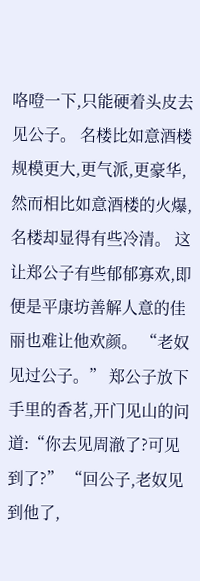咯噔一下,只能硬着头皮去见公子。 名楼比如意酒楼规模更大,更气派,更豪华,然而相比如意酒楼的火爆,名楼却显得有些冷清。 这让郑公子有些郁郁寡欢,即便是平康坊善解人意的佳丽也难让他欢颜。 “老奴见过公子。” 郑公子放下手里的香茗,开门见山的问道:“你去见周澈了?可见到了?” “回公子,老奴见到他了,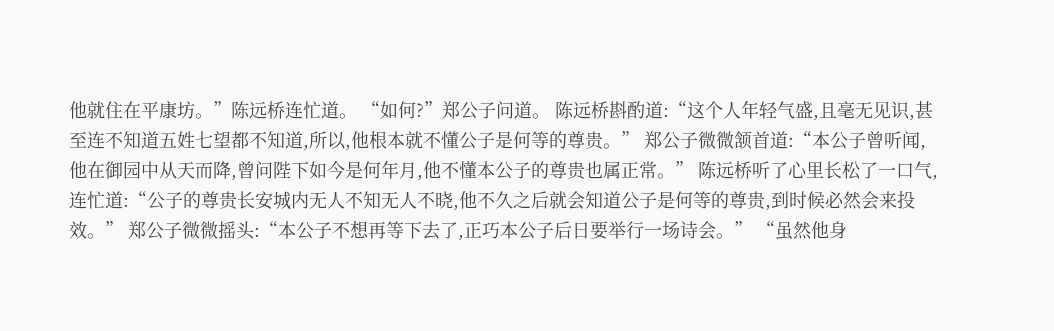他就住在平康坊。”陈远桥连忙道。 “如何?”郑公子问道。 陈远桥斟酌道:“这个人年轻气盛,且毫无见识,甚至连不知道五姓七望都不知道,所以,他根本就不懂公子是何等的尊贵。” 郑公子微微颔首道:“本公子曾听闻,他在御园中从天而降,曾问陛下如今是何年月,他不懂本公子的尊贵也属正常。” 陈远桥听了心里长松了一口气,连忙道:“公子的尊贵长安城内无人不知无人不晓,他不久之后就会知道公子是何等的尊贵,到时候必然会来投效。” 郑公子微微摇头:“本公子不想再等下去了,正巧本公子后日要举行一场诗会。” “虽然他身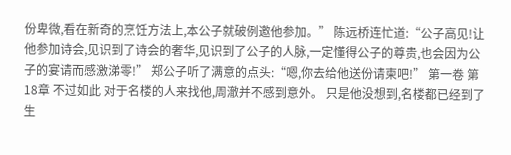份卑微,看在新奇的烹饪方法上,本公子就破例邀他参加。” 陈远桥连忙道:“公子高见!让他参加诗会,见识到了诗会的奢华,见识到了公子的人脉,一定懂得公子的尊贵,也会因为公子的宴请而感激涕零!” 郑公子听了满意的点头:“嗯,你去给他送份请柬吧!” 第一卷 第18章 不过如此 对于名楼的人来找他,周澈并不感到意外。 只是他没想到,名楼都已经到了生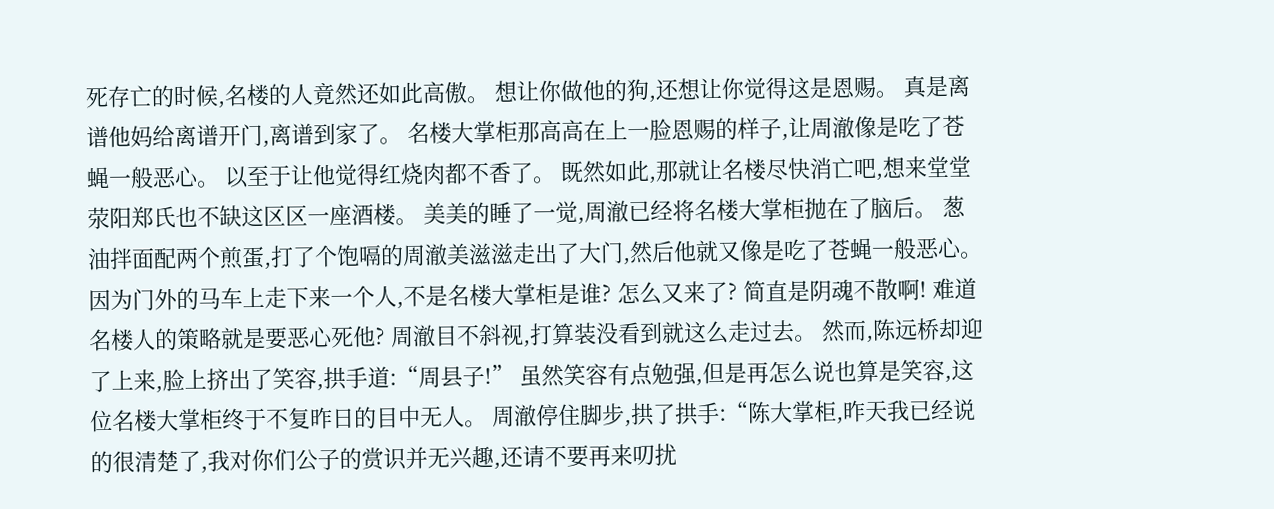死存亡的时候,名楼的人竟然还如此高傲。 想让你做他的狗,还想让你觉得这是恩赐。 真是离谱他妈给离谱开门,离谱到家了。 名楼大掌柜那高高在上一脸恩赐的样子,让周澈像是吃了苍蝇一般恶心。 以至于让他觉得红烧肉都不香了。 既然如此,那就让名楼尽快消亡吧,想来堂堂荥阳郑氏也不缺这区区一座酒楼。 美美的睡了一觉,周澈已经将名楼大掌柜抛在了脑后。 葱油拌面配两个煎蛋,打了个饱嗝的周澈美滋滋走出了大门,然后他就又像是吃了苍蝇一般恶心。 因为门外的马车上走下来一个人,不是名楼大掌柜是谁? 怎么又来了? 简直是阴魂不散啊! 难道名楼人的策略就是要恶心死他? 周澈目不斜视,打算装没看到就这么走过去。 然而,陈远桥却迎了上来,脸上挤出了笑容,拱手道:“周县子!” 虽然笑容有点勉强,但是再怎么说也算是笑容,这位名楼大掌柜终于不复昨日的目中无人。 周澈停住脚步,拱了拱手:“陈大掌柜,昨天我已经说的很清楚了,我对你们公子的赏识并无兴趣,还请不要再来叨扰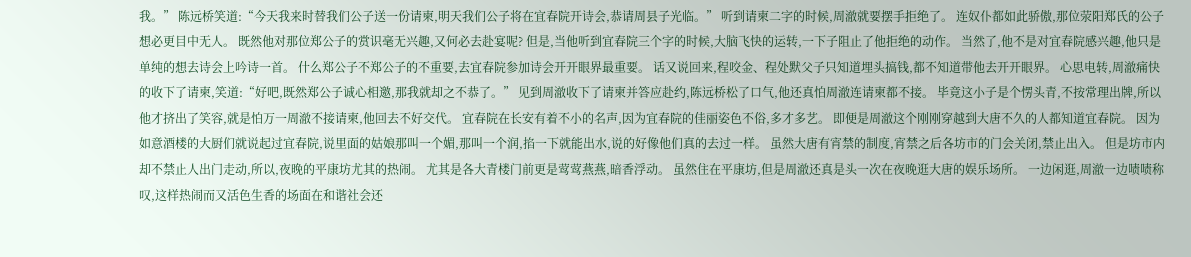我。” 陈远桥笑道:“今天我来时替我们公子送一份请柬,明天我们公子将在宜春院开诗会,恭请周县子光临。” 听到请柬二字的时候,周澈就要摆手拒绝了。 连奴仆都如此骄傲,那位荥阳郑氏的公子想必更目中无人。 既然他对那位郑公子的赏识毫无兴趣,又何必去赴宴呢? 但是,当他听到宜春院三个字的时候,大脑飞快的运转,一下子阻止了他拒绝的动作。 当然了,他不是对宜春院感兴趣,他只是单纯的想去诗会上吟诗一首。 什么郑公子不郑公子的不重要,去宜春院参加诗会开开眼界最重要。 话又说回来,程咬金、程处默父子只知道埋头搞钱,都不知道带他去开开眼界。 心思电转,周澈痛快的收下了请柬,笑道:“好吧,既然郑公子诚心相邀,那我就却之不恭了。” 见到周澈收下了请柬并答应赴约,陈远桥松了口气,他还真怕周澈连请柬都不接。 毕竟这小子是个愣头青,不按常理出牌,所以他才挤出了笑容,就是怕万一周澈不接请柬,他回去不好交代。 宜春院在长安有着不小的名声,因为宜春院的佳丽姿色不俗,多才多艺。 即便是周澈这个刚刚穿越到大唐不久的人都知道宜春院。 因为如意酒楼的大厨们就说起过宜春院,说里面的姑娘那叫一个媚,那叫一个润,掐一下就能出水,说的好像他们真的去过一样。 虽然大唐有宵禁的制度,宵禁之后各坊市的门会关闭,禁止出入。 但是坊市内却不禁止人出门走动,所以,夜晚的平康坊尤其的热闹。 尤其是各大青楼门前更是莺莺燕燕,暗香浮动。 虽然住在平康坊,但是周澈还真是头一次在夜晚逛大唐的娱乐场所。 一边闲逛,周澈一边啧啧称叹,这样热闹而又活色生香的场面在和谐社会还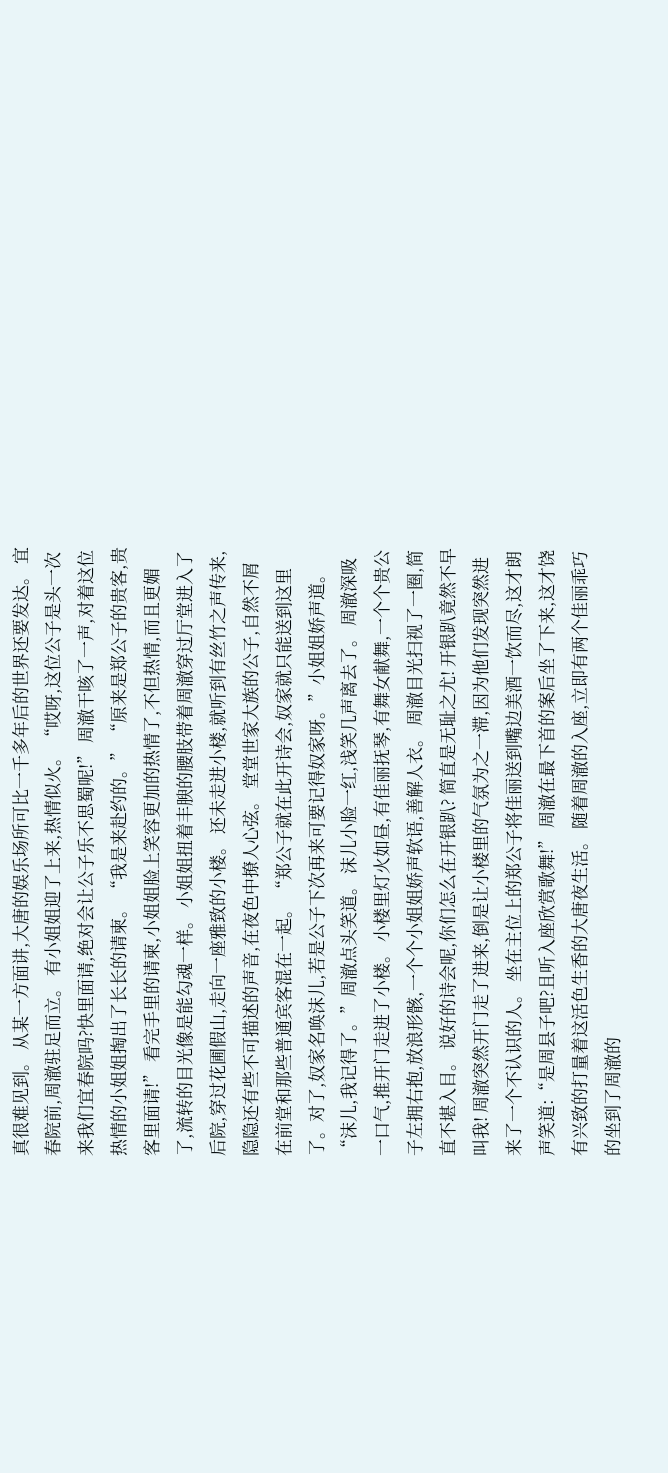真很难见到。 从某一方面讲,大唐的娱乐场所可比一千多年后的世界还要发达。 宜春院前,周澈驻足而立。 有小姐姐迎了上来,热情似火。 “哎呀,这位公子是头一次来我们宜春院吗?快里面请,绝对会让公子乐不思蜀呢!” 周澈干咳了一声,对着这位热情的小姐姐掏出了长长的请柬。 “我是来赴约的。” “原来是郑公子的贵客,贵客里面请!” 看完手里的请柬,小姐姐脸上笑容更加的热情了,不但热情,而且更媚了,流转的目光像是能勾魂一样。 小姐姐扭着丰腴的腰肢带着周澈穿过厅堂进入了后院,穿过花圃假山,走向一座雅致的小楼。 还未走进小楼,就听到有丝竹之声传来,隐隐还有些不可描述的声音,在夜色中撩人心弦。 堂堂世家大族的公子,自然不屑在前堂和那些普通宾客混在一起。 “郑公子就在此开诗会,奴家就只能送到这里了。对了,奴家名唤沫儿,若是公子下次再来可要记得奴家呀。”小姐姐娇声道。 “沫儿,我记得了。”周澈点头笑道。 沫儿小脸一红,浅笑几声离去了。 周澈深吸一口气,推开门走进了小楼。 小楼里灯火如昼,有佳丽抚琴,有舞女献舞,一个个贵公子左拥右抱,放浪形骸,一个个小姐姐娇声软语,善解人衣。 周澈目光扫视了一圈,简直不堪入目。 说好的诗会呢,你们怎么在开银趴? 简直是无耻之尤! 开银趴竟然不早叫我! 周澈突然开门走了进来,倒是让小楼里的气氛为之一滞,因为他们发现突然进来了一个不认识的人。 坐在主位上的郑公子将佳丽送到嘴边美酒一饮而尽,这才朗声笑道:“是周县子吧?且听入座欣赏歌舞!” 周澈在最下首的案后坐了下来,这才饶有兴致的打量着这活色生香的大唐夜生活。 随着周澈的入座,立即有两个佳丽乖巧的坐到了周澈的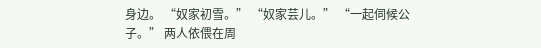身边。 “奴家初雪。” “奴家芸儿。” “一起伺候公子。” 两人依偎在周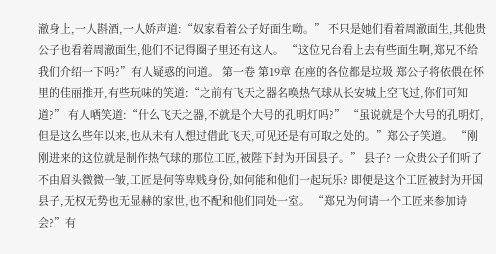澈身上,一人斟酒,一人娇声道:“奴家看着公子好面生呦。” 不只是她们看着周澈面生,其他贵公子也看着周澈面生,他们不记得圈子里还有这人。 “这位兄台看上去有些面生啊,郑兄不给我们介绍一下吗?”有人疑惑的问道。 第一卷 第19章 在座的各位都是垃圾 郑公子将依偎在怀里的佳丽推开,有些玩味的笑道:“之前有飞天之器名唤热气球从长安城上空飞过,你们可知道?” 有人哂笑道:“什么飞天之器,不就是个大号的孔明灯吗?” “虽说就是个大号的孔明灯,但是这么些年以来,也从未有人想过借此飞天,可见还是有可取之处的。”郑公子笑道。 “刚刚进来的这位就是制作热气球的那位工匠,被陛下封为开国县子。” 县子? 一众贵公子们听了不由眉头微微一皱,工匠是何等卑贱身份,如何能和他们一起玩乐? 即便是这个工匠被封为开国县子,无权无势也无显赫的家世,也不配和他们同处一室。 “郑兄为何请一个工匠来参加诗会?”有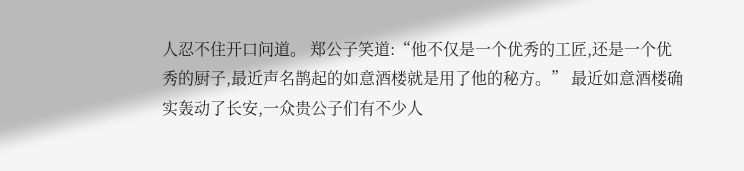人忍不住开口问道。 郑公子笑道:“他不仅是一个优秀的工匠,还是一个优秀的厨子,最近声名鹊起的如意酒楼就是用了他的秘方。” 最近如意酒楼确实轰动了长安,一众贵公子们有不少人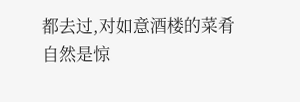都去过,对如意酒楼的菜肴自然是惊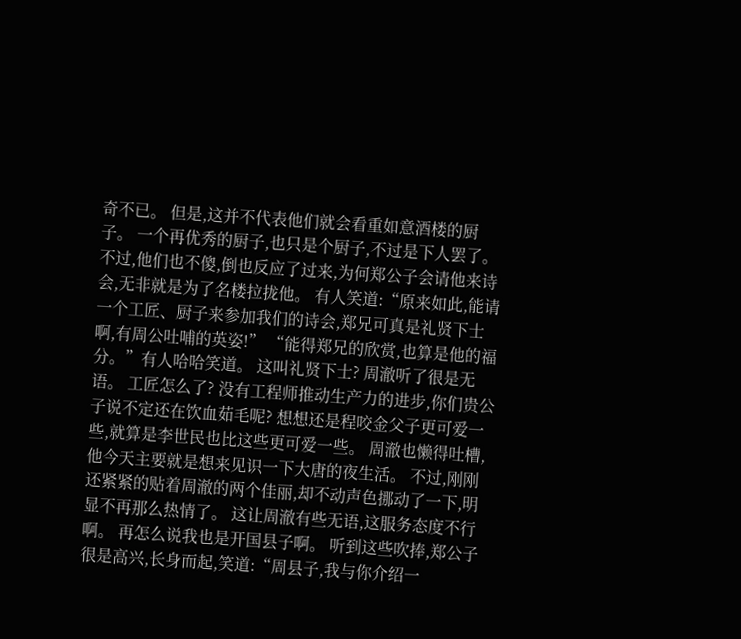奇不已。 但是,这并不代表他们就会看重如意酒楼的厨子。 一个再优秀的厨子,也只是个厨子,不过是下人罢了。 不过,他们也不傻,倒也反应了过来,为何郑公子会请他来诗会,无非就是为了名楼拉拢他。 有人笑道:“原来如此,能请一个工匠、厨子来参加我们的诗会,郑兄可真是礼贤下士啊,有周公吐哺的英姿!” “能得郑兄的欣赏,也算是他的福分。”有人哈哈笑道。 这叫礼贤下士? 周澈听了很是无语。 工匠怎么了? 没有工程师推动生产力的进步,你们贵公子说不定还在饮血茹毛呢? 想想还是程咬金父子更可爱一些,就算是李世民也比这些更可爱一些。 周澈也懒得吐槽,他今天主要就是想来见识一下大唐的夜生活。 不过,刚刚还紧紧的贴着周澈的两个佳丽,却不动声色挪动了一下,明显不再那么热情了。 这让周澈有些无语,这服务态度不行啊。 再怎么说我也是开国县子啊。 听到这些吹捧,郑公子很是高兴,长身而起,笑道:“周县子,我与你介绍一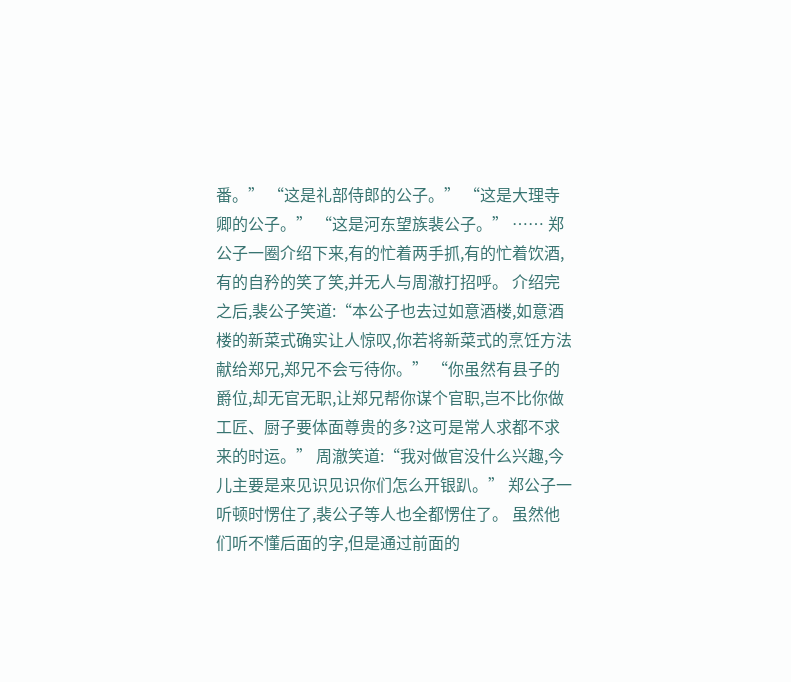番。” “这是礼部侍郎的公子。” “这是大理寺卿的公子。” “这是河东望族裴公子。” …… 郑公子一圈介绍下来,有的忙着两手抓,有的忙着饮酒,有的自矜的笑了笑,并无人与周澈打招呼。 介绍完之后,裴公子笑道:“本公子也去过如意酒楼,如意酒楼的新菜式确实让人惊叹,你若将新菜式的烹饪方法献给郑兄,郑兄不会亏待你。” “你虽然有县子的爵位,却无官无职,让郑兄帮你谋个官职,岂不比你做工匠、厨子要体面尊贵的多?这可是常人求都不求来的时运。” 周澈笑道:“我对做官没什么兴趣,今儿主要是来见识见识你们怎么开银趴。” 郑公子一听顿时愣住了,裴公子等人也全都愣住了。 虽然他们听不懂后面的字,但是通过前面的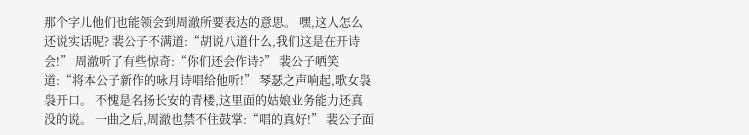那个字儿他们也能领会到周澈所要表达的意思。 嘿,这人怎么还说实话呢? 裴公子不满道:“胡说八道什么,我们这是在开诗会!” 周澈听了有些惊奇:“你们还会作诗?” 裴公子哂笑道:“将本公子新作的咏月诗唱给他听!” 琴瑟之声响起,歌女袅袅开口。 不愧是名扬长安的青楼,这里面的姑娘业务能力还真没的说。 一曲之后,周澈也禁不住鼓掌:“唱的真好!” 裴公子面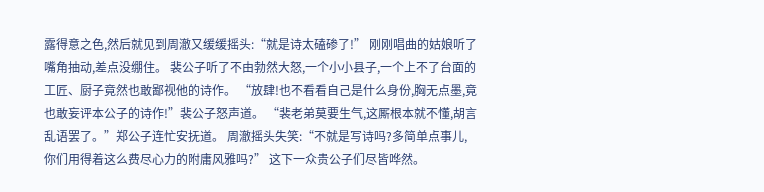露得意之色,然后就见到周澈又缓缓摇头:“就是诗太磕碜了!” 刚刚唱曲的姑娘听了嘴角抽动,差点没绷住。 裴公子听了不由勃然大怒,一个小小县子,一个上不了台面的工匠、厨子竟然也敢鄙视他的诗作。 “放肆!也不看看自己是什么身份,胸无点墨,竟也敢妄评本公子的诗作!”裴公子怒声道。 “裴老弟莫要生气,这厮根本就不懂,胡言乱语罢了。”郑公子连忙安抚道。 周澈摇头失笑:“不就是写诗吗?多简单点事儿,你们用得着这么费尽心力的附庸风雅吗?” 这下一众贵公子们尽皆哗然。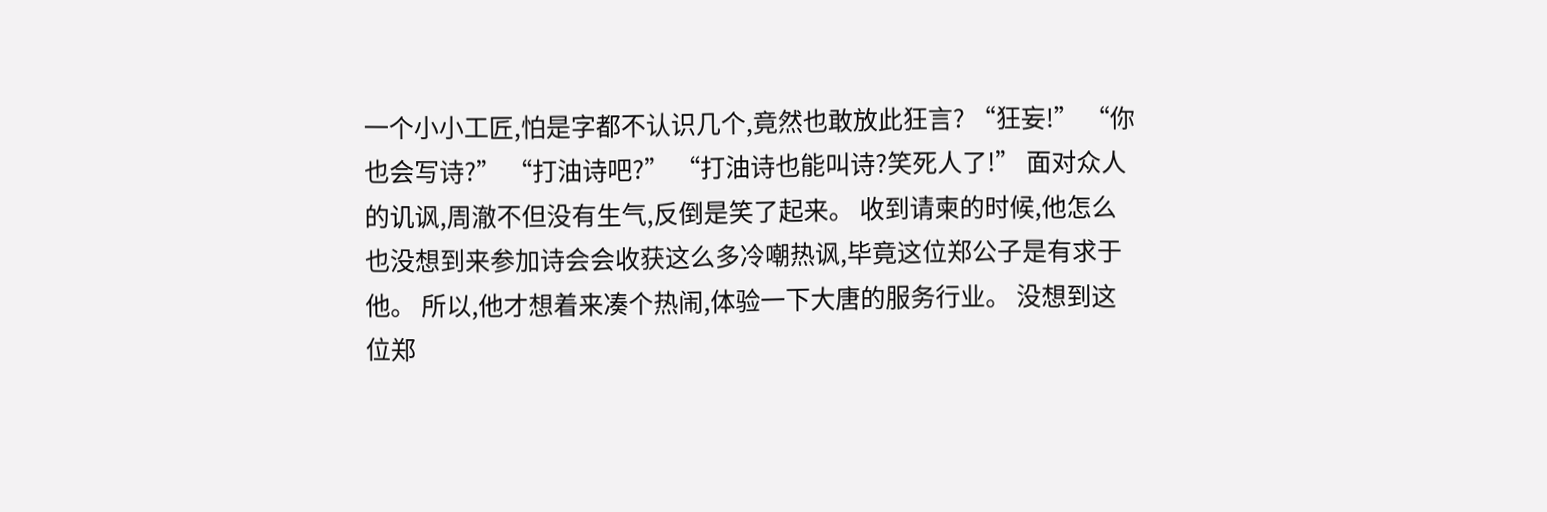一个小小工匠,怕是字都不认识几个,竟然也敢放此狂言? “狂妄!” “你也会写诗?” “打油诗吧?” “打油诗也能叫诗?笑死人了!” 面对众人的讥讽,周澈不但没有生气,反倒是笑了起来。 收到请柬的时候,他怎么也没想到来参加诗会会收获这么多冷嘲热讽,毕竟这位郑公子是有求于他。 所以,他才想着来凑个热闹,体验一下大唐的服务行业。 没想到这位郑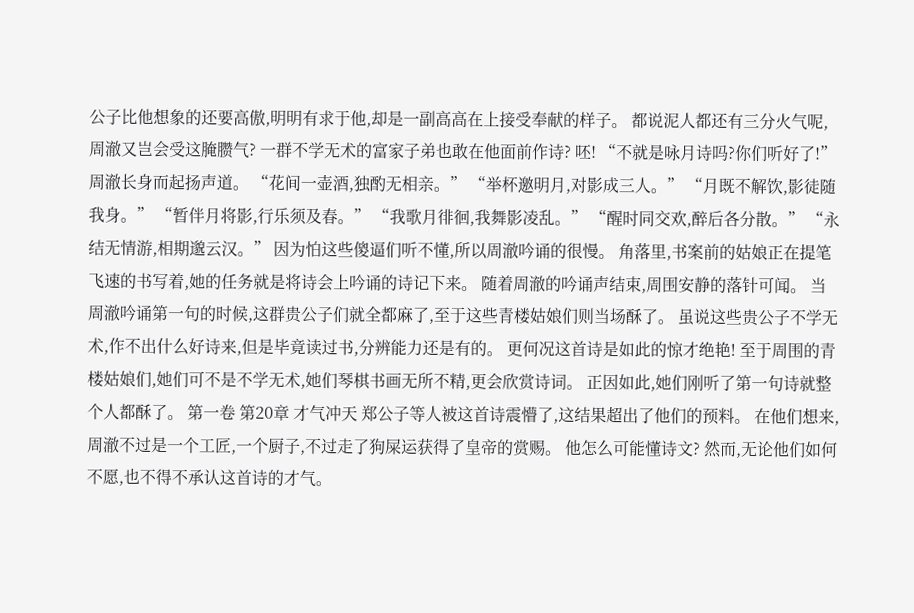公子比他想象的还要高傲,明明有求于他,却是一副高高在上接受奉献的样子。 都说泥人都还有三分火气呢,周澈又岂会受这腌臜气? 一群不学无术的富家子弟也敢在他面前作诗? 呸! “不就是咏月诗吗?你们听好了!”周澈长身而起扬声道。 “花间一壶酒,独酌无相亲。” “举杯邀明月,对影成三人。” “月既不解饮,影徒随我身。” “暂伴月将影,行乐须及春。” “我歌月徘徊,我舞影凌乱。” “醒时同交欢,醉后各分散。” “永结无情游,相期邈云汉。” 因为怕这些傻逼们听不懂,所以周澈吟诵的很慢。 角落里,书案前的姑娘正在提笔飞速的书写着,她的任务就是将诗会上吟诵的诗记下来。 随着周澈的吟诵声结束,周围安静的落针可闻。 当周澈吟诵第一句的时候,这群贵公子们就全都麻了,至于这些青楼姑娘们则当场酥了。 虽说这些贵公子不学无术,作不出什么好诗来,但是毕竟读过书,分辨能力还是有的。 更何况这首诗是如此的惊才绝艳! 至于周围的青楼姑娘们,她们可不是不学无术,她们琴棋书画无所不精,更会欣赏诗词。 正因如此,她们刚听了第一句诗就整个人都酥了。 第一卷 第20章 才气冲天 郑公子等人被这首诗震懵了,这结果超出了他们的预料。 在他们想来,周澈不过是一个工匠,一个厨子,不过走了狗屎运获得了皇帝的赏赐。 他怎么可能懂诗文? 然而,无论他们如何不愿,也不得不承认这首诗的才气。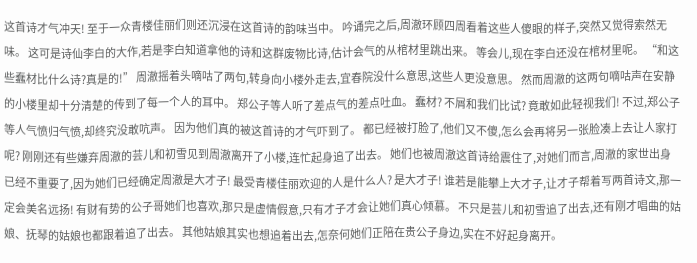这首诗才气冲天! 至于一众青楼佳丽们则还沉浸在这首诗的韵味当中。 吟诵完之后,周澈环顾四周看着这些人傻眼的样子,突然又觉得索然无味。 这可是诗仙李白的大作,若是李白知道拿他的诗和这群废物比诗,估计会气的从棺材里跳出来。 等会儿,现在李白还没在棺材里呢。 “和这些蠢材比什么诗?真是的!” 周澈摇着头嘀咕了两句,转身向小楼外走去,宜春院没什么意思,这些人更没意思。 然而周澈的这两句嘀咕声在安静的小楼里却十分清楚的传到了每一个人的耳中。 郑公子等人听了差点气的差点吐血。 蠢材? 不屑和我们比试? 竟敢如此轻视我们! 不过,郑公子等人气愤归气愤,却终究没敢吭声。 因为他们真的被这首诗的才气吓到了。 都已经被打脸了,他们又不傻,怎么会再将另一张脸凑上去让人家打呢? 刚刚还有些嫌弃周澈的芸儿和初雪见到周澈离开了小楼,连忙起身追了出去。 她们也被周澈这首诗给震住了,对她们而言,周澈的家世出身已经不重要了,因为她们已经确定周澈是大才子! 最受青楼佳丽欢迎的人是什么人? 是大才子! 谁若是能攀上大才子,让才子帮着写两首诗文,那一定会美名远扬! 有财有势的公子哥她们也喜欢,那只是虚情假意,只有才子才会让她们真心倾慕。 不只是芸儿和初雪追了出去,还有刚才唱曲的姑娘、抚琴的姑娘也都跟着追了出去。 其他姑娘其实也想追着出去,怎奈何她们正陪在贵公子身边,实在不好起身离开。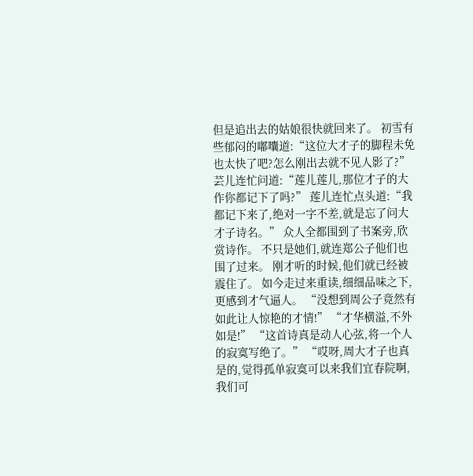但是追出去的姑娘很快就回来了。 初雪有些郁闷的嘟囔道:“这位大才子的脚程未免也太快了吧?怎么刚出去就不见人影了?” 芸儿连忙问道:“莲儿莲儿,那位才子的大作你都记下了吗?” 莲儿连忙点头道:“我都记下来了,绝对一字不差,就是忘了问大才子诗名。” 众人全都围到了书案旁,欣赏诗作。 不只是她们,就连郑公子他们也围了过来。 刚才听的时候,他们就已经被震住了。 如今走过来重读,细细品味之下,更感到才气逼人。 “没想到周公子竟然有如此让人惊艳的才情!” “才华横溢,不外如是!” “这首诗真是动人心弦,将一个人的寂寞写绝了。” “哎呀,周大才子也真是的,觉得孤单寂寞可以来我们宜春院啊,我们可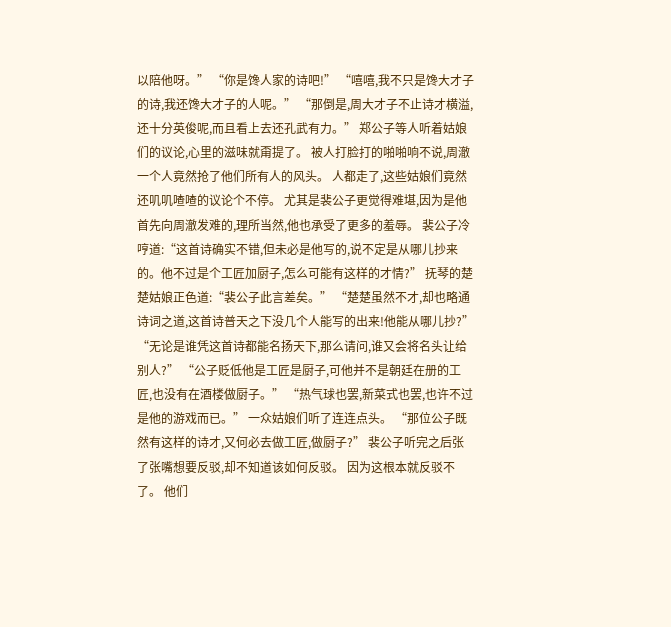以陪他呀。” “你是馋人家的诗吧!” “嘻嘻,我不只是馋大才子的诗,我还馋大才子的人呢。” “那倒是,周大才子不止诗才横溢,还十分英俊呢,而且看上去还孔武有力。” 郑公子等人听着姑娘们的议论,心里的滋味就甭提了。 被人打脸打的啪啪响不说,周澈一个人竟然抢了他们所有人的风头。 人都走了,这些姑娘们竟然还叽叽喳喳的议论个不停。 尤其是裴公子更觉得难堪,因为是他首先向周澈发难的,理所当然,他也承受了更多的羞辱。 裴公子冷哼道:“这首诗确实不错,但未必是他写的,说不定是从哪儿抄来的。他不过是个工匠加厨子,怎么可能有这样的才情?” 抚琴的楚楚姑娘正色道:“裴公子此言差矣。” “楚楚虽然不才,却也略通诗词之道,这首诗普天之下没几个人能写的出来!他能从哪儿抄?” “无论是谁凭这首诗都能名扬天下,那么请问,谁又会将名头让给别人?” “公子贬低他是工匠是厨子,可他并不是朝廷在册的工匠,也没有在酒楼做厨子。” “热气球也罢,新菜式也罢,也许不过是他的游戏而已。” 一众姑娘们听了连连点头。 “那位公子既然有这样的诗才,又何必去做工匠,做厨子?” 裴公子听完之后张了张嘴想要反驳,却不知道该如何反驳。 因为这根本就反驳不了。 他们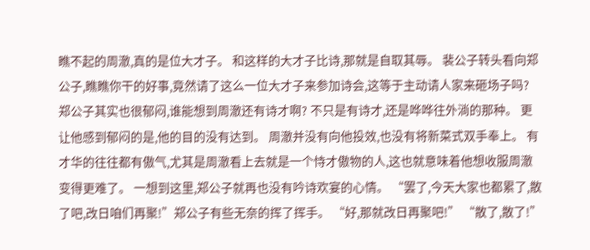瞧不起的周澈,真的是位大才子。 和这样的大才子比诗,那就是自取其辱。 裴公子转头看向郑公子,瞧瞧你干的好事,竟然请了这么一位大才子来参加诗会,这等于主动请人家来砸场子吗? 郑公子其实也很郁闷,谁能想到周澈还有诗才啊? 不只是有诗才,还是哗哗往外淌的那种。 更让他感到郁闷的是,他的目的没有达到。 周澈并没有向他投效,也没有将新菜式双手奉上。 有才华的往往都有傲气,尤其是周澈看上去就是一个恃才傲物的人,这也就意味着他想收服周澈变得更难了。 一想到这里,郑公子就再也没有吟诗欢宴的心情。 “罢了,今天大家也都累了,散了吧,改日咱们再聚!”郑公子有些无奈的挥了挥手。 “好,那就改日再聚吧!” “散了,散了!”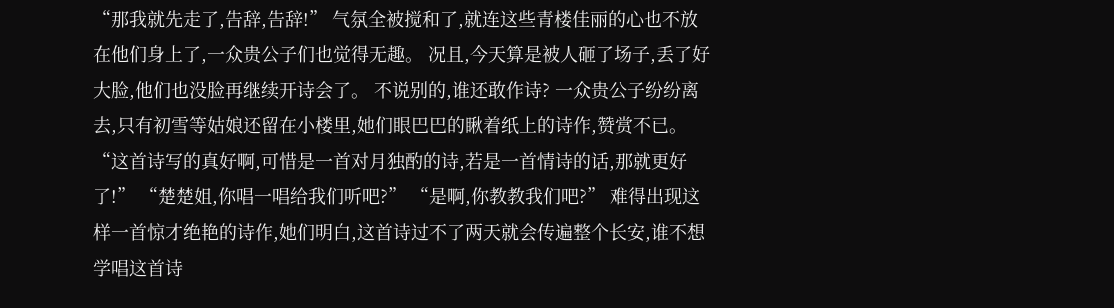“那我就先走了,告辞,告辞!” 气氛全被搅和了,就连这些青楼佳丽的心也不放在他们身上了,一众贵公子们也觉得无趣。 况且,今天算是被人砸了场子,丢了好大脸,他们也没脸再继续开诗会了。 不说别的,谁还敢作诗? 一众贵公子纷纷离去,只有初雪等姑娘还留在小楼里,她们眼巴巴的瞅着纸上的诗作,赞赏不已。 “这首诗写的真好啊,可惜是一首对月独酌的诗,若是一首情诗的话,那就更好了!” “楚楚姐,你唱一唱给我们听吧?” “是啊,你教教我们吧?” 难得出现这样一首惊才绝艳的诗作,她们明白,这首诗过不了两天就会传遍整个长安,谁不想学唱这首诗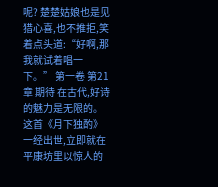呢? 楚楚姑娘也是见猎心喜,也不推拒,笑着点头道:“好啊,那我就试着唱一下。” 第一卷 第21章 期待 在古代,好诗的魅力是无限的。 这首《月下独酌》一经出世,立即就在平康坊里以惊人的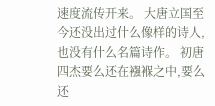速度流传开来。 大唐立国至今还没出过什么像样的诗人,也没有什么名篇诗作。 初唐四杰要么还在襁褓之中,要么还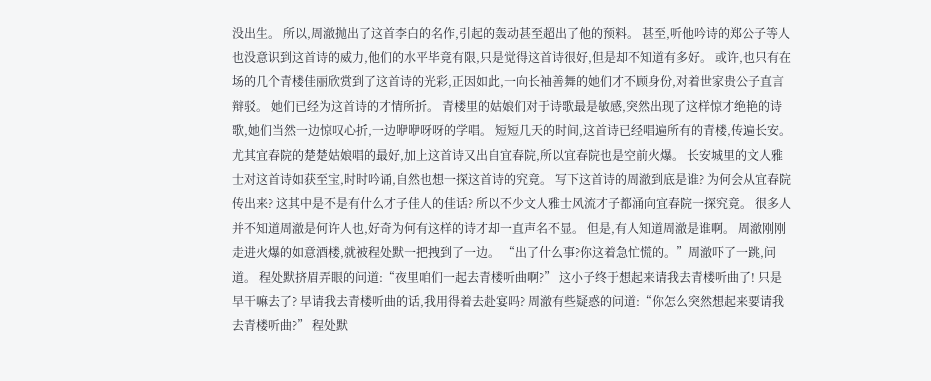没出生。 所以,周澈抛出了这首李白的名作,引起的轰动甚至超出了他的预料。 甚至,听他吟诗的郑公子等人也没意识到这首诗的威力,他们的水平毕竟有限,只是觉得这首诗很好,但是却不知道有多好。 或许,也只有在场的几个青楼佳丽欣赏到了这首诗的光彩,正因如此,一向长袖善舞的她们才不顾身份,对着世家贵公子直言辩驳。 她们已经为这首诗的才情所折。 青楼里的姑娘们对于诗歌最是敏感,突然出现了这样惊才绝艳的诗歌,她们当然一边惊叹心折,一边咿咿呀呀的学唱。 短短几天的时间,这首诗已经唱遍所有的青楼,传遍长安。 尤其宜春院的楚楚姑娘唱的最好,加上这首诗又出自宜春院,所以宜春院也是空前火爆。 长安城里的文人雅士对这首诗如获至宝,时时吟诵,自然也想一探这首诗的究竟。 写下这首诗的周澈到底是谁? 为何会从宜春院传出来? 这其中是不是有什么才子佳人的佳话? 所以不少文人雅士风流才子都涌向宜春院一探究竟。 很多人并不知道周澈是何许人也,好奇为何有这样的诗才却一直声名不显。 但是,有人知道周澈是谁啊。 周澈刚刚走进火爆的如意酒楼,就被程处默一把拽到了一边。 “出了什么事?你这着急忙慌的。”周澈吓了一跳,问道。 程处默挤眉弄眼的问道:“夜里咱们一起去青楼听曲啊?” 这小子终于想起来请我去青楼听曲了! 只是早干嘛去了? 早请我去青楼听曲的话,我用得着去赴宴吗? 周澈有些疑惑的问道:“你怎么突然想起来要请我去青楼听曲?” 程处默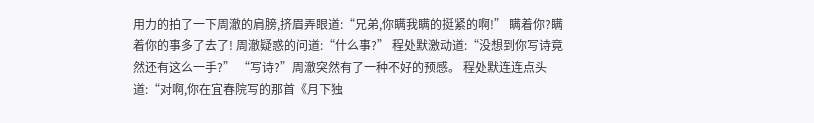用力的拍了一下周澈的肩膀,挤眉弄眼道:“兄弟,你瞒我瞒的挺紧的啊!” 瞒着你?瞒着你的事多了去了! 周澈疑惑的问道:“什么事?” 程处默激动道:“没想到你写诗竟然还有这么一手?” “写诗?”周澈突然有了一种不好的预感。 程处默连连点头道:“对啊,你在宜春院写的那首《月下独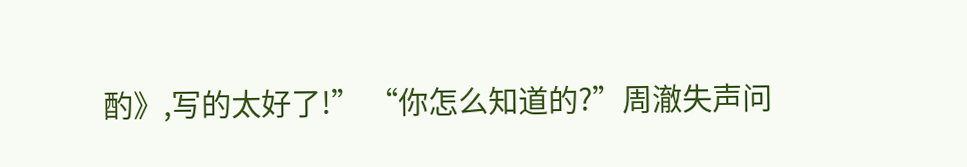酌》,写的太好了!” “你怎么知道的?”周澈失声问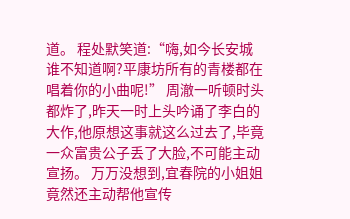道。 程处默笑道:“嗨,如今长安城谁不知道啊?平康坊所有的青楼都在唱着你的小曲呢!” 周澈一听顿时头都炸了,昨天一时上头吟诵了李白的大作,他原想这事就这么过去了,毕竟一众富贵公子丢了大脸,不可能主动宣扬。 万万没想到,宜春院的小姐姐竟然还主动帮他宣传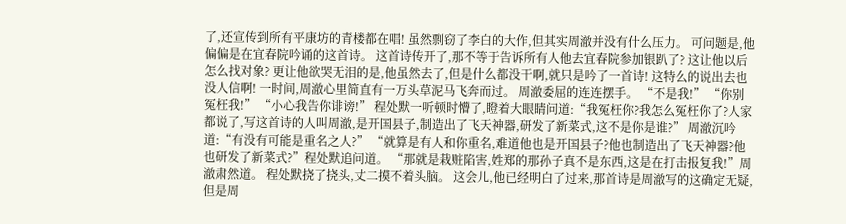了,还宣传到所有平康坊的青楼都在唱! 虽然剽窃了李白的大作,但其实周澈并没有什么压力。 可问题是,他偏偏是在宜春院吟诵的这首诗。 这首诗传开了,那不等于告诉所有人他去宜春院参加银趴了? 这让他以后怎么找对象? 更让他欲哭无泪的是,他虽然去了,但是什么都没干啊,就只是吟了一首诗! 这特么的说出去也没人信啊! 一时间,周澈心里简直有一万头草泥马飞奔而过。 周澈委屈的连连摆手。 “不是我!” “你别冤枉我!” “小心我告你诽谤!” 程处默一听顿时懵了,瞪着大眼睛问道:“我冤枉你?我怎么冤枉你了?人家都说了,写这首诗的人叫周澈,是开国县子,制造出了飞天神器,研发了新菜式,这不是你是谁?” 周澈沉吟道:“有没有可能是重名之人?” “就算是有人和你重名,难道他也是开国县子?他也制造出了飞天神器?他也研发了新菜式?”程处默追问道。 “那就是栽赃陷害,姓郑的那孙子真不是东西,这是在打击报复我!”周澈肃然道。 程处默挠了挠头,丈二摸不着头脑。 这会儿,他已经明白了过来,那首诗是周澈写的这确定无疑,但是周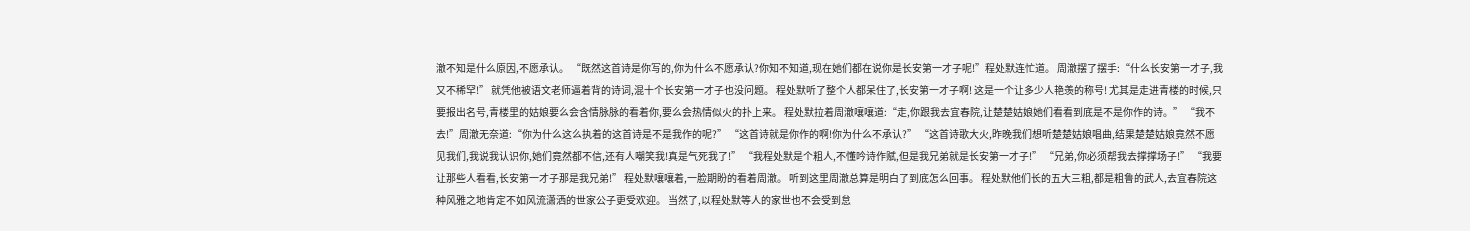澈不知是什么原因,不愿承认。 “既然这首诗是你写的,你为什么不愿承认?你知不知道,现在她们都在说你是长安第一才子呢!”程处默连忙道。 周澈摆了摆手:“什么长安第一才子,我又不稀罕!” 就凭他被语文老师逼着背的诗词,混十个长安第一才子也没问题。 程处默听了整个人都呆住了,长安第一才子啊! 这是一个让多少人艳羡的称号! 尤其是走进青楼的时候,只要报出名号,青楼里的姑娘要么会含情脉脉的看着你,要么会热情似火的扑上来。 程处默拉着周澈嚷嚷道:“走,你跟我去宜春院,让楚楚姑娘她们看看到底是不是你作的诗。” “我不去!”周澈无奈道:“你为什么这么执着的这首诗是不是我作的呢?” “这首诗就是你作的啊!你为什么不承认?” “这首诗歌大火,昨晚我们想听楚楚姑娘唱曲,结果楚楚姑娘竟然不愿见我们,我说我认识你,她们竟然都不信,还有人嘲笑我!真是气死我了!” “我程处默是个粗人,不懂吟诗作赋,但是我兄弟就是长安第一才子!” “兄弟,你必须帮我去撑撑场子!” “我要让那些人看看,长安第一才子那是我兄弟!” 程处默嚷嚷着,一脸期盼的看着周澈。 听到这里周澈总算是明白了到底怎么回事。 程处默他们长的五大三粗,都是粗鲁的武人,去宜春院这种风雅之地肯定不如风流潇洒的世家公子更受欢迎。 当然了,以程处默等人的家世也不会受到怠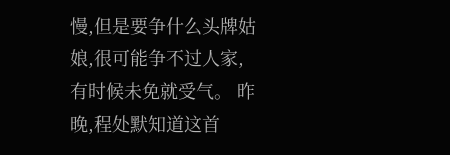慢,但是要争什么头牌姑娘,很可能争不过人家,有时候未免就受气。 昨晚,程处默知道这首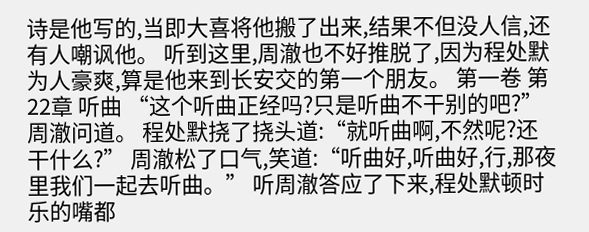诗是他写的,当即大喜将他搬了出来,结果不但没人信,还有人嘲讽他。 听到这里,周澈也不好推脱了,因为程处默为人豪爽,算是他来到长安交的第一个朋友。 第一卷 第22章 听曲 “这个听曲正经吗?只是听曲不干别的吧?”周澈问道。 程处默挠了挠头道:“就听曲啊,不然呢?还干什么?” 周澈松了口气,笑道:“听曲好,听曲好,行,那夜里我们一起去听曲。” 听周澈答应了下来,程处默顿时乐的嘴都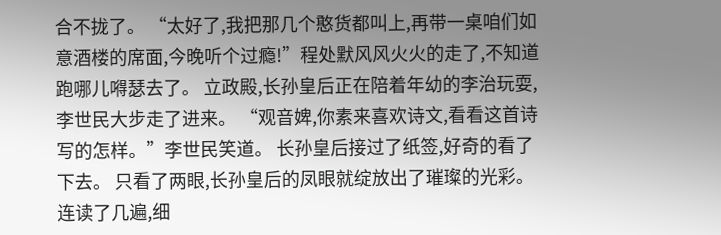合不拢了。 “太好了,我把那几个憨货都叫上,再带一桌咱们如意酒楼的席面,今晚听个过瘾!”程处默风风火火的走了,不知道跑哪儿嘚瑟去了。 立政殿,长孙皇后正在陪着年幼的李治玩耍,李世民大步走了进来。 “观音婢,你素来喜欢诗文,看看这首诗写的怎样。”李世民笑道。 长孙皇后接过了纸签,好奇的看了下去。 只看了两眼,长孙皇后的凤眼就绽放出了璀璨的光彩。 连读了几遍,细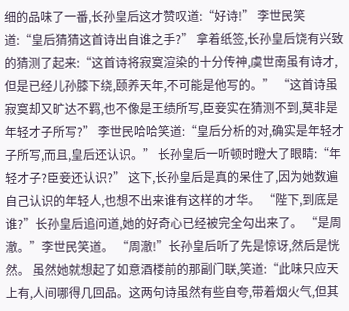细的品味了一番,长孙皇后这才赞叹道:“好诗!” 李世民笑道:“皇后猜猜这首诗出自谁之手?” 拿着纸签,长孙皇后饶有兴致的猜测了起来:“这首诗将寂寞渲染的十分传神,虞世南虽有诗才,但是已经儿孙膝下绕,颐养天年,不可能是他写的。” “这首诗虽寂寞却又旷达不羁,也不像是王绩所写,臣妾实在猜测不到,莫非是年轻才子所写?” 李世民哈哈笑道:“皇后分析的对,确实是年轻才子所写,而且,皇后还认识。” 长孙皇后一听顿时瞪大了眼睛:“年轻才子?臣妾还认识?” 这下,长孙皇后是真的呆住了,因为她数遍自己认识的年轻人,也想不出来谁有这样的才华。 “陛下,到底是谁?”长孙皇后追问道,她的好奇心已经被完全勾出来了。 “是周澈。”李世民笑道。 “周澈!”长孙皇后听了先是惊讶,然后是恍然。 虽然她就想起了如意酒楼前的那副门联,笑道:“此味只应天上有,人间哪得几回品。这两句诗虽然有些自夸,带着烟火气,但其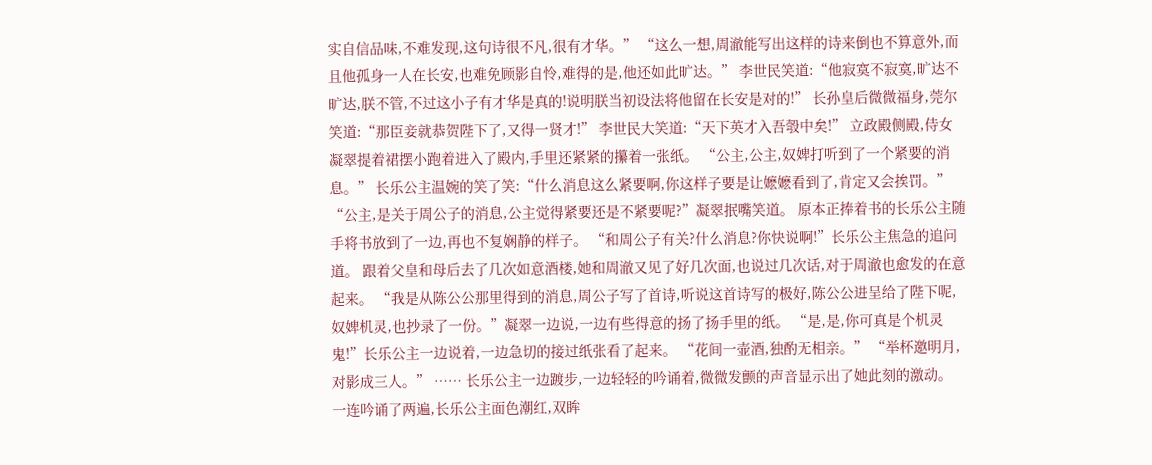实自信品味,不难发现,这句诗很不凡,很有才华。” “这么一想,周澈能写出这样的诗来倒也不算意外,而且他孤身一人在长安,也难免顾影自怜,难得的是,他还如此旷达。” 李世民笑道:“他寂寞不寂寞,旷达不旷达,朕不管,不过这小子有才华是真的!说明朕当初设法将他留在长安是对的!” 长孙皇后微微福身,莞尔笑道:“那臣妾就恭贺陛下了,又得一贤才!” 李世民大笑道:“天下英才入吾彀中矣!” 立政殿侧殿,侍女凝翠提着裙摆小跑着进入了殿内,手里还紧紧的攥着一张纸。 “公主,公主,奴婢打听到了一个紧要的消息。” 长乐公主温婉的笑了笑:“什么消息这么紧要啊,你这样子要是让嬷嬷看到了,肯定又会挨罚。” “公主,是关于周公子的消息,公主觉得紧要还是不紧要呢?”凝翠抿嘴笑道。 原本正捧着书的长乐公主随手将书放到了一边,再也不复娴静的样子。 “和周公子有关?什么消息?你快说啊!”长乐公主焦急的追问道。 跟着父皇和母后去了几次如意酒楼,她和周澈又见了好几次面,也说过几次话,对于周澈也愈发的在意起来。 “我是从陈公公那里得到的消息,周公子写了首诗,听说这首诗写的极好,陈公公进呈给了陛下呢,奴婢机灵,也抄录了一份。”凝翠一边说,一边有些得意的扬了扬手里的纸。 “是,是,你可真是个机灵鬼!”长乐公主一边说着,一边急切的接过纸张看了起来。 “花间一壶酒,独酌无相亲。” “举杯邀明月,对影成三人。” …… 长乐公主一边踱步,一边轻轻的吟诵着,微微发颤的声音显示出了她此刻的激动。 一连吟诵了两遍,长乐公主面色潮红,双眸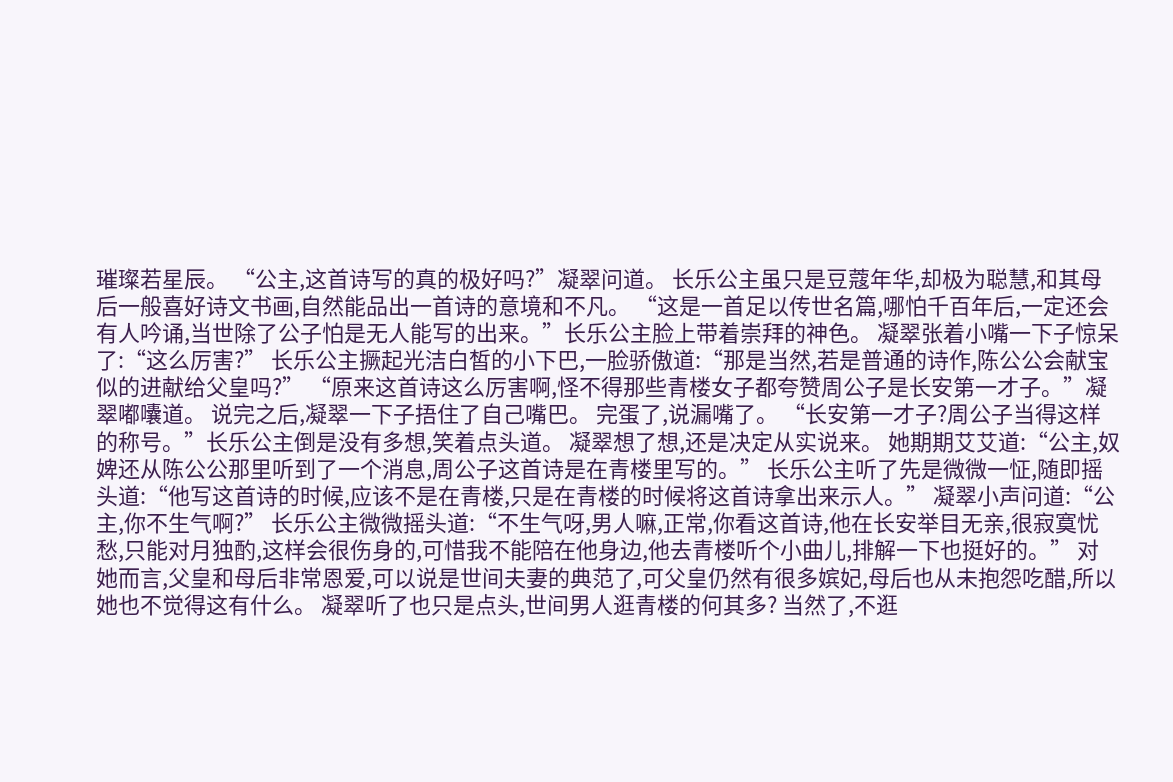璀璨若星辰。 “公主,这首诗写的真的极好吗?”凝翠问道。 长乐公主虽只是豆蔻年华,却极为聪慧,和其母后一般喜好诗文书画,自然能品出一首诗的意境和不凡。 “这是一首足以传世名篇,哪怕千百年后,一定还会有人吟诵,当世除了公子怕是无人能写的出来。”长乐公主脸上带着崇拜的神色。 凝翠张着小嘴一下子惊呆了:“这么厉害?” 长乐公主撅起光洁白皙的小下巴,一脸骄傲道:“那是当然,若是普通的诗作,陈公公会献宝似的进献给父皇吗?” “原来这首诗这么厉害啊,怪不得那些青楼女子都夸赞周公子是长安第一才子。”凝翠嘟囔道。 说完之后,凝翠一下子捂住了自己嘴巴。 完蛋了,说漏嘴了。 “长安第一才子?周公子当得这样的称号。”长乐公主倒是没有多想,笑着点头道。 凝翠想了想,还是决定从实说来。 她期期艾艾道:“公主,奴婢还从陈公公那里听到了一个消息,周公子这首诗是在青楼里写的。” 长乐公主听了先是微微一怔,随即摇头道:“他写这首诗的时候,应该不是在青楼,只是在青楼的时候将这首诗拿出来示人。” 凝翠小声问道:“公主,你不生气啊?” 长乐公主微微摇头道:“不生气呀,男人嘛,正常,你看这首诗,他在长安举目无亲,很寂寞忧愁,只能对月独酌,这样会很伤身的,可惜我不能陪在他身边,他去青楼听个小曲儿,排解一下也挺好的。” 对她而言,父皇和母后非常恩爱,可以说是世间夫妻的典范了,可父皇仍然有很多嫔妃,母后也从未抱怨吃醋,所以她也不觉得这有什么。 凝翠听了也只是点头,世间男人逛青楼的何其多? 当然了,不逛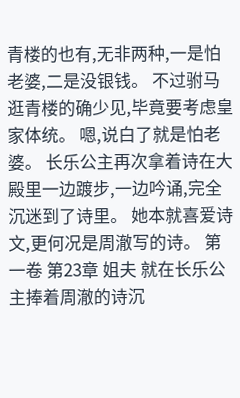青楼的也有,无非两种,一是怕老婆,二是没银钱。 不过驸马逛青楼的确少见,毕竟要考虑皇家体统。 嗯,说白了就是怕老婆。 长乐公主再次拿着诗在大殿里一边踱步,一边吟诵,完全沉迷到了诗里。 她本就喜爱诗文,更何况是周澈写的诗。 第一卷 第23章 姐夫 就在长乐公主捧着周澈的诗沉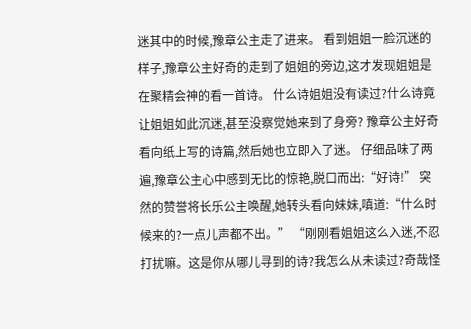迷其中的时候,豫章公主走了进来。 看到姐姐一脸沉迷的样子,豫章公主好奇的走到了姐姐的旁边,这才发现姐姐是在聚精会神的看一首诗。 什么诗姐姐没有读过?什么诗竟让姐姐如此沉迷,甚至没察觉她来到了身旁? 豫章公主好奇看向纸上写的诗篇,然后她也立即入了迷。 仔细品味了两遍,豫章公主心中感到无比的惊艳,脱口而出:“好诗!” 突然的赞誉将长乐公主唤醒,她转头看向妹妹,嗔道:“什么时候来的?一点儿声都不出。” “刚刚看姐姐这么入迷,不忍打扰嘛。这是你从哪儿寻到的诗?我怎么从未读过?奇哉怪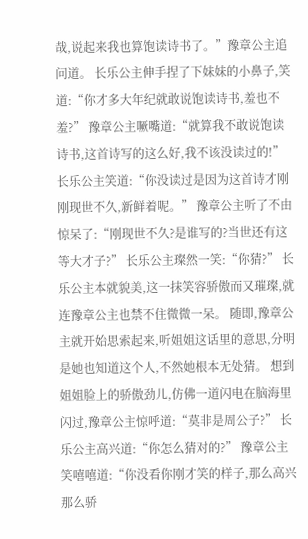哉,说起来我也算饱读诗书了。”豫章公主追问道。 长乐公主伸手捏了下妹妹的小鼻子,笑道:“你才多大年纪就敢说饱读诗书,羞也不羞?” 豫章公主噘嘴道:“就算我不敢说饱读诗书,这首诗写的这么好,我不该没读过的!” 长乐公主笑道:“你没读过是因为这首诗才刚刚现世不久,新鲜着呢。” 豫章公主听了不由惊呆了:“刚现世不久?是谁写的?当世还有这等大才子?” 长乐公主璨然一笑:“你猜?” 长乐公主本就貌美,这一抹笑容骄傲而又璀璨,就连豫章公主也禁不住微微一呆。 随即,豫章公主就开始思索起来,听姐姐这话里的意思,分明是她也知道这个人,不然她根本无处猜。 想到姐姐脸上的骄傲劲儿,仿佛一道闪电在脑海里闪过,豫章公主惊呼道:“莫非是周公子?” 长乐公主高兴道:“你怎么猜对的?” 豫章公主笑嘻嘻道:“你没看你刚才笑的样子,那么高兴那么骄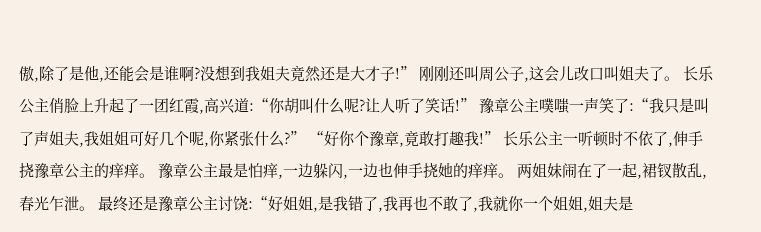傲,除了是他,还能会是谁啊?没想到我姐夫竟然还是大才子!” 刚刚还叫周公子,这会儿改口叫姐夫了。 长乐公主俏脸上升起了一团红霞,高兴道:“你胡叫什么呢?让人听了笑话!” 豫章公主噗嗤一声笑了:“我只是叫了声姐夫,我姐姐可好几个呢,你紧张什么?” “好你个豫章,竟敢打趣我!” 长乐公主一听顿时不依了,伸手挠豫章公主的痒痒。 豫章公主最是怕痒,一边躲闪,一边也伸手挠她的痒痒。 两姐妹闹在了一起,裙钗散乱,春光乍泄。 最终还是豫章公主讨饶:“好姐姐,是我错了,我再也不敢了,我就你一个姐姐,姐夫是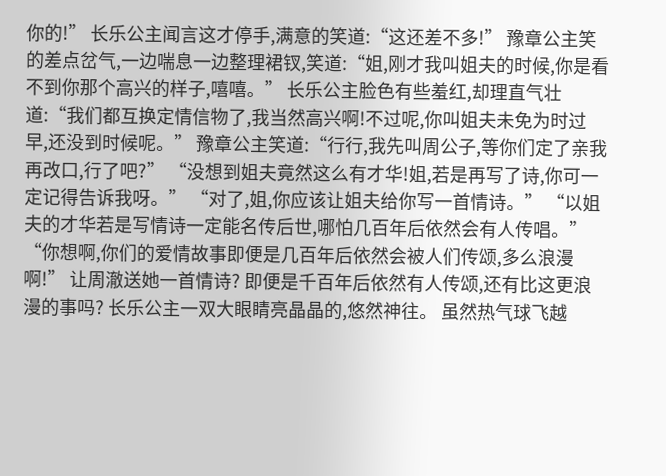你的!” 长乐公主闻言这才停手,满意的笑道:“这还差不多!” 豫章公主笑的差点岔气,一边喘息一边整理裙钗,笑道:“姐,刚才我叫姐夫的时候,你是看不到你那个高兴的样子,嘻嘻。” 长乐公主脸色有些羞红,却理直气壮道:“我们都互换定情信物了,我当然高兴啊!不过呢,你叫姐夫未免为时过早,还没到时候呢。” 豫章公主笑道:“行行,我先叫周公子,等你们定了亲我再改口,行了吧?” “没想到姐夫竟然这么有才华!姐,若是再写了诗,你可一定记得告诉我呀。” “对了,姐,你应该让姐夫给你写一首情诗。” “以姐夫的才华若是写情诗一定能名传后世,哪怕几百年后依然会有人传唱。” “你想啊,你们的爱情故事即便是几百年后依然会被人们传颂,多么浪漫啊!” 让周澈送她一首情诗? 即便是千百年后依然有人传颂,还有比这更浪漫的事吗? 长乐公主一双大眼睛亮晶晶的,悠然神往。 虽然热气球飞越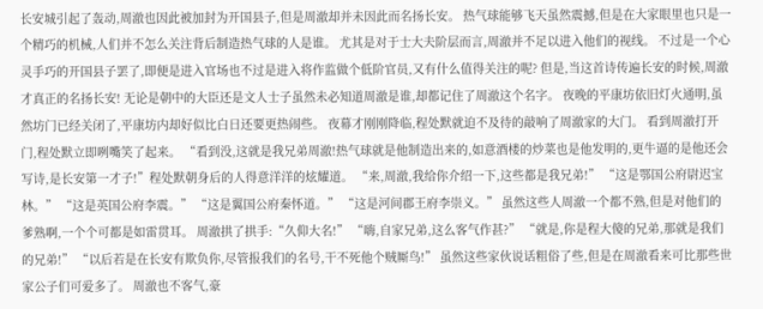长安城引起了轰动,周澈也因此被加封为开国县子,但是周澈却并未因此而名扬长安。 热气球能够飞天虽然震撼,但是在大家眼里也只是一个精巧的机械,人们并不怎么关注背后制造热气球的人是谁。 尤其是对于士大夫阶层而言,周澈并不足以进入他们的视线。 不过是一个心灵手巧的开国县子罢了,即便是进入官场也不过是进入将作监做个低阶官员,又有什么值得关注的呢? 但是,当这首诗传遍长安的时候,周澈才真正的名扬长安! 无论是朝中的大臣还是文人士子虽然未必知道周澈是谁,却都记住了周澈这个名字。 夜晚的平康坊依旧灯火通明,虽然坊门已经关闭了,平康坊内却好似比白日还要更热闹些。 夜幕才刚刚降临,程处默就迫不及待的敲响了周澈家的大门。 看到周澈打开门,程处默立即咧嘴笑了起来。 “看到没,这就是我兄弟周澈!热气球就是他制造出来的,如意酒楼的炒菜也是他发明的,更牛逼的是他还会写诗,是长安第一才子!”程处默朝身后的人得意洋洋的炫耀道。 “来,周澈,我给你介绍一下,这些都是我兄弟!” “这是鄂国公府尉迟宝林。” “这是英国公府李震。” “这是翼国公府秦怀道。” “这是河间郡王府李崇义。” 虽然这些人周澈一个都不熟,但是对他们的爹熟啊,一个个可都是如雷贯耳。 周澈拱了拱手:“久仰大名!” “嗨,自家兄弟,这么客气作甚?” “就是,你是程大傻的兄弟,那就是我们的兄弟!” “以后若是在长安有欺负你,尽管报我们的名号,干不死他个贼厮鸟!” 虽然这些家伙说话粗俗了些,但是在周澈看来可比那些世家公子们可爱多了。 周澈也不客气,豪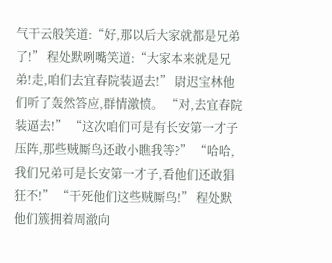气干云般笑道:“好,那以后大家就都是兄弟了!” 程处默咧嘴笑道:“大家本来就是兄弟!走,咱们去宜春院装逼去!” 尉迟宝林他们听了轰然答应,群情激愤。 “对,去宜春院装逼去!” “这次咱们可是有长安第一才子压阵,那些贼厮鸟还敢小瞧我等?” “哈哈,我们兄弟可是长安第一才子,看他们还敢猖狂不!” “干死他们这些贼厮鸟!” 程处默他们簇拥着周澈向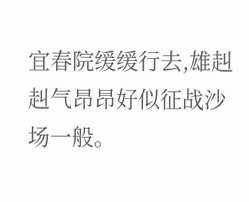宜春院缓缓行去,雄赳赳气昂昂好似征战沙场一般。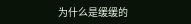为什么是缓缓的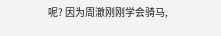呢? 因为周澈刚刚学会骑马,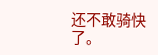还不敢骑快了。